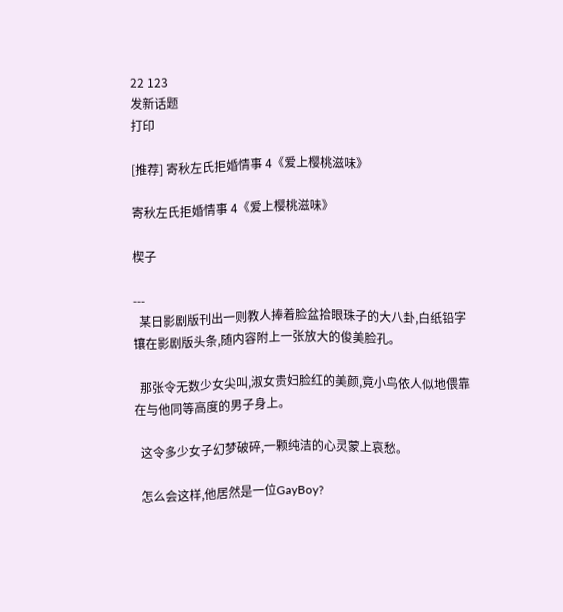22 123
发新话题
打印

[推荐] 寄秋左氏拒婚情事 4《爱上樱桃滋味》

寄秋左氏拒婚情事 4《爱上樱桃滋味》

楔子

---
  某日影剧版刊出一则教人捧着脸盆拾眼珠子的大八卦,白纸铅字镶在影剧版头条,随内容附上一张放大的俊美脸孔。

  那张令无数少女尖叫,淑女贵妇脸红的美颜,竟小鸟依人似地偎靠在与他同等高度的男子身上。

  这令多少女子幻梦破碎,一颗纯洁的心灵蒙上哀愁。

  怎么会这样,他居然是一位GayBoy?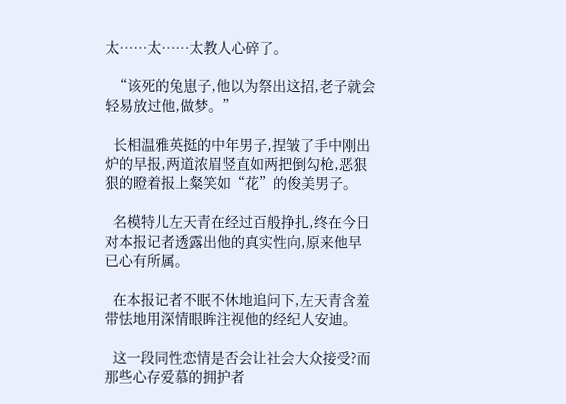太……太……太教人心碎了。

  “该死的兔崽子,他以为祭出这招,老子就会轻易放过他,做梦。”

  长相温雅英挺的中年男子,捏皱了手中刚出炉的早报,两道浓眉竖直如两把倒勾枪,恶狠狠的瞪着报上粲笑如“花”的俊美男子。

  名模特儿左天青在经过百般挣扎,终在今日对本报记者透露出他的真实性向,原来他早已心有所属。

  在本报记者不眠不休地追问下,左天青含羞带怯地用深情眼眸注视他的经纪人安迪。

  这一段同性恋情是否会让社会大众接受?而那些心存爱慕的拥护者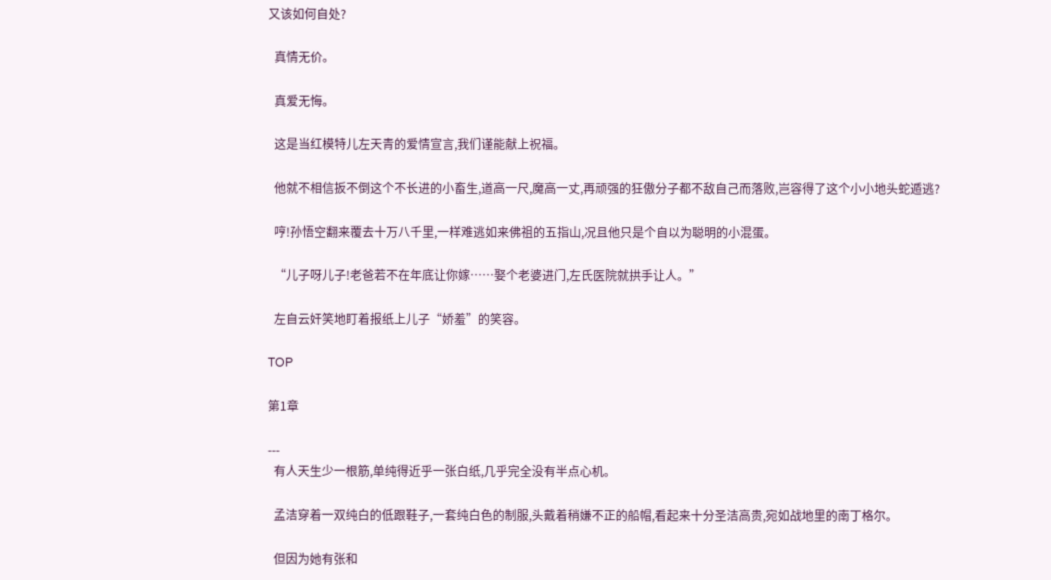又该如何自处?

  真情无价。

  真爱无悔。

  这是当红模特儿左天青的爱情宣言,我们谨能献上祝福。

  他就不相信扳不倒这个不长进的小畜生,道高一尺,魔高一丈,再顽强的狂傲分子都不敌自己而落败,岂容得了这个小小地头蛇遁逃?

  哼!孙悟空翻来覆去十万八千里,一样难逃如来佛祖的五指山,况且他只是个自以为聪明的小混蛋。

  “儿子呀儿子!老爸若不在年底让你嫁……娶个老婆进门,左氏医院就拱手让人。”

  左自云奸笑地盯着报纸上儿子“娇羞”的笑容。

TOP

第1章

---
  有人天生少一根筋,单纯得近乎一张白纸,几乎完全没有半点心机。

  孟洁穿着一双纯白的低跟鞋子,一套纯白色的制服,头戴着稍嫌不正的船帽,看起来十分圣洁高贵,宛如战地里的南丁格尔。

  但因为她有张和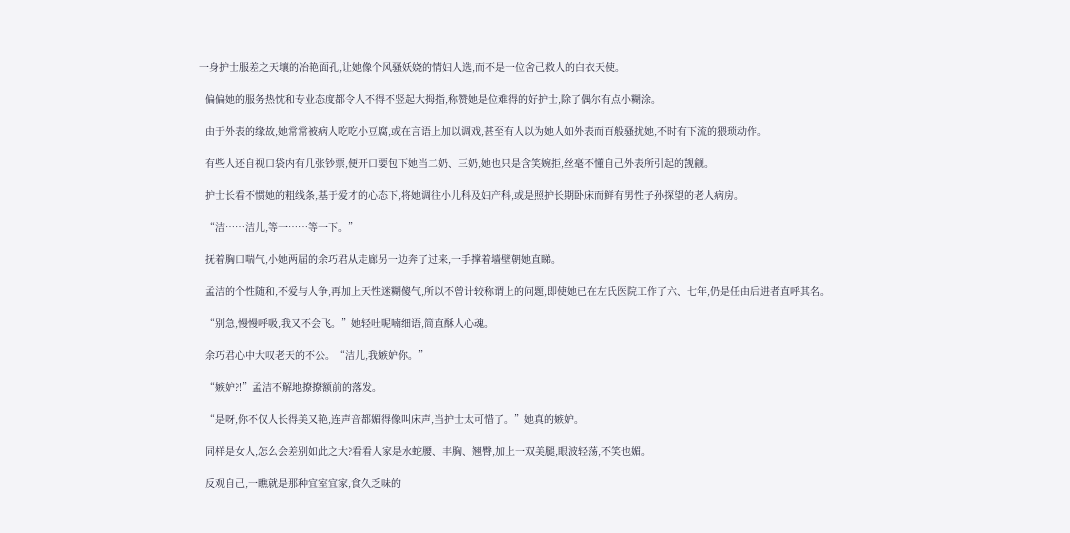一身护士服差之天壤的冶艳面孔,让她像个风骚妖娆的情妇人选,而不是一位舍己救人的白衣天使。

  偏偏她的服务热忱和专业态度都令人不得不竖起大拇指,称赞她是位难得的好护士,除了偶尔有点小糊涂。

  由于外表的缘故,她常常被病人吃吃小豆腐,或在言语上加以调戏,甚至有人以为她人如外表而百般骚扰她,不时有下流的猥琐动作。

  有些人还自视口袋内有几张钞票,便开口要包下她当二奶、三奶,她也只是含笑婉拒,丝毫不懂自己外表所引起的觊觎。

  护士长看不惯她的粗线条,基于爱才的心态下,将她调往小儿科及妇产科,或是照护长期卧床而鲜有男性子孙探望的老人病房。

  “洁……洁儿,等一……等一下。”

  抚着胸口喘气,小她两届的余巧君从走廊另一边奔了过来,一手撑着墙壁朝她直睇。

  孟洁的个性随和,不爱与人争,再加上天性迷糊傻气,所以不曾计较称谓上的问题,即使她已在左氏医院工作了六、七年,仍是任由后进者直呼其名。

  “别急,慢慢呼吸,我又不会飞。”她轻吐呢喃细语,简直酥人心魂。

  余巧君心中大叹老天的不公。“洁儿,我嫉妒你。”

  “嫉妒?!”孟洁不解地撩撩额前的落发。

  “是呀,你不仅人长得美又艳,连声音都媚得像叫床声,当护士太可惜了。”她真的嫉妒。

  同样是女人,怎么会差别如此之大?看看人家是水蛇腰、丰胸、翘臀,加上一双美腿,眼波轻荡,不笑也媚。

  反观自己,一瞧就是那种宜室宜家,食久乏味的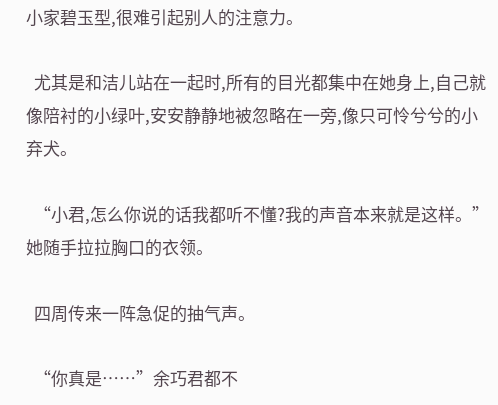小家碧玉型,很难引起别人的注意力。

  尤其是和洁儿站在一起时,所有的目光都集中在她身上,自己就像陪衬的小绿叶,安安静静地被忽略在一旁,像只可怜兮兮的小弃犬。

  “小君,怎么你说的话我都听不懂?我的声音本来就是这样。”她随手拉拉胸口的衣领。

  四周传来一阵急促的抽气声。

  “你真是……”余巧君都不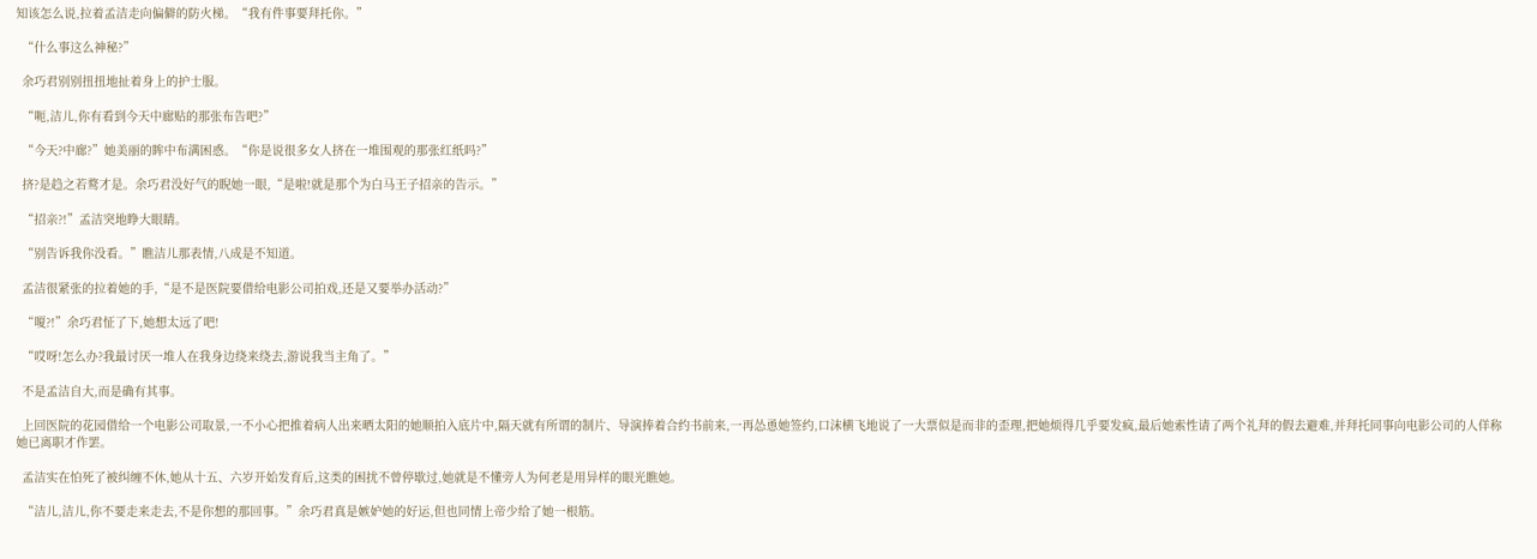知该怎么说,拉着孟洁走向偏僻的防火梯。“我有件事要拜托你。”

  “什么事这么神秘?”

  余巧君别别扭扭地扯着身上的护士服。

  “呃,洁儿,你有看到今天中廊贴的那张布告吧?”

  “今天?中廊?”她美丽的眸中布满困惑。“你是说很多女人挤在一堆围观的那张红纸吗?”

  挤?是趋之若鹜才是。余巧君没好气的睨她一眼,“是啦!就是那个为白马王子招亲的告示。”

  “招亲?!”孟洁突地睁大眼睛。

  “别告诉我你没看。”瞧洁儿那表情,八成是不知道。

  孟洁很紧张的拉着她的手,“是不是医院要借给电影公司拍戏,还是又要举办活动?”

  “嗄?!”余巧君怔了下,她想太远了吧!

  “哎呀!怎么办?我最讨厌一堆人在我身边绕来绕去,游说我当主角了。”

  不是孟洁自大,而是确有其事。

  上回医院的花园借给一个电影公司取景,一不小心把推着病人出来晒太阳的她顺拍入底片中,隔天就有所谓的制片、导演捧着合约书前来,一再怂恿她签约,口沫横飞地说了一大票似是而非的歪理,把她烦得几乎要发疯,最后她索性请了两个礼拜的假去避难,并拜托同事向电影公司的人佯称她已离职才作罢。

  孟洁实在怕死了被纠缠不休,她从十五、六岁开始发育后,这类的困扰不曾停歇过,她就是不懂旁人为何老是用异样的眼光瞧她。

  “洁儿,洁儿,你不要走来走去,不是你想的那回事。”余巧君真是嫉妒她的好运,但也同情上帝少给了她一根筋。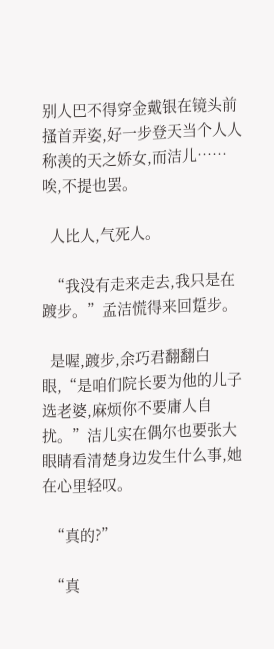别人巴不得穿金戴银在镜头前搔首弄姿,好一步登天当个人人称羡的天之娇女,而洁儿……唉,不提也罢。

  人比人,气死人。

  “我没有走来走去,我只是在踱步。”孟洁慌得来回踅步。

  是喔,踱步,余巧君翻翻白眼,“是咱们院长要为他的儿子选老婆,麻烦你不要庸人自扰。”洁儿实在偶尔也要张大眼睛看清楚身边发生什么事,她在心里轻叹。

  “真的?”

  “真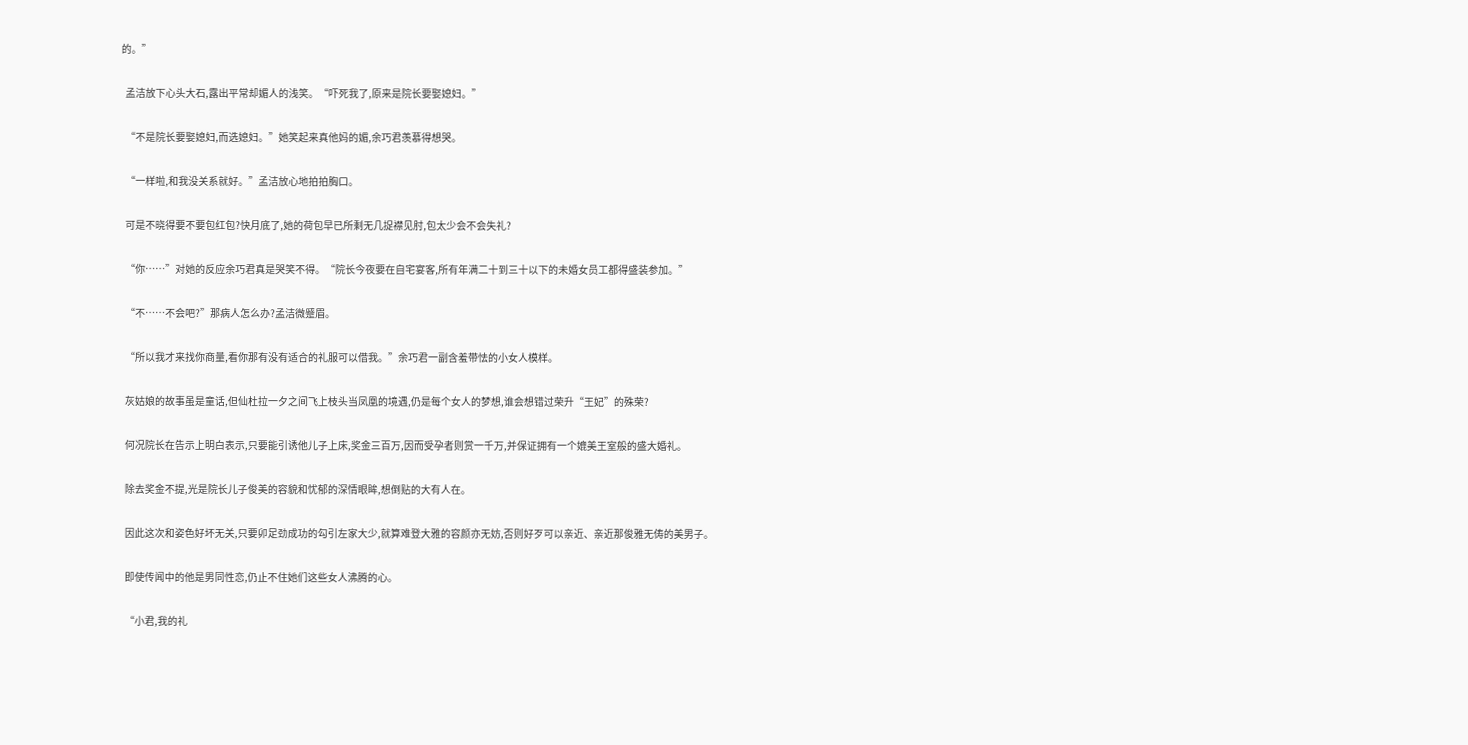的。”

  孟洁放下心头大石,露出平常却媚人的浅笑。“吓死我了,原来是院长要娶媳妇。”

  “不是院长要娶媳妇,而选媳妇。”她笑起来真他妈的媚,余巧君羡慕得想哭。

  “一样啦,和我没关系就好。”孟洁放心地拍拍胸口。

  可是不晓得要不要包红包?快月底了,她的荷包早已所剩无几捉襟见肘,包太少会不会失礼?

  “你……”对她的反应余巧君真是哭笑不得。“院长今夜要在自宅宴客,所有年满二十到三十以下的未婚女员工都得盛装参加。”

  “不……不会吧?”那病人怎么办?孟洁微蹙眉。

  “所以我才来找你商量,看你那有没有适合的礼服可以借我。”余巧君一副含羞带怯的小女人模样。

  灰姑娘的故事虽是童话,但仙杜拉一夕之间飞上枝头当凤凰的境遇,仍是每个女人的梦想,谁会想错过荣升“王妃”的殊荣?

  何况院长在告示上明白表示,只要能引诱他儿子上床,奖金三百万,因而受孕者则赏一千万,并保证拥有一个媲美王室般的盛大婚礼。

  除去奖金不提,光是院长儿子俊美的容貌和忧郁的深情眼眸,想倒贴的大有人在。

  因此这次和姿色好坏无关,只要卯足劲成功的勾引左家大少,就算难登大雅的容颜亦无妨,否则好歹可以亲近、亲近那俊雅无俦的美男子。

  即使传闻中的他是男同性恋,仍止不住她们这些女人沸腾的心。

  “小君,我的礼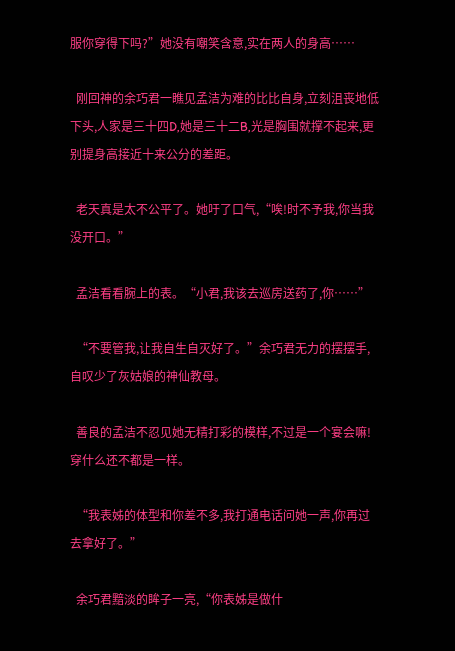服你穿得下吗?”她没有嘲笑含意,实在两人的身高……

  刚回神的余巧君一瞧见孟洁为难的比比自身,立刻沮丧地低下头,人家是三十四D,她是三十二B,光是胸围就撑不起来,更别提身高接近十来公分的差距。

  老天真是太不公平了。她吁了口气,“唉!时不予我,你当我没开口。”

  孟洁看看腕上的表。“小君,我该去巡房送药了,你……”

  “不要管我,让我自生自灭好了。”余巧君无力的摆摆手,自叹少了灰姑娘的神仙教母。

  善良的孟洁不忍见她无精打彩的模样,不过是一个宴会嘛!穿什么还不都是一样。

  “我表姊的体型和你差不多,我打通电话问她一声,你再过去拿好了。”

  余巧君黯淡的眸子一亮,“你表姊是做什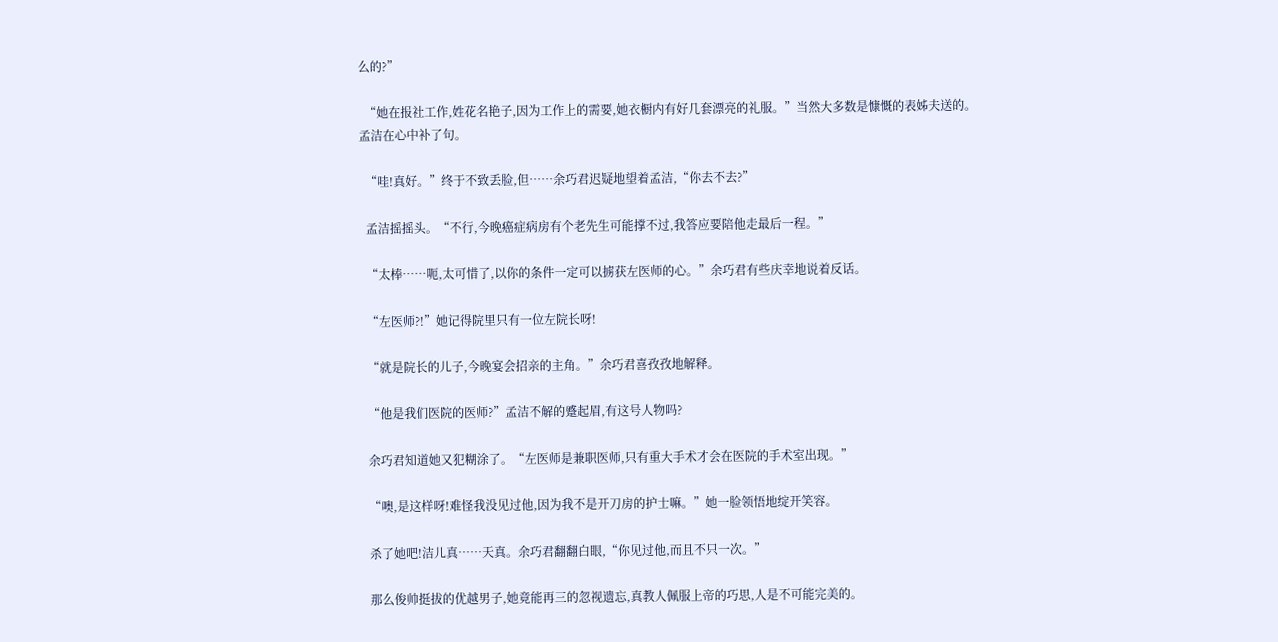么的?”

  “她在报社工作,姓花名艳子,因为工作上的需要,她衣橱内有好几套漂亮的礼服。”当然大多数是慷慨的表姊夫送的。孟洁在心中补了句。

  “哇!真好。”终于不致丢脸,但……余巧君迟疑地望着孟洁,“你去不去?”

  孟洁摇摇头。“不行,今晚癌症病房有个老先生可能撑不过,我答应要陪他走最后一程。”

  “太棒……呃,太可惜了,以你的条件一定可以掳获左医师的心。”余巧君有些庆幸地说着反话。

  “左医师?!”她记得院里只有一位左院长呀!

  “就是院长的儿子,今晚宴会招亲的主角。”余巧君喜孜孜地解释。

  “他是我们医院的医师?”孟洁不解的蹙起眉,有这号人物吗?

  余巧君知道她又犯糊涂了。“左医师是兼职医师,只有重大手术才会在医院的手术室出现。”

  “噢,是这样呀!难怪我没见过他,因为我不是开刀房的护士嘛。”她一脸领悟地绽开笑容。

  杀了她吧!洁儿真……天真。余巧君翻翻白眼,“你见过他,而且不只一次。”

  那么俊帅挺拔的优越男子,她竟能再三的忽视遗忘,真教人佩服上帝的巧思,人是不可能完美的。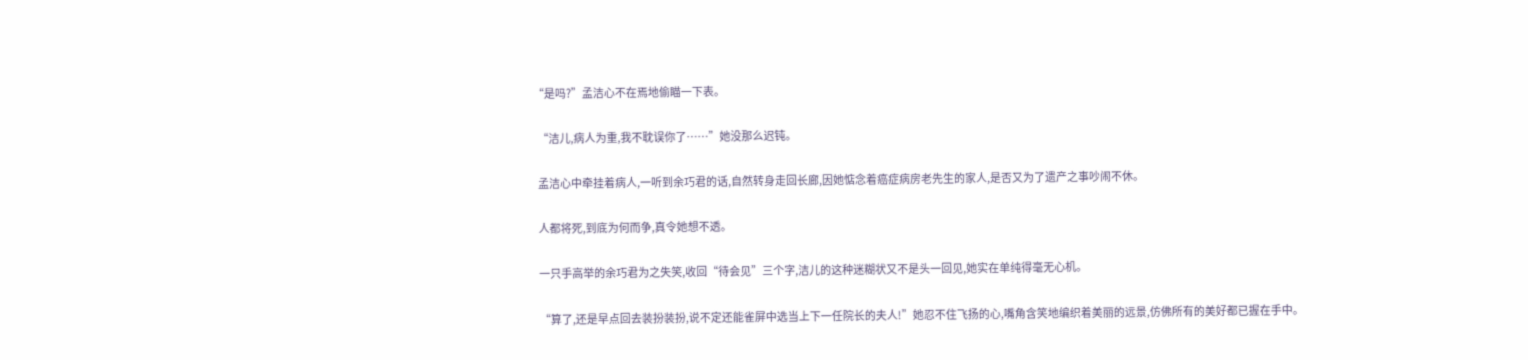“是吗?”孟洁心不在焉地偷瞄一下表。

  “洁儿,病人为重,我不耽误你了……”她没那么迟钝。

  孟洁心中牵挂着病人,一听到余巧君的话,自然转身走回长廊,因她惦念着癌症病房老先生的家人,是否又为了遗产之事吵闹不休。

  人都将死,到底为何而争,真令她想不透。

  一只手高举的余巧君为之失笑,收回“待会见”三个字,洁儿的这种迷糊状又不是头一回见,她实在单纯得毫无心机。

  “算了,还是早点回去装扮装扮,说不定还能雀屏中选当上下一任院长的夫人!”她忍不住飞扬的心,嘴角含笑地编织着美丽的远景,仿佛所有的美好都已握在手中。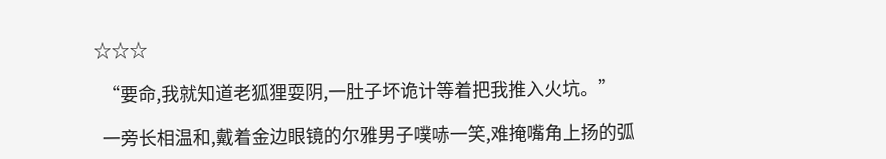☆☆☆

  “要命,我就知道老狐狸耍阴,一肚子坏诡计等着把我推入火坑。”

  一旁长相温和,戴着金边眼镜的尔雅男子噗哧一笑,难掩嘴角上扬的弧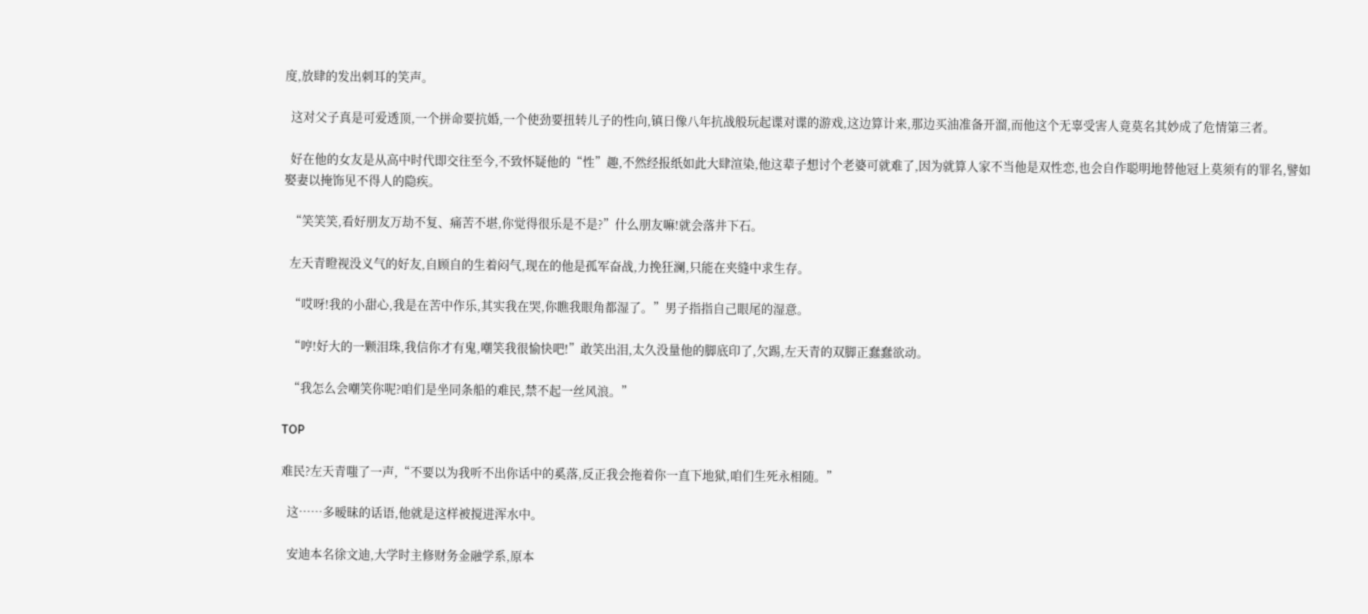度,放肆的发出刺耳的笑声。

  这对父子真是可爱透顶,一个拼命要抗婚,一个使劲要扭转儿子的性向,镇日像八年抗战般玩起谍对谍的游戏,这边算计来,那边买油准备开溜,而他这个无辜受害人竟莫名其妙成了危情第三者。

  好在他的女友是从高中时代即交往至今,不致怀疑他的“性”趣,不然经报纸如此大肆渲染,他这辈子想讨个老婆可就难了,因为就算人家不当他是双性恋,也会自作聪明地替他冠上莫须有的罪名,譬如娶妻以掩饰见不得人的隐疾。

  “笑笑笑,看好朋友万劫不复、痛苦不堪,你觉得很乐是不是?”什么朋友嘛!就会落井下石。

  左天青瞪视没义气的好友,自顾自的生着闷气,现在的他是孤军奋战,力挽狂澜,只能在夹缝中求生存。

  “哎呀!我的小甜心,我是在苦中作乐,其实我在哭,你瞧我眼角都湿了。”男子指指自己眼尾的湿意。

  “哼!好大的一颗泪珠,我信你才有鬼,嘲笑我很愉快吧!”敢笑出泪,太久没量他的脚底印了,欠踢,左天青的双脚正蠢蠢欲动。

  “我怎么会嘲笑你呢?咱们是坐同条船的难民,禁不起一丝风浪。”

TOP

难民?左天青嗤了一声,“不要以为我听不出你话中的奚落,反正我会拖着你一直下地狱,咱们生死永相随。”

  这……多暧昧的话语,他就是这样被搅进浑水中。

  安迪本名徐文迪,大学时主修财务金融学系,原本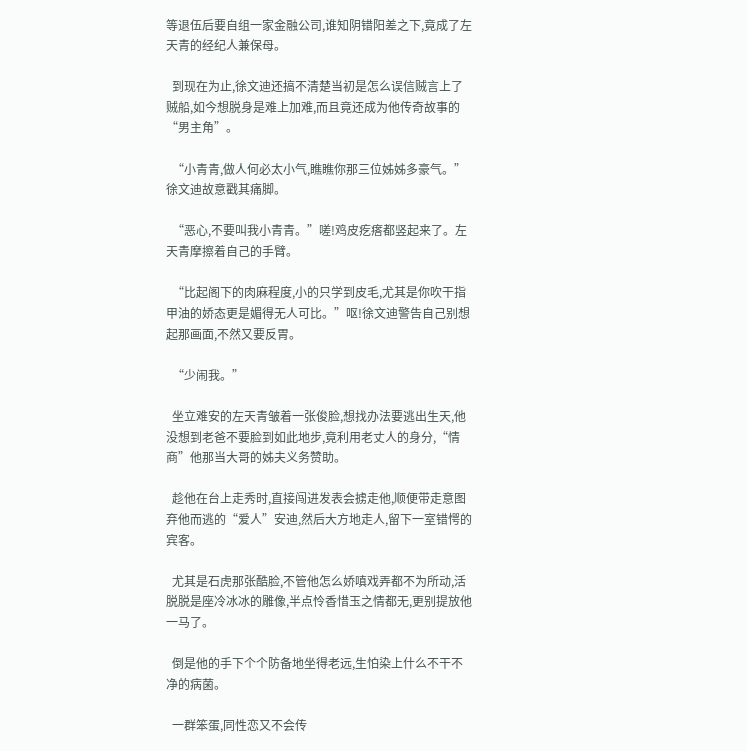等退伍后要自组一家金融公司,谁知阴错阳差之下,竟成了左天青的经纪人兼保母。

  到现在为止,徐文迪还搞不清楚当初是怎么误信贼言上了贼船,如今想脱身是难上加难,而且竟还成为他传奇故事的“男主角”。

  “小青青,做人何必太小气,瞧瞧你那三位姊姊多豪气。”徐文迪故意戳其痛脚。

  “恶心,不要叫我小青青。”嗟!鸡皮疙瘩都竖起来了。左天青摩擦着自己的手臂。

  “比起阁下的肉麻程度,小的只学到皮毛,尤其是你吹干指甲油的娇态更是媚得无人可比。”呕!徐文迪警告自己别想起那画面,不然又要反胃。

  “少闹我。”

  坐立难安的左天青皱着一张俊脸,想找办法要逃出生天,他没想到老爸不要脸到如此地步,竟利用老丈人的身分,“情商”他那当大哥的姊夫义务赞助。

  趁他在台上走秀时,直接闯进发表会掳走他,顺便带走意图弃他而逃的“爱人”安迪,然后大方地走人,留下一室错愕的宾客。

  尤其是石虎那张酷脸,不管他怎么娇嗔戏弄都不为所动,活脱脱是座冷冰冰的雕像,半点怜香惜玉之情都无,更别提放他一马了。

  倒是他的手下个个防备地坐得老远,生怕染上什么不干不净的病菌。

  一群笨蛋,同性恋又不会传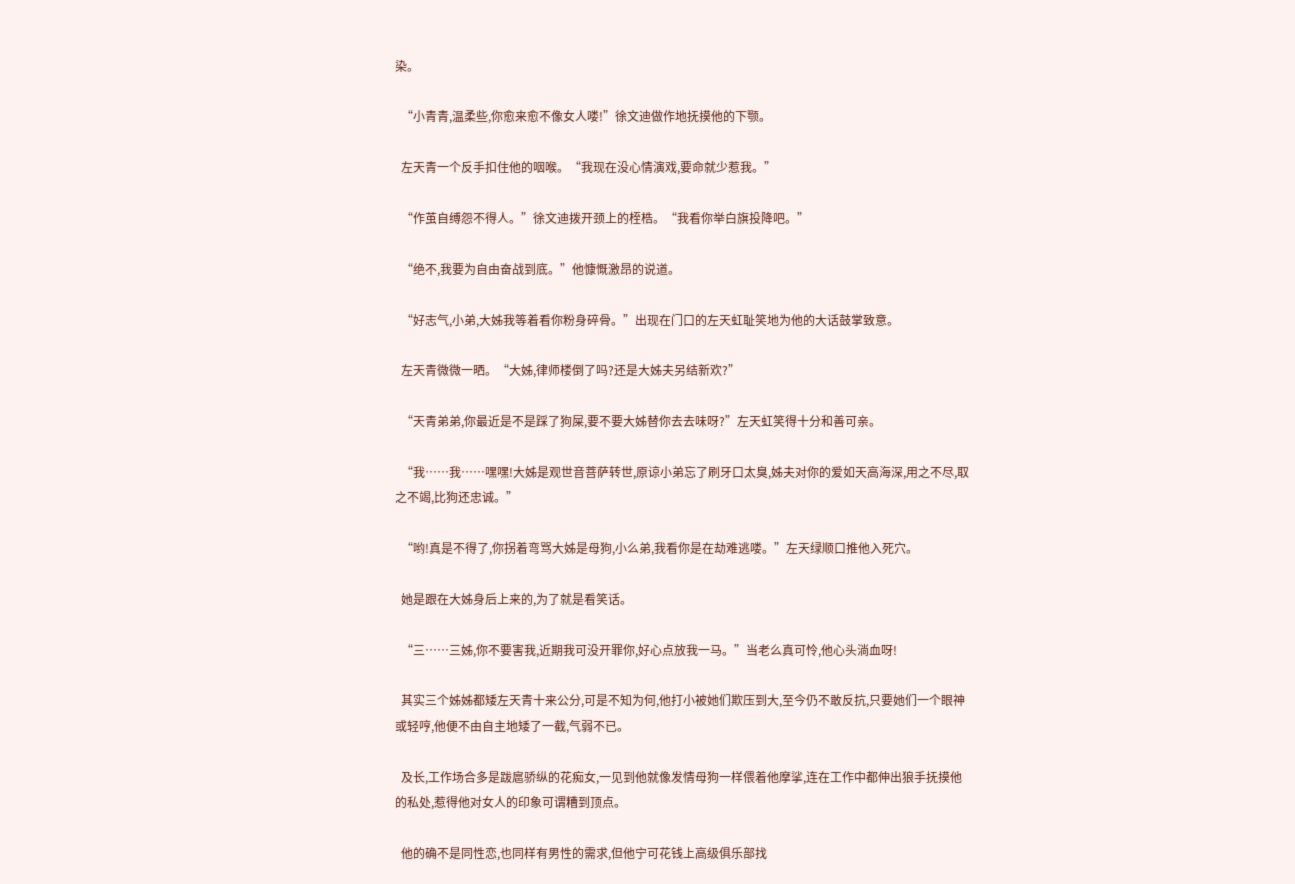染。

  “小青青,温柔些,你愈来愈不像女人喽!”徐文迪做作地抚摸他的下颚。

  左天青一个反手扣住他的咽喉。“我现在没心情演戏,要命就少惹我。”

  “作茧自缚怨不得人。”徐文迪拨开颈上的桎梏。“我看你举白旗投降吧。”

  “绝不,我要为自由奋战到底。”他慷慨激昂的说道。

  “好志气,小弟,大姊我等着看你粉身碎骨。”出现在门口的左天虹耻笑地为他的大话鼓掌致意。

  左天青微微一晒。“大姊,律师楼倒了吗?还是大姊夫另结新欢?”

  “天青弟弟,你最近是不是踩了狗屎,要不要大姊替你去去味呀?”左天虹笑得十分和善可亲。

  “我……我……嘿嘿!大姊是观世音菩萨转世,原谅小弟忘了刷牙口太臭,姊夫对你的爱如天高海深,用之不尽,取之不竭,比狗还忠诚。”

  “哟!真是不得了,你拐着弯骂大姊是母狗,小么弟,我看你是在劫难逃喽。”左天绿顺口推他入死穴。

  她是跟在大姊身后上来的,为了就是看笑话。

  “三……三姊,你不要害我,近期我可没开罪你,好心点放我一马。”当老么真可怜,他心头淌血呀!

  其实三个姊姊都矮左天青十来公分,可是不知为何,他打小被她们欺压到大,至今仍不敢反抗,只要她们一个眼神或轻哼,他便不由自主地矮了一截,气弱不已。

  及长,工作场合多是跋扈骄纵的花痴女,一见到他就像发情母狗一样偎着他摩挲,连在工作中都伸出狼手抚摸他的私处,惹得他对女人的印象可谓糟到顶点。

  他的确不是同性恋,也同样有男性的需求,但他宁可花钱上高级俱乐部找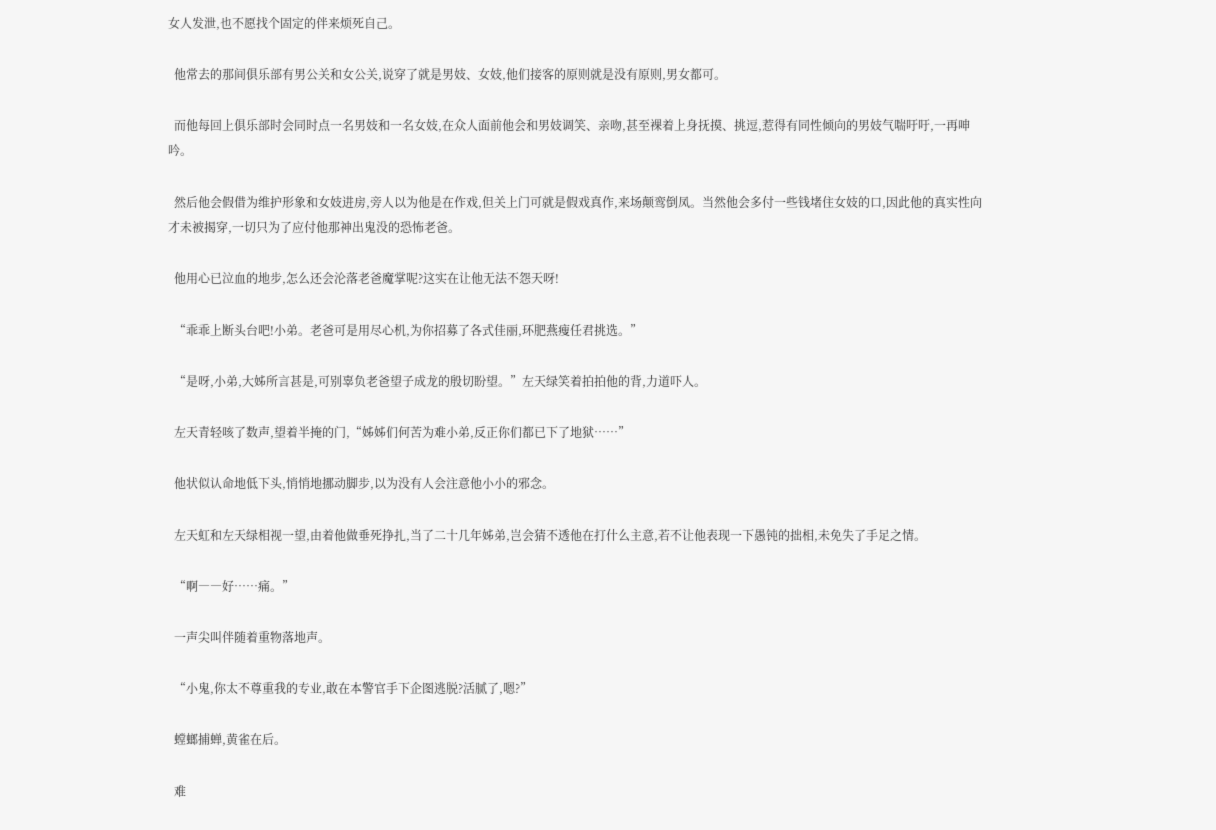女人发泄,也不愿找个固定的伴来烦死自己。

  他常去的那间俱乐部有男公关和女公关,说穿了就是男妓、女妓,他们接客的原则就是没有原则,男女都可。

  而他每回上俱乐部时会同时点一名男妓和一名女妓,在众人面前他会和男妓调笑、亲吻,甚至裸着上身抚摸、挑逗,惹得有同性倾向的男妓气喘吁吁,一再呻吟。

  然后他会假借为维护形象和女妓进房,旁人以为他是在作戏,但关上门可就是假戏真作,来场颠鸾倒凤。当然他会多付一些钱堵住女妓的口,因此他的真实性向才未被揭穿,一切只为了应付他那神出鬼没的恐怖老爸。

  他用心已泣血的地步,怎么还会沦落老爸魔掌呢?这实在让他无法不怨天呀!

  “乖乖上断头台吧!小弟。老爸可是用尽心机,为你招募了各式佳丽,环肥燕瘦任君挑选。”

  “是呀,小弟,大姊所言甚是,可别辜负老爸望子成龙的殷切盼望。”左天绿笑着拍拍他的背,力道吓人。

  左天青轻咳了数声,望着半掩的门,“姊姊们何苦为难小弟,反正你们都已下了地狱……”

  他状似认命地低下头,悄悄地挪动脚步,以为没有人会注意他小小的邪念。

  左天虹和左天绿相视一望,由着他做垂死挣扎,当了二十几年姊弟,岂会猜不透他在打什么主意,若不让他表现一下愚钝的拙相,未免失了手足之情。

  “啊――好……痛。”

  一声尖叫伴随着重物落地声。

  “小鬼,你太不尊重我的专业,敢在本警官手下企图逃脱?活腻了,嗯?”

  螳螂捕蝉,黄雀在后。

  难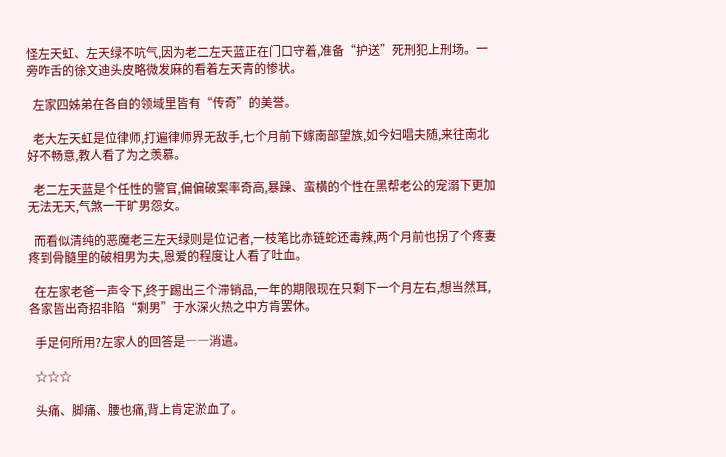怪左天虹、左天绿不吭气,因为老二左天蓝正在门口守着,准备“护送”死刑犯上刑场。一旁咋舌的徐文迪头皮略微发麻的看着左天青的惨状。

  左家四姊弟在各自的领域里皆有“传奇”的美誉。

  老大左天虹是位律师,打遍律师界无敌手,七个月前下嫁南部望族,如今妇唱夫随,来往南北好不畅意,教人看了为之羡慕。

  老二左天蓝是个任性的警官,偏偏破案率奇高,暴躁、蛮横的个性在黑帮老公的宠溺下更加无法无天,气煞一干旷男怨女。

  而看似清纯的恶魔老三左天绿则是位记者,一枝笔比赤链蛇还毒辣,两个月前也拐了个疼妻疼到骨髓里的破相男为夫,恩爱的程度让人看了吐血。

  在左家老爸一声令下,终于踢出三个滞销品,一年的期限现在只剩下一个月左右,想当然耳,各家皆出奇招非陷“剩男”于水深火热之中方肯罢休。

  手足何所用?左家人的回答是――消遣。

  ☆☆☆

  头痛、脚痛、腰也痛,背上肯定淤血了。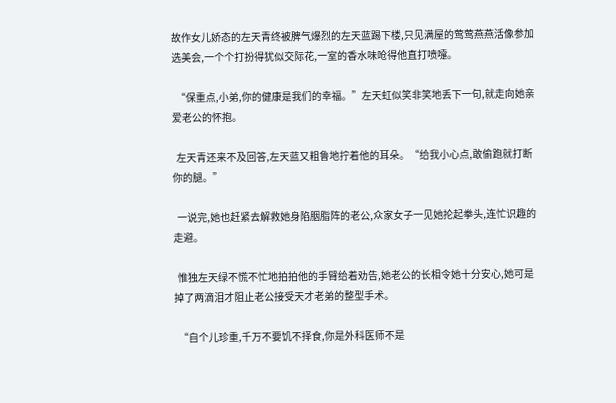故作女儿娇态的左天青终被脾气爆烈的左天蓝踢下楼,只见满屋的莺莺燕燕活像参加选美会,一个个打扮得犹似交际花,一室的香水味呛得他直打喷嚏。

  “保重点,小弟,你的健康是我们的幸福。”左天虹似笑非笑地丢下一句,就走向她亲爱老公的怀抱。

  左天青还来不及回答,左天蓝又粗鲁地拧着他的耳朵。“给我小心点,敢偷跑就打断你的腿。”

  一说完,她也赶紧去解救她身陷胭脂阵的老公,众家女子一见她抡起拳头,连忙识趣的走避。

  惟独左天绿不慌不忙地拍拍他的手臂给着劝告,她老公的长相令她十分安心,她可是掉了两滴泪才阻止老公接受天才老弟的整型手术。

  “自个儿珍重,千万不要饥不择食,你是外科医师不是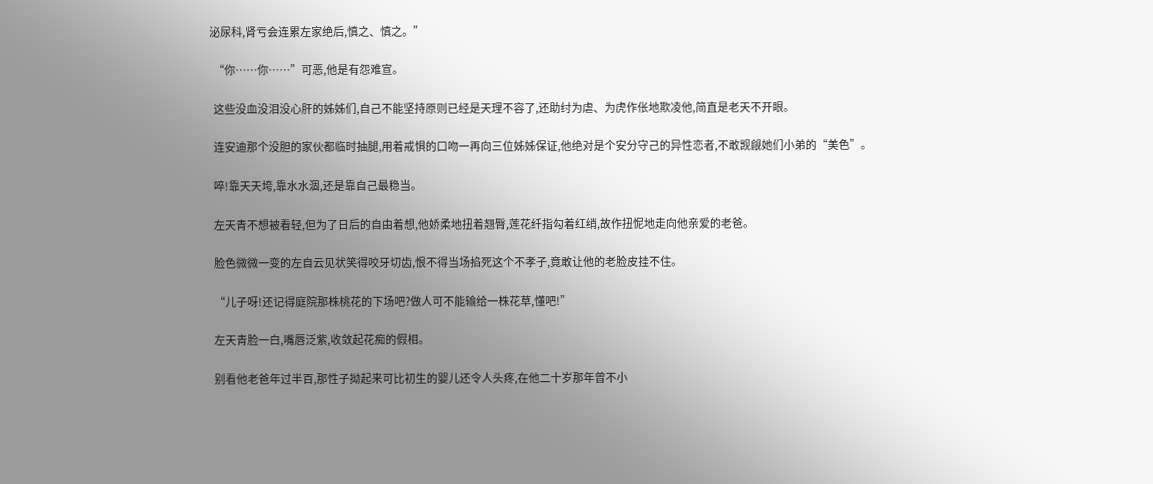泌尿科,肾亏会连累左家绝后,慎之、慎之。”

  “你……你……”可恶,他是有怨难宣。

  这些没血没泪没心肝的姊姊们,自己不能坚持原则已经是天理不容了,还助纣为虐、为虎作伥地欺凌他,简直是老天不开眼。

  连安迪那个没胆的家伙都临时抽腿,用着戒惧的口吻一再向三位姊姊保证,他绝对是个安分守己的异性恋者,不敢觊觎她们小弟的“美色”。

  啐!靠天天垮,靠水水涸,还是靠自己最稳当。

  左天青不想被看轻,但为了日后的自由着想,他娇柔地扭着翘臀,莲花纤指勾着红绡,故作扭怩地走向他亲爱的老爸。

  脸色微微一变的左自云见状笑得咬牙切齿,恨不得当场掐死这个不孝子,竟敢让他的老脸皮挂不住。

  “儿子呀!还记得庭院那株桃花的下场吧?做人可不能输给一株花草,懂吧!”

  左天青脸一白,嘴唇泛紫,收敛起花痴的假相。

  别看他老爸年过半百,那性子拗起来可比初生的婴儿还令人头疼,在他二十岁那年曾不小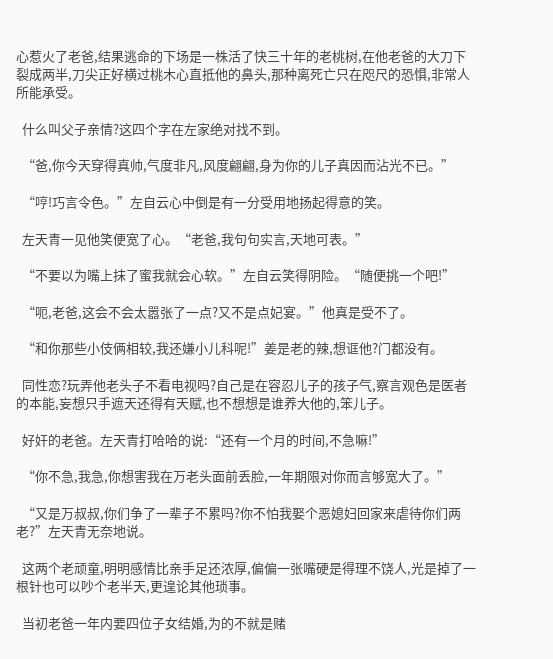心惹火了老爸,结果逃命的下场是一株活了快三十年的老桃树,在他老爸的大刀下裂成两半,刀尖正好横过桃木心直抵他的鼻头,那种离死亡只在咫尺的恐惧,非常人所能承受。

  什么叫父子亲情?这四个字在左家绝对找不到。

  “爸,你今天穿得真帅,气度非凡,风度翩翩,身为你的儿子真因而沾光不已。”

  “哼!巧言令色。”左自云心中倒是有一分受用地扬起得意的笑。

  左天青一见他笑便宽了心。“老爸,我句句实言,天地可表。”

  “不要以为嘴上抹了蜜我就会心软。”左自云笑得阴险。“随便挑一个吧!”

  “呃,老爸,这会不会太嚣张了一点?又不是点妃宴。”他真是受不了。

  “和你那些小伎俩相较,我还嫌小儿科呢!”姜是老的辣,想诓他?门都没有。

  同性恋?玩弄他老头子不看电视吗?自己是在容忍儿子的孩子气,察言观色是医者的本能,妄想只手遮天还得有天赋,也不想想是谁养大他的,笨儿子。

  好奸的老爸。左天青打哈哈的说:“还有一个月的时间,不急嘛!”

  “你不急,我急,你想害我在万老头面前丢脸,一年期限对你而言够宽大了。”

  “又是万叔叔,你们争了一辈子不累吗?你不怕我娶个恶媳妇回家来虐待你们两老?”左天青无奈地说。

  这两个老顽童,明明感情比亲手足还浓厚,偏偏一张嘴硬是得理不饶人,光是掉了一根针也可以吵个老半天,更遑论其他琐事。

  当初老爸一年内要四位子女结婚,为的不就是赌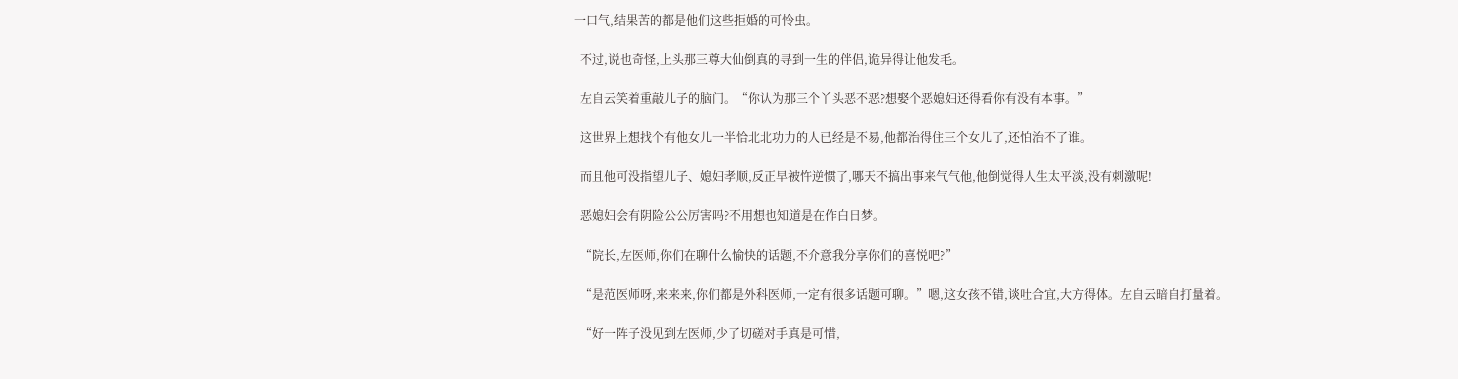一口气,结果苦的都是他们这些拒婚的可怜虫。

  不过,说也奇怪,上头那三尊大仙倒真的寻到一生的伴侣,诡异得让他发毛。

  左自云笑着重敲儿子的脑门。“你认为那三个丫头恶不恶?想娶个恶媳妇还得看你有没有本事。”

  这世界上想找个有他女儿一半恰北北功力的人已经是不易,他都治得住三个女儿了,还怕治不了谁。

  而且他可没指望儿子、媳妇孝顺,反正早被忤逆惯了,哪天不搞出事来气气他,他倒觉得人生太平淡,没有刺激呢!

  恶媳妇会有阴险公公厉害吗?不用想也知道是在作白日梦。

  “院长,左医师,你们在聊什么愉快的话题,不介意我分享你们的喜悦吧?”

  “是范医师呀,来来来,你们都是外科医师,一定有很多话题可聊。”嗯,这女孩不错,谈吐合宜,大方得体。左自云暗自打量着。

  “好一阵子没见到左医师,少了切磋对手真是可惜,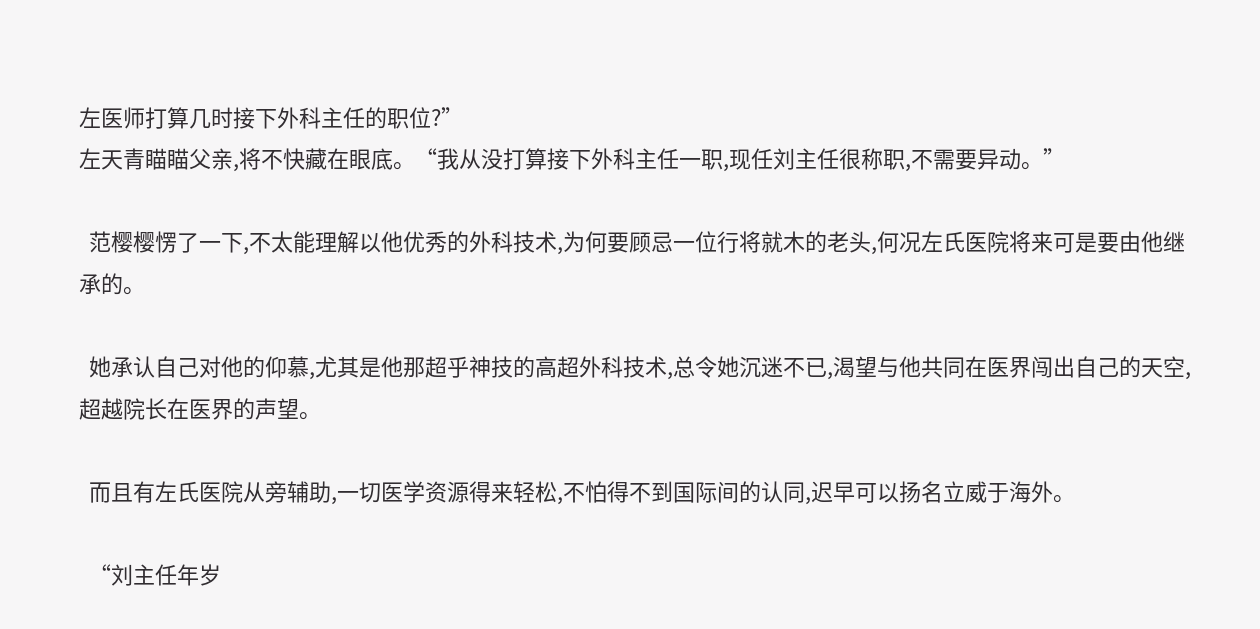左医师打算几时接下外科主任的职位?”
左天青瞄瞄父亲,将不快藏在眼底。“我从没打算接下外科主任一职,现任刘主任很称职,不需要异动。”

  范樱樱愣了一下,不太能理解以他优秀的外科技术,为何要顾忌一位行将就木的老头,何况左氏医院将来可是要由他继承的。

  她承认自己对他的仰慕,尤其是他那超乎神技的高超外科技术,总令她沉迷不已,渴望与他共同在医界闯出自己的天空,超越院长在医界的声望。

  而且有左氏医院从旁辅助,一切医学资源得来轻松,不怕得不到国际间的认同,迟早可以扬名立威于海外。

  “刘主任年岁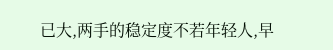已大,两手的稳定度不若年轻人,早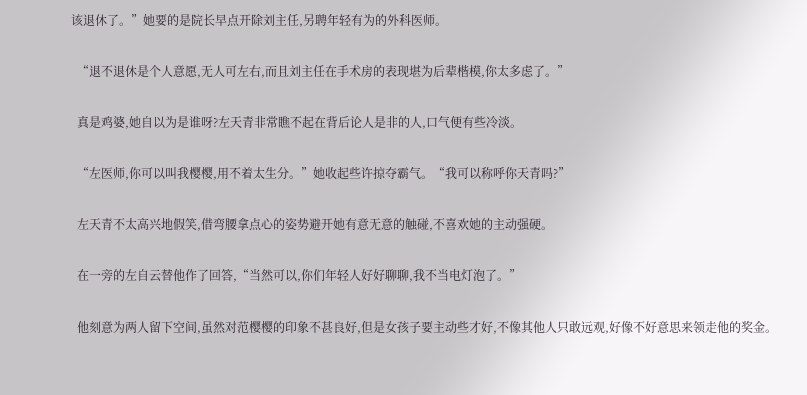该退休了。”她要的是院长早点开除刘主任,另聘年轻有为的外科医师。

  “退不退休是个人意愿,无人可左右,而且刘主任在手术房的表现堪为后辈楷模,你太多虑了。”

  真是鸡婆,她自以为是谁呀?左天青非常瞧不起在背后论人是非的人,口气便有些冷淡。

  “左医师,你可以叫我樱樱,用不着太生分。”她收起些许掠夺霸气。“我可以称呼你天青吗?”

  左天青不太高兴地假笑,借弯腰拿点心的姿势避开她有意无意的触碰,不喜欢她的主动强硬。

  在一旁的左自云替他作了回答,“当然可以,你们年轻人好好聊聊,我不当电灯泡了。”

  他刻意为两人留下空间,虽然对范樱樱的印象不甚良好,但是女孩子要主动些才好,不像其他人只敢远观,好像不好意思来领走他的奖金。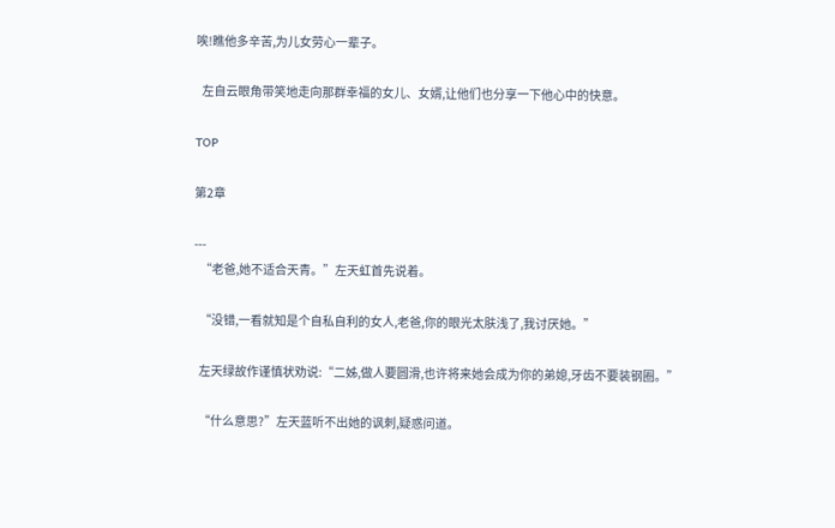唉!瞧他多辛苦,为儿女劳心一辈子。

  左自云眼角带笑地走向那群幸福的女儿、女婿,让他们也分享一下他心中的快意。

TOP

第2章

---
  “老爸,她不适合天青。”左天虹首先说着。

  “没错,一看就知是个自私自利的女人,老爸,你的眼光太肤浅了,我讨厌她。”

  左天绿故作谨慎状劝说:“二姊,做人要圆滑,也许将来她会成为你的弟媳,牙齿不要装钢圈。”

  “什么意思?”左天蓝听不出她的讽刺,疑惑问道。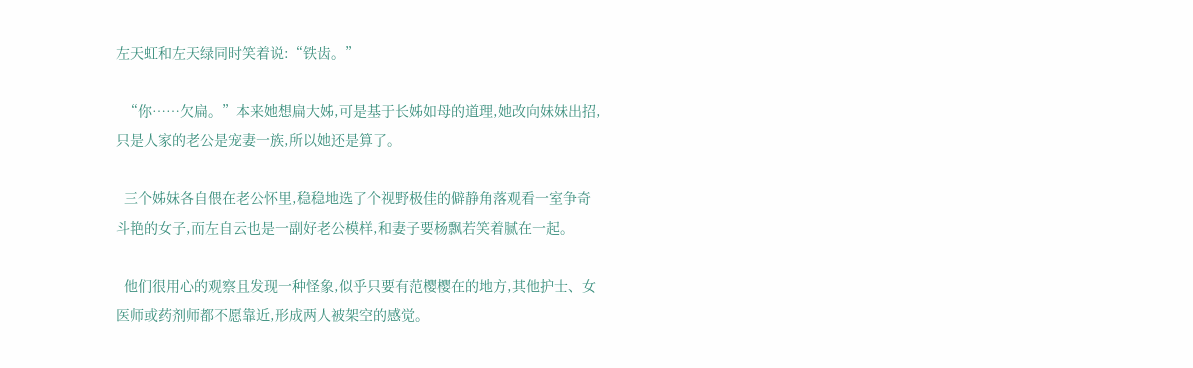左天虹和左天绿同时笑着说:“铁齿。”

  “你……欠扁。”本来她想扁大姊,可是基于长姊如母的道理,她改向妹妹出招,只是人家的老公是宠妻一族,所以她还是算了。

  三个姊妹各自偎在老公怀里,稳稳地选了个视野极佳的僻静角落观看一室争奇斗艳的女子,而左自云也是一副好老公模样,和妻子要杨飘若笑着腻在一起。

  他们很用心的观察且发现一种怪象,似乎只要有范樱樱在的地方,其他护士、女医师或药剂师都不愿靠近,形成两人被架空的感觉。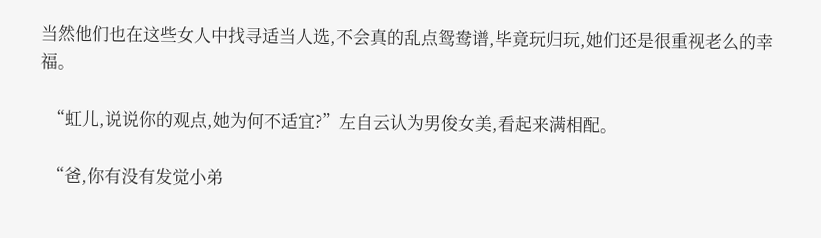当然他们也在这些女人中找寻适当人选,不会真的乱点鸳鸯谱,毕竟玩归玩,她们还是很重视老么的幸福。

  “虹儿,说说你的观点,她为何不适宜?”左自云认为男俊女美,看起来满相配。

  “爸,你有没有发觉小弟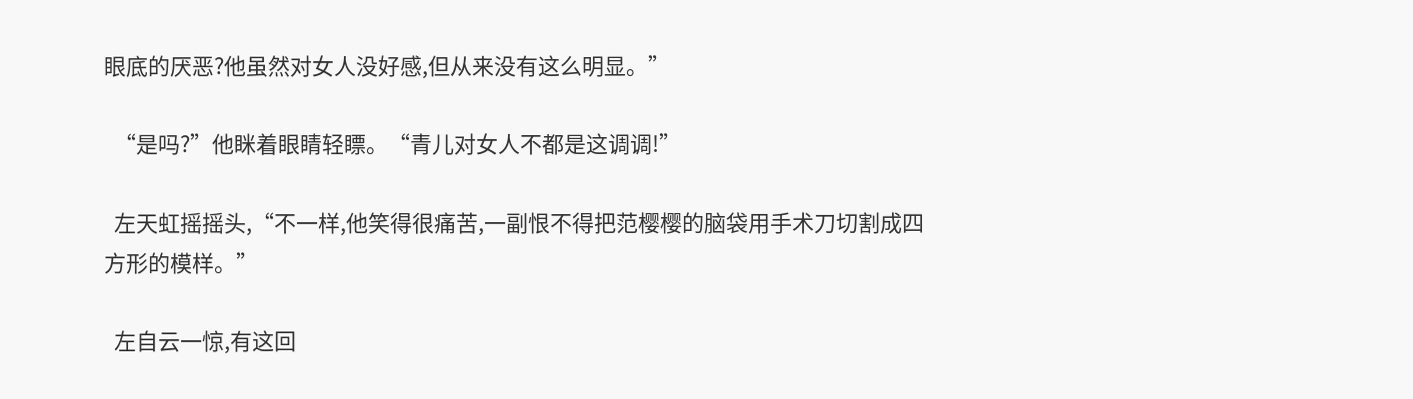眼底的厌恶?他虽然对女人没好感,但从来没有这么明显。”

  “是吗?”他眯着眼睛轻瞟。“青儿对女人不都是这调调!”

  左天虹摇摇头,“不一样,他笑得很痛苦,一副恨不得把范樱樱的脑袋用手术刀切割成四方形的模样。”

  左自云一惊,有这回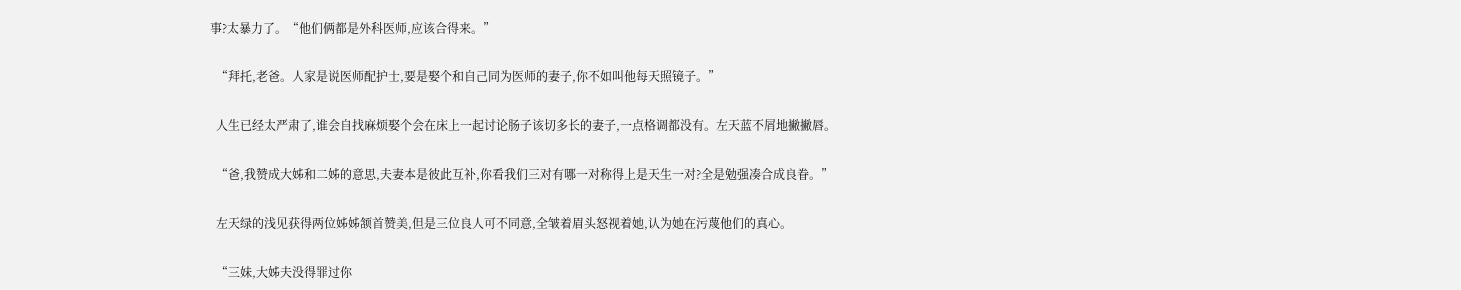事?太暴力了。“他们俩都是外科医师,应该合得来。”

  “拜托,老爸。人家是说医师配护士,要是娶个和自己同为医师的妻子,你不如叫他每天照镜子。”

  人生已经太严肃了,谁会自找麻烦娶个会在床上一起讨论肠子该切多长的妻子,一点格调都没有。左天蓝不屑地撇撇唇。

  “爸,我赞成大姊和二姊的意思,夫妻本是彼此互补,你看我们三对有哪一对称得上是天生一对?全是勉强凑合成良眷。”

  左天绿的浅见获得两位姊姊颔首赞美,但是三位良人可不同意,全皱着眉头怒视着她,认为她在污蔑他们的真心。

  “三妹,大姊夫没得罪过你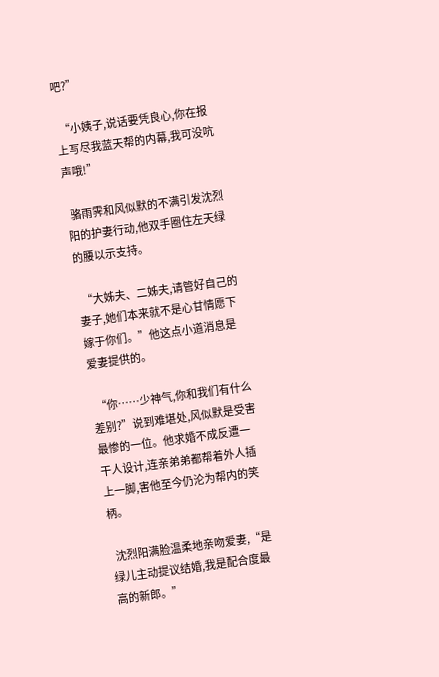吧?”

  “小姨子,说话要凭良心,你在报上写尽我蓝天帮的内幕,我可没吭声哦!”

  骆雨霁和风似默的不满引发沈烈阳的护妻行动,他双手圈住左天绿的腰以示支持。

  “大姊夫、二姊夫,请管好自己的妻子,她们本来就不是心甘情愿下嫁于你们。”他这点小道消息是爱妻提供的。

  “你……少神气,你和我们有什么差别?”说到难堪处,风似默是受害最惨的一位。他求婚不成反遭一干人设计,连亲弟弟都帮着外人插上一脚,害他至今仍沦为帮内的笑柄。

  沈烈阳满脸温柔地亲吻爱妻,“是绿儿主动提议结婚,我是配合度最高的新郎。”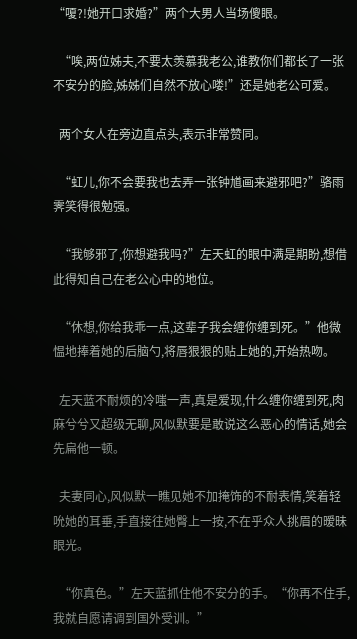“嗄?!她开口求婚?”两个大男人当场傻眼。

  “唉,两位姊夫,不要太羡慕我老公,谁教你们都长了一张不安分的脸,姊姊们自然不放心喽!”还是她老公可爱。

  两个女人在旁边直点头,表示非常赞同。

  “虹儿,你不会要我也去弄一张钟馗画来避邪吧?”骆雨霁笑得很勉强。

  “我够邪了,你想避我吗?”左天虹的眼中满是期盼,想借此得知自己在老公心中的地位。

  “休想,你给我乖一点,这辈子我会缠你缠到死。”他微愠地捧着她的后脑勺,将唇狠狠的贴上她的,开始热吻。

  左天蓝不耐烦的冷嗤一声,真是爱现,什么缠你缠到死,肉麻兮兮又超级无聊,风似默要是敢说这么恶心的情话,她会先扁他一顿。

  夫妻同心,风似默一瞧见她不加掩饰的不耐表情,笑着轻吮她的耳垂,手直接往她臀上一按,不在乎众人挑眉的暧昧眼光。

  “你真色。”左天蓝抓住他不安分的手。“你再不住手,我就自愿请调到国外受训。”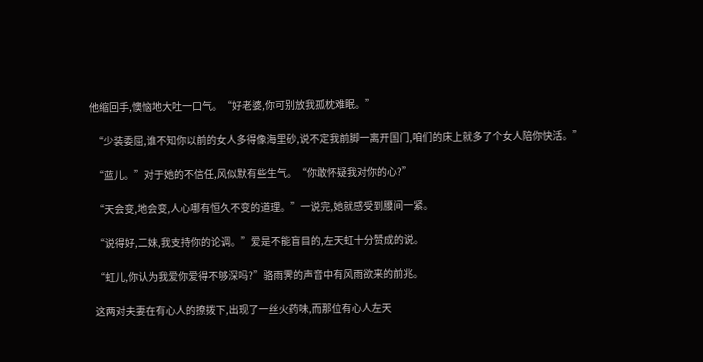他缩回手,懊恼地大吐一口气。“好老婆,你可别放我孤枕难眠。”

  “少装委屈,谁不知你以前的女人多得像海里砂,说不定我前脚一离开国门,咱们的床上就多了个女人陪你快活。”

  “蓝儿。”对于她的不信任,风似默有些生气。“你敢怀疑我对你的心?”

  “天会变,地会变,人心哪有恒久不变的道理。”一说完,她就感受到腰间一紧。

  “说得好,二妹,我支持你的论调。”爱是不能盲目的,左天虹十分赞成的说。

  “虹儿,你认为我爱你爱得不够深吗?”骆雨霁的声音中有风雨欲来的前兆。

  这两对夫妻在有心人的撩拨下,出现了一丝火药味,而那位有心人左天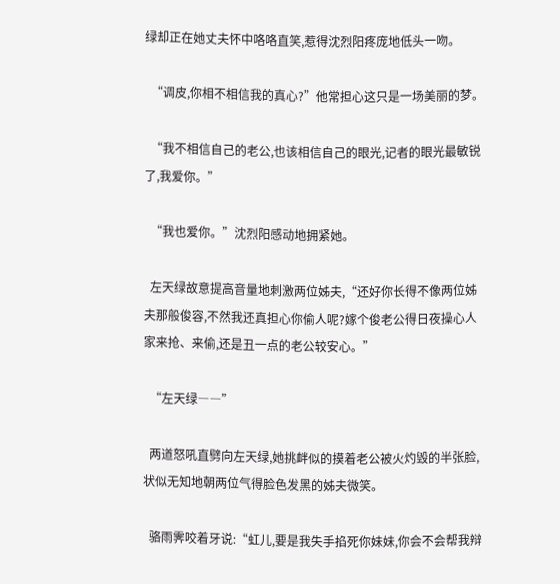绿却正在她丈夫怀中咯咯直笑,惹得沈烈阳疼庞地低头一吻。

  “调皮,你相不相信我的真心?”他常担心这只是一场美丽的梦。

  “我不相信自己的老公,也该相信自己的眼光,记者的眼光最敏锐了,我爱你。”

  “我也爱你。”沈烈阳感动地拥紧她。

  左天绿故意提高音量地刺激两位姊夫,“还好你长得不像两位姊夫那般俊容,不然我还真担心你偷人呢?嫁个俊老公得日夜操心人家来抢、来偷,还是丑一点的老公较安心。”

  “左天绿――”

  两道怒吼直劈向左天绿,她挑衅似的摸着老公被火灼毁的半张脸,状似无知地朝两位气得脸色发黑的姊夫微笑。

  骆雨霁咬着牙说:“虹儿,要是我失手掐死你妹妹,你会不会帮我辩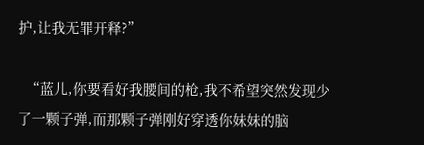护,让我无罪开释?”

  “蓝儿,你要看好我腰间的枪,我不希望突然发现少了一颗子弹,而那颗子弹刚好穿透你妹妹的脑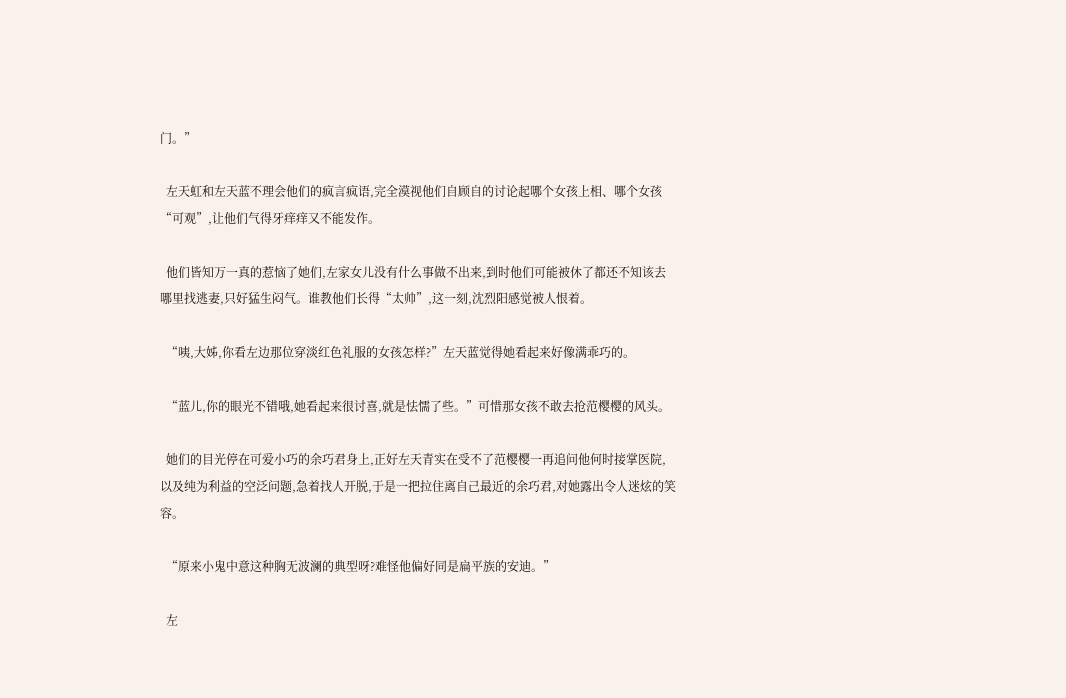门。”

  左天虹和左天蓝不理会他们的疯言疯语,完全漠视他们自顾自的讨论起哪个女孩上相、哪个女孩“可观”,让他们气得牙痒痒又不能发作。

  他们皆知万一真的惹恼了她们,左家女儿没有什么事做不出来,到时他们可能被休了都还不知该去哪里找逃妻,只好猛生闷气。谁教他们长得“太帅”,这一刻,沈烈阳感觉被人恨着。

  “咦,大姊,你看左边那位穿淡红色礼服的女孩怎样?”左天蓝觉得她看起来好像满乖巧的。

  “蓝儿,你的眼光不错哦,她看起来很讨喜,就是怯懦了些。”可惜那女孩不敢去抢范樱樱的风头。

  她们的目光停在可爱小巧的余巧君身上,正好左天青实在受不了范樱樱一再追问他何时接掌医院,以及纯为利益的空泛问题,急着找人开脱,于是一把拉住离自己最近的余巧君,对她露出令人迷炫的笑容。

  “原来小鬼中意这种胸无波澜的典型呀?难怪他偏好同是扁平族的安迪。”

  左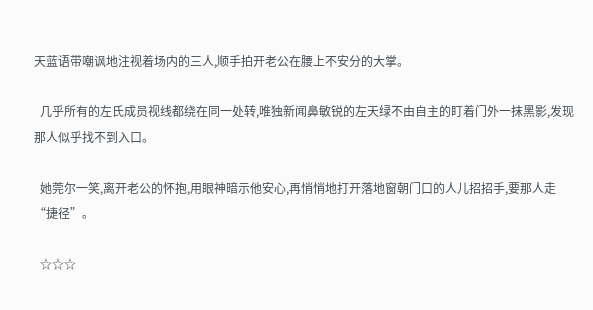天蓝语带嘲讽地注视着场内的三人,顺手拍开老公在腰上不安分的大掌。

  几乎所有的左氏成员视线都绕在同一处转,唯独新闻鼻敏锐的左天绿不由自主的盯着门外一抹黑影,发现那人似乎找不到入口。

  她莞尔一笑,离开老公的怀抱,用眼神暗示他安心,再悄悄地打开落地窗朝门口的人儿招招手,要那人走“捷径”。

  ☆☆☆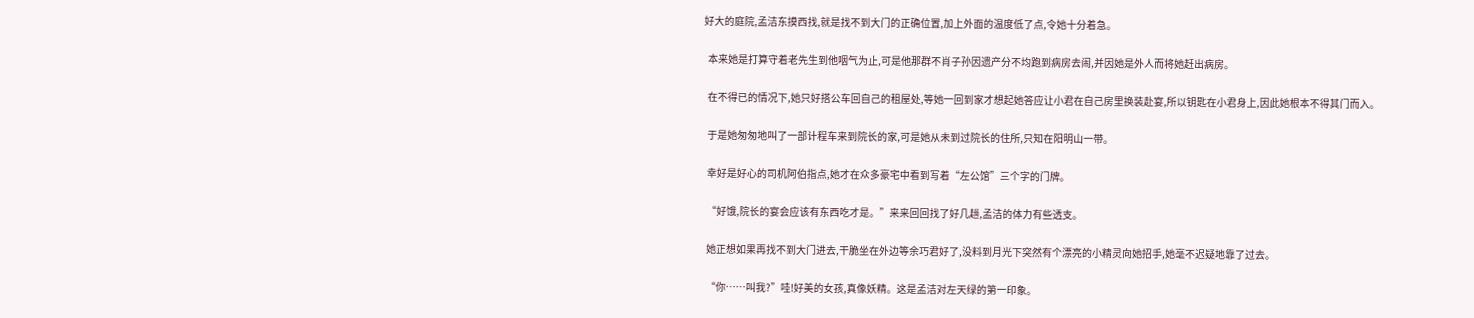好大的庭院,孟洁东摸西找,就是找不到大门的正确位置,加上外面的温度低了点,令她十分着急。

  本来她是打算守着老先生到他咽气为止,可是他那群不肖子孙因遗产分不均跑到病房去闹,并因她是外人而将她赶出病房。

  在不得已的情况下,她只好搭公车回自己的租屋处,等她一回到家才想起她答应让小君在自己房里换装赴宴,所以钥匙在小君身上,因此她根本不得其门而入。

  于是她匆匆地叫了一部计程车来到院长的家,可是她从未到过院长的住所,只知在阳明山一带。

  幸好是好心的司机阿伯指点,她才在众多豪宅中看到写着“左公馆”三个字的门牌。

  “好饿,院长的宴会应该有东西吃才是。”来来回回找了好几趟,孟洁的体力有些透支。

  她正想如果再找不到大门进去,干脆坐在外边等余巧君好了,没料到月光下突然有个漂亮的小精灵向她招手,她毫不迟疑地靠了过去。

  “你……叫我?”哇!好美的女孩,真像妖精。这是孟洁对左天绿的第一印象。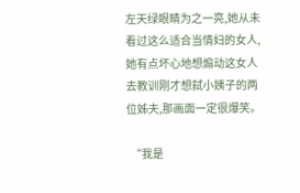左天绿眼睛为之一亮,她从未看过这么适合当情妇的女人,她有点坏心地想煽动这女人去教训刚才想弑小姨子的两位姊夫,那画面一定很爆笑。

  “我是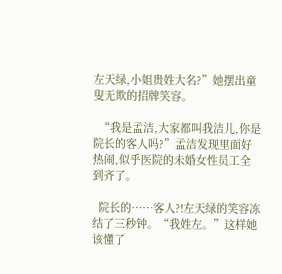左天绿,小姐贵姓大名?”她摆出童叟无欺的招牌笑容。

  “我是孟洁,大家都叫我洁儿,你是院长的客人吗?”孟洁发现里面好热闹,似乎医院的未婚女性员工全到齐了。

  院长的……客人?!左天绿的笑容冻结了三秒钟。“我姓左。”这样她该懂了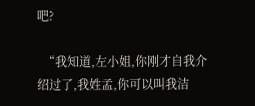吧?

  “我知道,左小姐,你刚才自我介绍过了,我姓孟,你可以叫我洁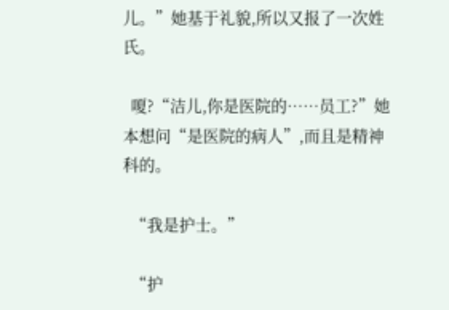儿。”她基于礼貌,所以又报了一次姓氏。

  嗄?“洁儿,你是医院的……员工?”她本想问“是医院的病人”,而且是精神科的。

  “我是护士。”

  “护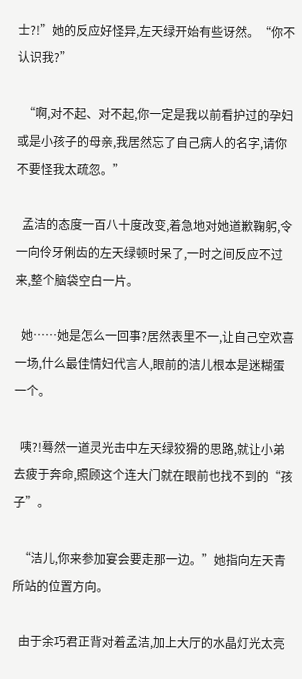士?!”她的反应好怪异,左天绿开始有些讶然。“你不认识我?”

  “啊,对不起、对不起,你一定是我以前看护过的孕妇或是小孩子的母亲,我居然忘了自己病人的名字,请你不要怪我太疏忽。”

  孟洁的态度一百八十度改变,着急地对她道歉鞠躬,令一向伶牙俐齿的左天绿顿时呆了,一时之间反应不过来,整个脑袋空白一片。

  她……她是怎么一回事?居然表里不一,让自己空欢喜一场,什么最佳情妇代言人,眼前的洁儿根本是迷糊蛋一个。

  咦?!蓦然一道灵光击中左天绿狡猾的思路,就让小弟去疲于奔命,照顾这个连大门就在眼前也找不到的“孩子”。

  “洁儿,你来参加宴会要走那一边。”她指向左天青所站的位置方向。

  由于余巧君正背对着孟洁,加上大厅的水晶灯光太亮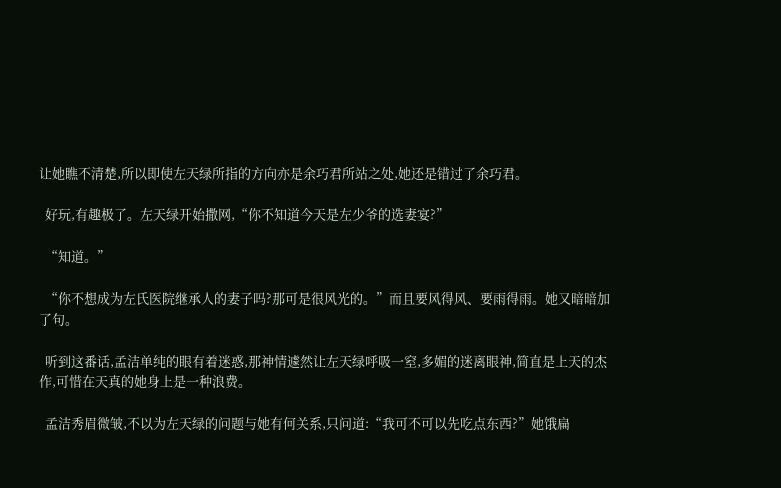让她瞧不清楚,所以即使左天绿所指的方向亦是余巧君所站之处,她还是错过了余巧君。

  好玩,有趣极了。左天绿开始撒网,“你不知道今天是左少爷的选妻宴?”

  “知道。”

  “你不想成为左氏医院继承人的妻子吗?那可是很风光的。”而且要风得风、要雨得雨。她又暗暗加了句。

  听到这番话,孟洁单纯的眼有着迷惑,那神情遽然让左天绿呼吸一窒,多媚的迷离眼神,简直是上天的杰作,可惜在天真的她身上是一种浪费。

  孟洁秀眉微皱,不以为左天绿的问题与她有何关系,只问道:“我可不可以先吃点东西?”她饿扁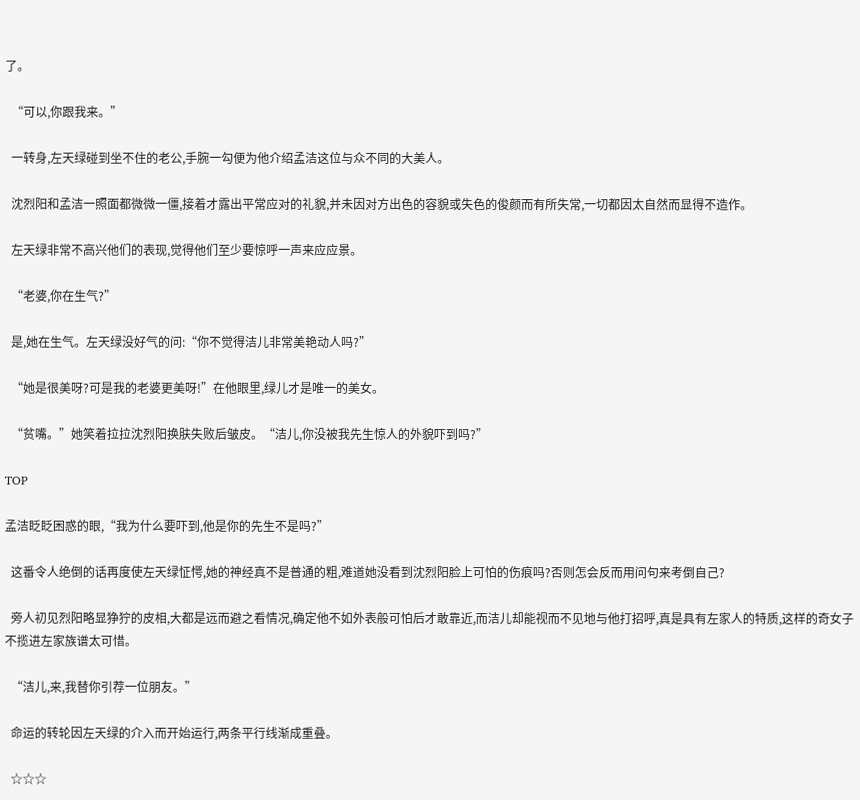了。

  “可以,你跟我来。”

  一转身,左天绿碰到坐不住的老公,手腕一勾便为他介绍孟洁这位与众不同的大美人。

  沈烈阳和孟洁一照面都微微一僵,接着才露出平常应对的礼貌,并未因对方出色的容貌或失色的俊颜而有所失常,一切都因太自然而显得不造作。

  左天绿非常不高兴他们的表现,觉得他们至少要惊呼一声来应应景。

  “老婆,你在生气?”

  是,她在生气。左天绿没好气的问:“你不觉得洁儿非常美艳动人吗?”

  “她是很美呀?可是我的老婆更美呀!”在他眼里,绿儿才是唯一的美女。

  “贫嘴。”她笑着拉拉沈烈阳换肤失败后皱皮。“洁儿,你没被我先生惊人的外貌吓到吗?”

TOP

孟洁眨眨困惑的眼,“我为什么要吓到,他是你的先生不是吗?”

  这番令人绝倒的话再度使左天绿怔愕,她的神经真不是普通的粗,难道她没看到沈烈阳脸上可怕的伤痕吗?否则怎会反而用问句来考倒自己?

  旁人初见烈阳略显狰狞的皮相,大都是远而避之看情况,确定他不如外表般可怕后才敢靠近,而洁儿却能视而不见地与他打招呼,真是具有左家人的特质,这样的奇女子不揽进左家族谱太可惜。

  “洁儿,来,我替你引荐一位朋友。”

  命运的转轮因左天绿的介入而开始运行,两条平行线渐成重叠。

  ☆☆☆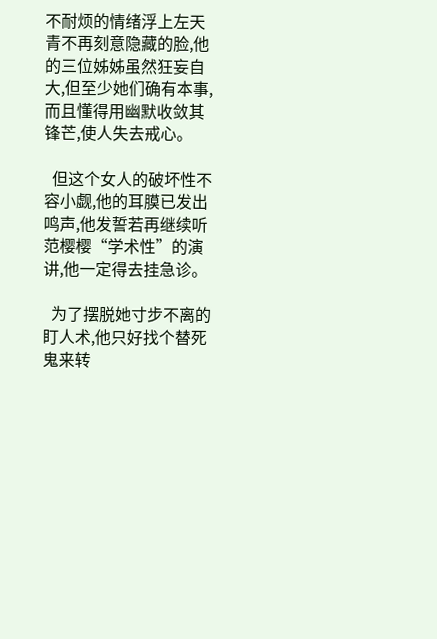不耐烦的情绪浮上左天青不再刻意隐藏的脸,他的三位姊姊虽然狂妄自大,但至少她们确有本事,而且懂得用幽默收敛其锋芒,使人失去戒心。

  但这个女人的破坏性不容小觑,他的耳膜已发出鸣声,他发誓若再继续听范樱樱“学术性”的演讲,他一定得去挂急诊。

  为了摆脱她寸步不离的盯人术,他只好找个替死鬼来转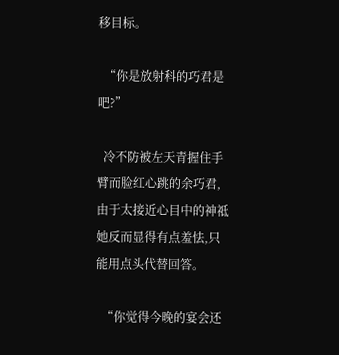移目标。

  “你是放射科的巧君是吧?”

  冷不防被左天青握住手臂而脸红心跳的余巧君,由于太接近心目中的神祗她反而显得有点羞怯,只能用点头代替回答。

  “你觉得今晚的宴会还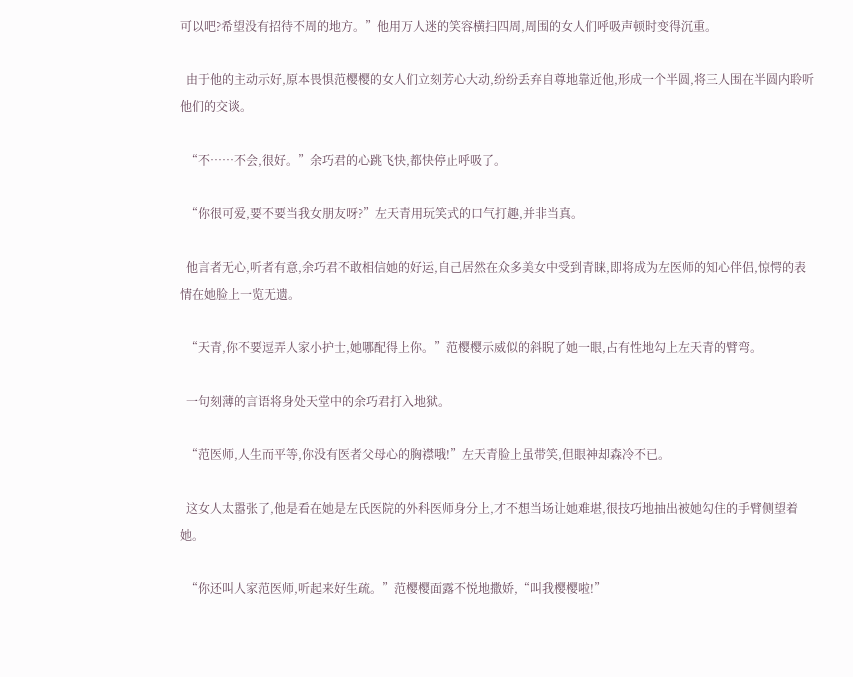可以吧?希望没有招待不周的地方。”他用万人迷的笑容横扫四周,周围的女人们呼吸声顿时变得沉重。

  由于他的主动示好,原本畏惧范樱樱的女人们立刻芳心大动,纷纷丢弃自尊地靠近他,形成一个半圆,将三人围在半圆内聆听他们的交谈。

  “不……不会,很好。”余巧君的心跳飞快,都快停止呼吸了。

  “你很可爱,要不要当我女朋友呀?”左天青用玩笑式的口气打趣,并非当真。

  他言者无心,听者有意,余巧君不敢相信她的好运,自己居然在众多美女中受到青睐,即将成为左医师的知心伴侣,惊愕的表情在她脸上一览无遗。

  “天青,你不要逗弄人家小护士,她哪配得上你。”范樱樱示威似的斜睨了她一眼,占有性地勾上左天青的臂弯。

  一句刻薄的言语将身处天堂中的余巧君打入地狱。

  “范医师,人生而平等,你没有医者父母心的胸襟哦!”左天青脸上虽带笑,但眼神却森冷不已。

  这女人太嚣张了,他是看在她是左氏医院的外科医师身分上,才不想当场让她难堪,很技巧地抽出被她勾住的手臂侧望着她。

  “你还叫人家范医师,听起来好生疏。”范樱樱面露不悦地撒娇,“叫我樱樱啦!”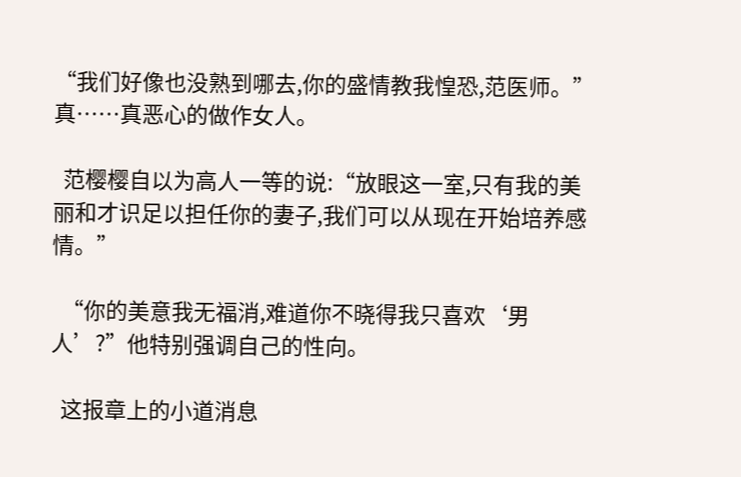“我们好像也没熟到哪去,你的盛情教我惶恐,范医师。”真……真恶心的做作女人。

  范樱樱自以为高人一等的说:“放眼这一室,只有我的美丽和才识足以担任你的妻子,我们可以从现在开始培养感情。”

  “你的美意我无福消,难道你不晓得我只喜欢‘男人’?”他特别强调自己的性向。

  这报章上的小道消息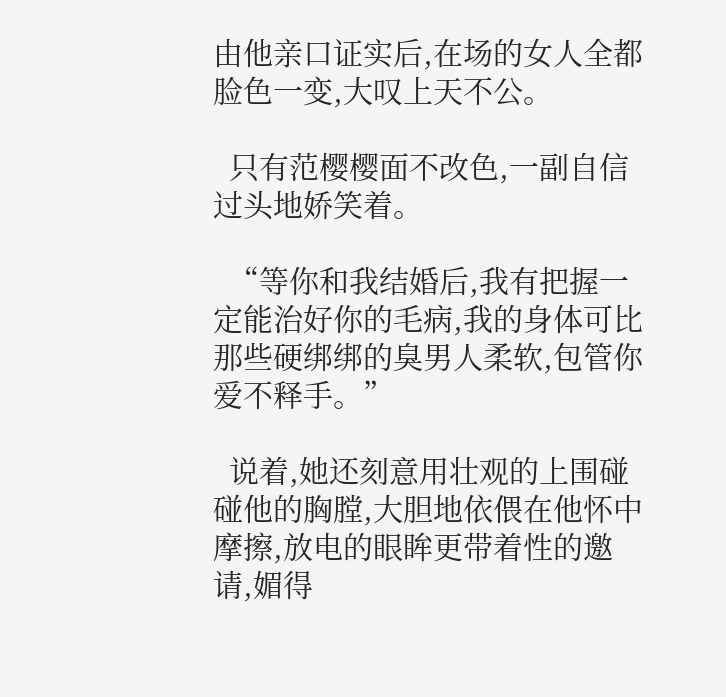由他亲口证实后,在场的女人全都脸色一变,大叹上天不公。

  只有范樱樱面不改色,一副自信过头地娇笑着。

  “等你和我结婚后,我有把握一定能治好你的毛病,我的身体可比那些硬绑绑的臭男人柔软,包管你爱不释手。”

  说着,她还刻意用壮观的上围碰碰他的胸膛,大胆地依偎在他怀中摩擦,放电的眼眸更带着性的邀请,媚得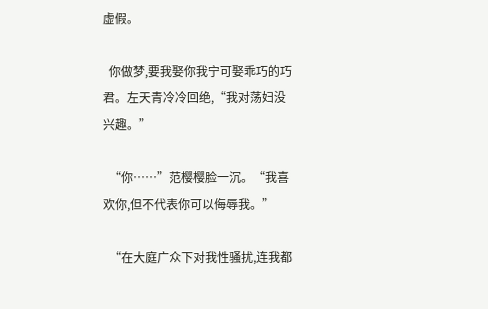虚假。

  你做梦,要我娶你我宁可娶乖巧的巧君。左天青冷冷回绝,“我对荡妇没兴趣。”

  “你……”范樱樱脸一沉。“我喜欢你,但不代表你可以侮辱我。”

  “在大庭广众下对我性骚扰,连我都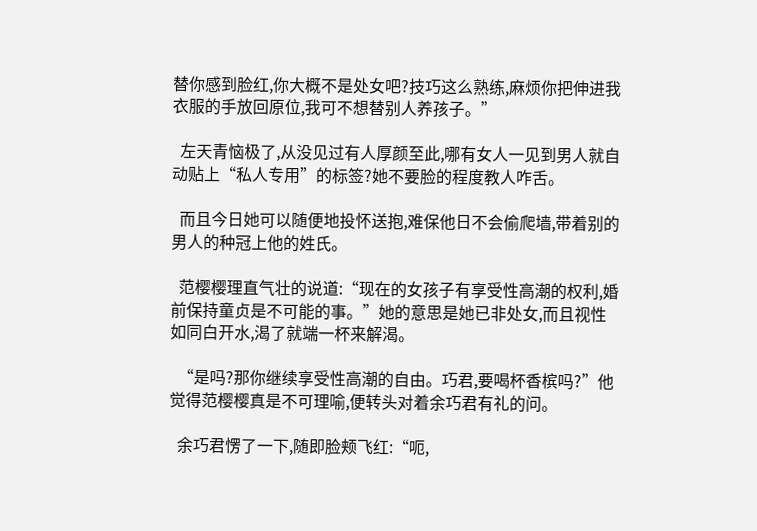替你感到脸红,你大概不是处女吧?技巧这么熟练,麻烦你把伸进我衣服的手放回原位,我可不想替别人养孩子。”

  左天青恼极了,从没见过有人厚颜至此,哪有女人一见到男人就自动贴上“私人专用”的标签?她不要脸的程度教人咋舌。

  而且今日她可以随便地投怀送抱,难保他日不会偷爬墙,带着别的男人的种冠上他的姓氏。

  范樱樱理直气壮的说道:“现在的女孩子有享受性高潮的权利,婚前保持童贞是不可能的事。”她的意思是她已非处女,而且视性如同白开水,渴了就端一杯来解渴。

  “是吗?那你继续享受性高潮的自由。巧君,要喝杯香槟吗?”他觉得范樱樱真是不可理喻,便转头对着余巧君有礼的问。

  余巧君愣了一下,随即脸颊飞红:“呃,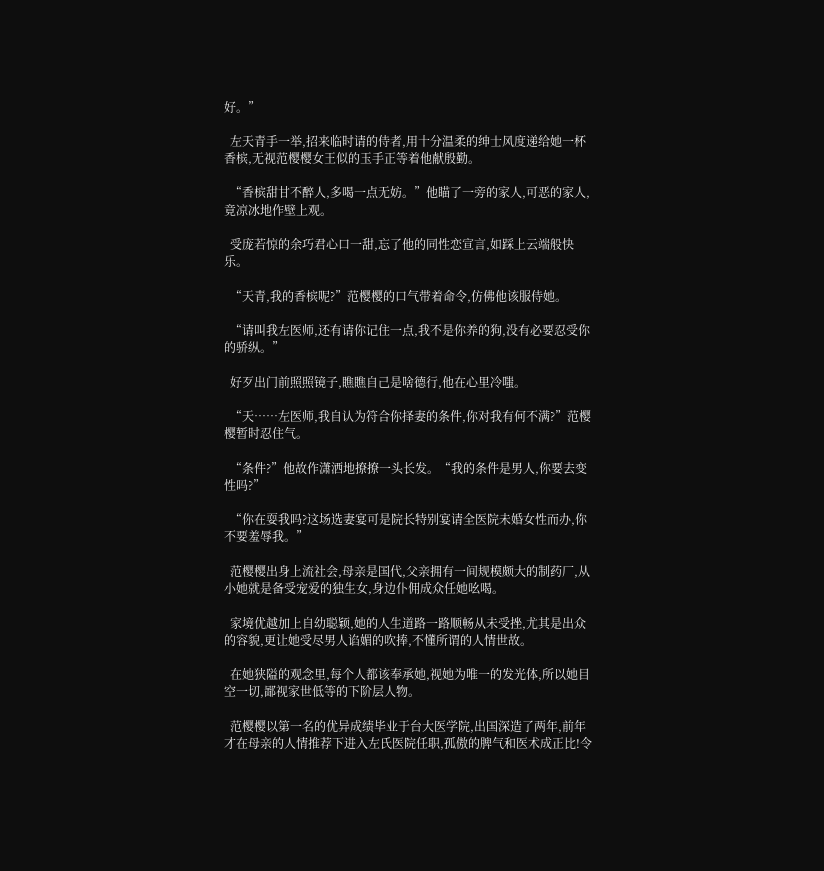好。”

  左天青手一举,招来临时请的侍者,用十分温柔的绅士风度递给她一杯香槟,无视范樱樱女王似的玉手正等着他献殷勤。

  “香槟甜甘不醉人,多喝一点无妨。”他瞄了一旁的家人,可恶的家人,竟凉冰地作壁上观。

  受庞若惊的余巧君心口一甜,忘了他的同性恋宣言,如踩上云端般快乐。

  “天青,我的香槟呢?”范樱樱的口气带着命令,仿佛他该服侍她。

  “请叫我左医师,还有请你记住一点,我不是你养的狗,没有必要忍受你的骄纵。”

  好歹出门前照照镜子,瞧瞧自己是啥德行,他在心里冷嗤。

  “天……左医师,我自认为符合你择妻的条件,你对我有何不满?”范樱樱暂时忍住气。

  “条件?”他故作潇洒地撩撩一头长发。“我的条件是男人,你要去变性吗?”

  “你在耍我吗?这场选妻宴可是院长特别宴请全医院未婚女性而办,你不要羞辱我。”

  范樱樱出身上流社会,母亲是国代,父亲拥有一间规模颇大的制药厂,从小她就是备受宠爱的独生女,身边仆佣成众任她吆喝。

  家境优越加上自幼聪颖,她的人生道路一路顺畅从未受挫,尤其是出众的容貌,更让她受尽男人谄媚的吹捧,不懂所谓的人情世故。

  在她狭隘的观念里,每个人都该奉承她,视她为唯一的发光体,所以她目空一切,鄙视家世低等的下阶层人物。

  范樱樱以第一名的优异成绩毕业于台大医学院,出国深造了两年,前年才在母亲的人情推荐下进入左氏医院任职,孤傲的脾气和医术成正比!令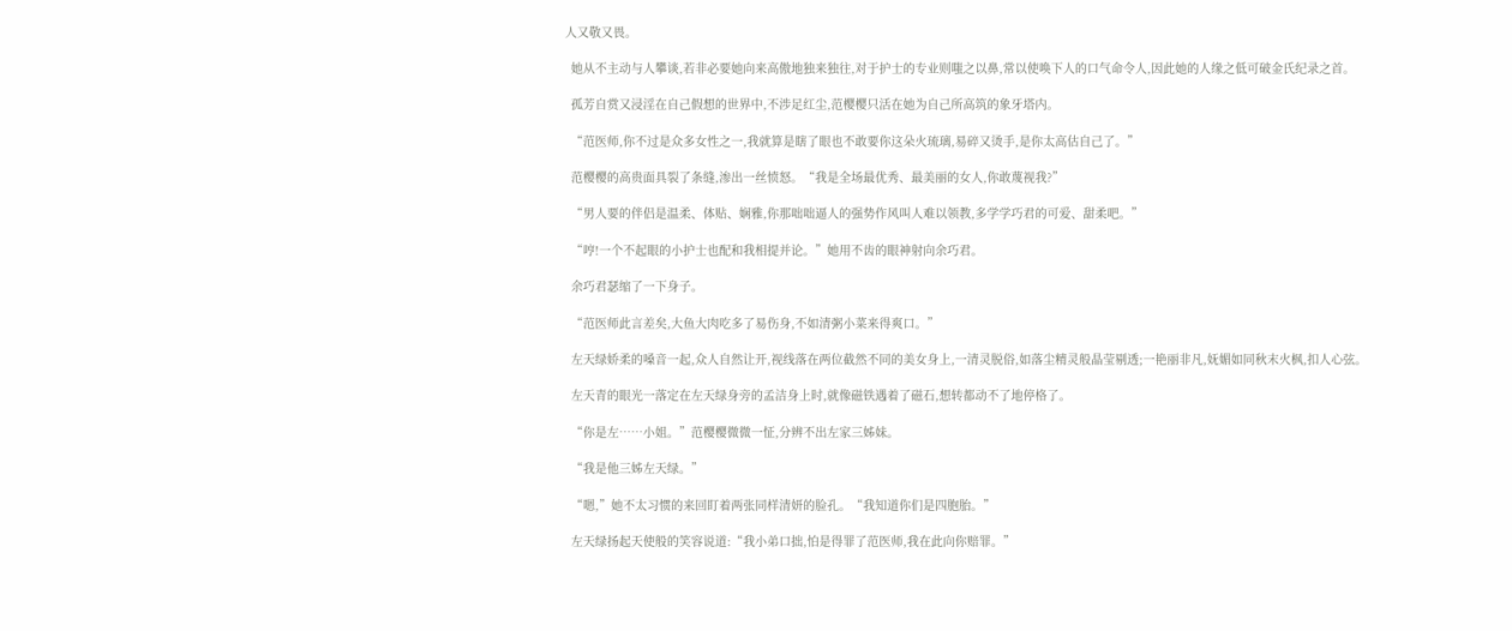人又敬又畏。

  她从不主动与人攀谈,若非必要她向来高傲地独来独往,对于护士的专业则嗤之以鼻,常以使唤下人的口气命令人,因此她的人缘之低可破金氏纪录之首。

  孤芳自赏又浸淫在自己假想的世界中,不涉足红尘,范樱樱只活在她为自己所高筑的象牙塔内。

  “范医师,你不过是众多女性之一,我就算是瞎了眼也不敢要你这朵火琉璃,易碎又烫手,是你太高估自己了。”

  范樱樱的高贵面具裂了条缝,渗出一丝愤怒。“我是全场最优秀、最美丽的女人,你敢蔑视我?”

  “男人要的伴侣是温柔、体贴、娴雅,你那咄咄逼人的强势作风叫人难以领教,多学学巧君的可爱、甜柔吧。”

  “哼!一个不起眼的小护士也配和我相提并论。”她用不齿的眼神射向余巧君。

  余巧君瑟缩了一下身子。

  “范医师此言差矣,大鱼大肉吃多了易伤身,不如清粥小菜来得爽口。”

  左天绿娇柔的嗓音一起,众人自然让开,视线落在两位截然不同的美女身上,一清灵脱俗,如落尘精灵般晶莹剔透;一艳丽非凡,妩媚如同秋末火枫,扣人心弦。

  左天青的眼光一落定在左天绿身旁的孟洁身上时,就像磁铁遇着了磁石,想转都动不了地停格了。

  “你是左……小姐。”范樱樱微微一怔,分辨不出左家三姊妹。

  “我是他三姊左天绿。”

  “嗯,”她不太习惯的来回盯着两张同样清妍的脸孔。“我知道你们是四胞胎。”

  左天绿扬起天使般的笑容说道:“我小弟口拙,怕是得罪了范医师,我在此向你赔罪。”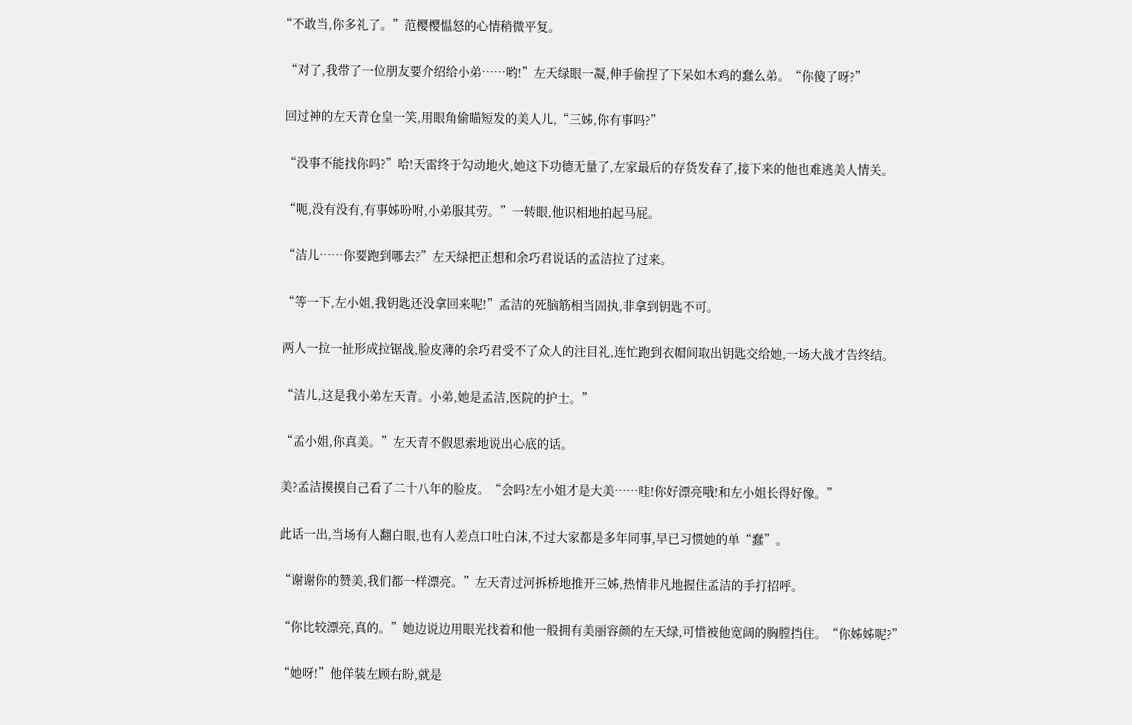“不敢当,你多礼了。”范樱樱愠怒的心情稍微平复。

  “对了,我带了一位朋友要介绍给小弟……哟!”左天绿眼一凝,伸手偷捏了下呆如木鸡的蠢么弟。“你傻了呀?”

  回过神的左天青仓皇一笑,用眼角偷瞄短发的美人儿,“三姊,你有事吗?”

  “没事不能找你吗?”哈!天雷终于勾动地火,她这下功德无量了,左家最后的存货发春了,接下来的他也难逃美人情关。

  “呃,没有没有,有事姊吩咐,小弟服其劳。”一转眼,他识相地拍起马屁。

  “洁儿……你要跑到哪去?”左天绿把正想和余巧君说话的孟洁拉了过来。

  “等一下,左小姐,我钥匙还没拿回来呢!”孟洁的死脑筋相当固执,非拿到钥匙不可。

  两人一拉一扯形成拉锯战,脸皮薄的余巧君受不了众人的注目礼,连忙跑到衣帽间取出钥匙交给她,一场大战才告终结。

  “洁儿,这是我小弟左天青。小弟,她是孟洁,医院的护士。”

  “孟小姐,你真美。”左天青不假思索地说出心底的话。

  美?孟洁摸摸自己看了二十八年的脸皮。“会吗?左小姐才是大美……哇!你好漂亮哦!和左小姐长得好像。”

  此话一出,当场有人翻白眼,也有人差点口吐白沫,不过大家都是多年同事,早已习惯她的单“蠢”。

  “谢谢你的赞美,我们都一样漂亮。”左天青过河拆桥地推开三姊,热情非凡地握住孟洁的手打招呼。

  “你比较漂亮,真的。”她边说边用眼光找着和他一般拥有美丽容颜的左天绿,可惜被他宽阔的胸膛挡住。“你姊姊呢?”

  “她呀!”他佯装左顾右盼,就是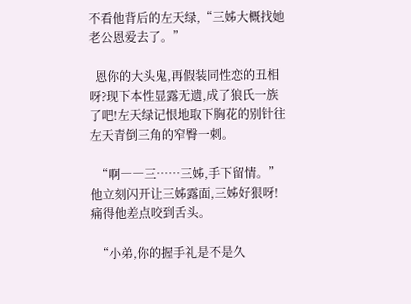不看他背后的左天绿,“三姊大概找她老公恩爱去了。”

  恩你的大头鬼,再假装同性恋的丑相呀?现下本性显露无遗,成了狼氏一族了吧!左天绿记恨地取下胸花的别针往左天青倒三角的窄臀一刺。

  “啊――三……三姊,手下留情。”他立刻闪开让三姊露面,三姊好狠呀!痛得他差点咬到舌头。

  “小弟,你的握手礼是不是久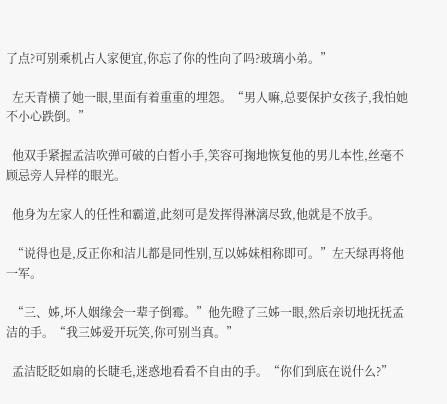了点?可别乘机占人家便宜,你忘了你的性向了吗?玻璃小弟。”

  左天青横了她一眼,里面有着重重的埋怨。“男人嘛,总要保护女孩子,我怕她不小心跌倒。”

  他双手紧握孟洁吹弹可破的白皙小手,笑容可掬地恢复他的男儿本性,丝毫不顾忌旁人异样的眼光。

  他身为左家人的任性和霸道,此刻可是发挥得淋漓尽致,他就是不放手。

  “说得也是,反正你和洁儿都是同性别,互以姊妹相称即可。”左天绿再将他一军。

  “三、姊,坏人姻缘会一辈子倒霉。”他先瞪了三姊一眼,然后亲切地抚抚孟洁的手。“我三姊爱开玩笑,你可别当真。”

  孟洁眨眨如扇的长睫毛,迷惑地看看不自由的手。“你们到底在说什么?”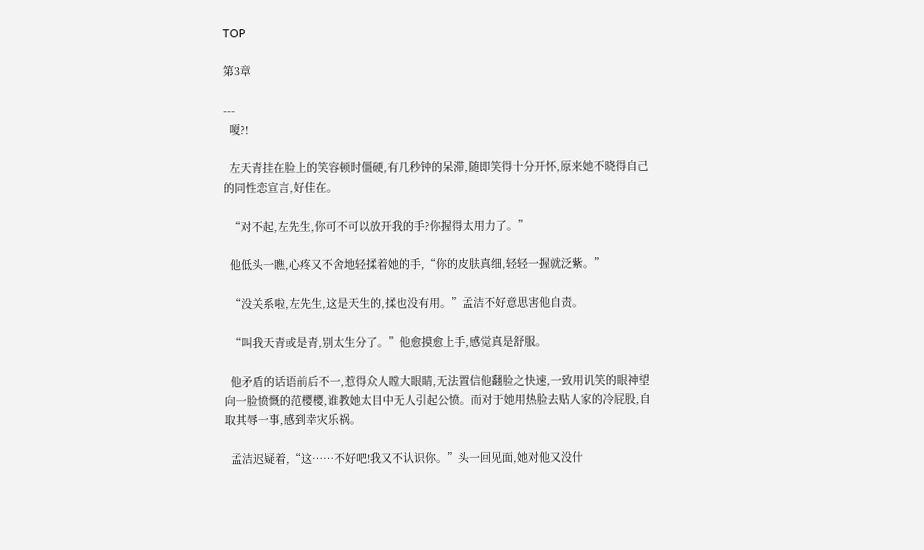TOP

第3章

---
  嗄?!

  左天青挂在脸上的笑容顿时僵硬,有几秒钟的呆滞,随即笑得十分开怀,原来她不晓得自己的同性恋宣言,好佳在。

  “对不起,左先生,你可不可以放开我的手?你握得太用力了。”

  他低头一瞧,心疼又不舍地轻揉着她的手,“你的皮肤真细,轻轻一握就泛紫。”

  “没关系啦,左先生,这是天生的,揉也没有用。”孟洁不好意思害他自责。

  “叫我天青或是青,别太生分了。”他愈摸愈上手,感觉真是舒服。

  他矛盾的话语前后不一,惹得众人瞠大眼睛,无法置信他翻脸之快速,一致用讥笑的眼神望向一脸愤慨的范樱樱,谁教她太目中无人引起公愤。而对于她用热脸去贴人家的冷屁股,自取其辱一事,感到幸灾乐祸。

  孟洁迟疑着,“这……不好吧!我又不认识你。”头一回见面,她对他又没什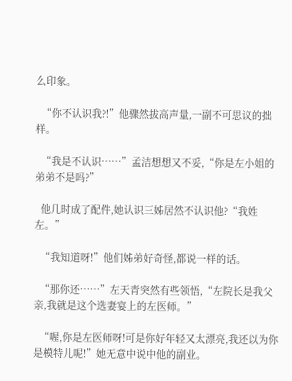么印象。

  “你不认识我?!”他骤然拔高声量,一副不可思议的拙样。

  “我是不认识……”孟洁想想又不妥,“你是左小姐的弟弟不是吗?”

  他几时成了配件,她认识三姊居然不认识他?“我姓左。”

  “我知道呀!”他们姊弟好奇怪,都说一样的话。

  “那你还……”左天青突然有些领悟,“左院长是我父亲,我就是这个选妻宴上的左医师。”

  “喔,你是左医师呀!可是你好年轻又太漂亮,我还以为你是模特儿呢!”她无意中说中他的副业。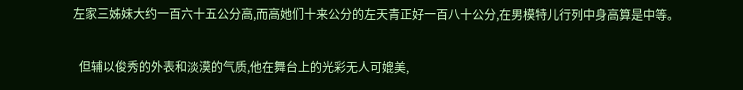左家三姊妹大约一百六十五公分高,而高她们十来公分的左天青正好一百八十公分,在男模特儿行列中身高算是中等。

  但辅以俊秀的外表和淡漠的气质,他在舞台上的光彩无人可媲美,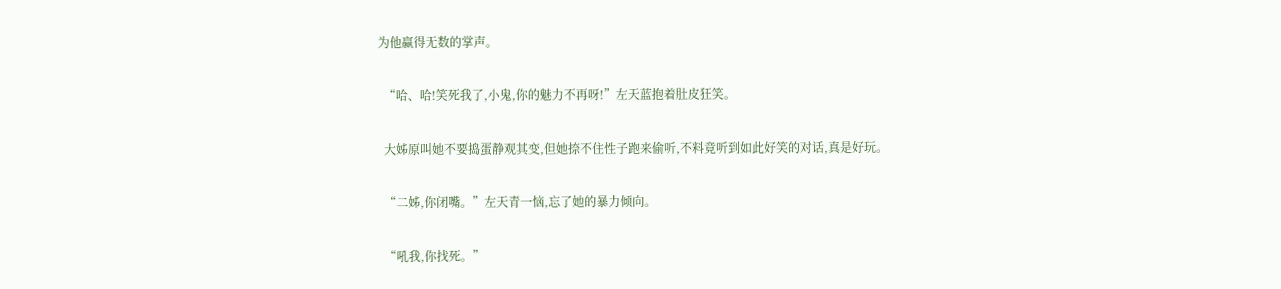为他赢得无数的掌声。

  “哈、哈!笑死我了,小鬼,你的魅力不再呀!”左天蓝抱着肚皮狂笑。

  大姊原叫她不要捣蛋静观其变,但她捺不住性子跑来偷听,不料竟听到如此好笑的对话,真是好玩。

  “二姊,你闭嘴。”左天青一恼,忘了她的暴力倾向。

  “吼我,你找死。”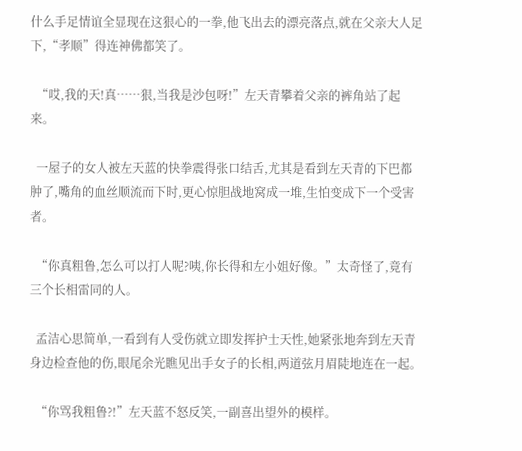什么手足情谊全显现在这狠心的一拳,他飞出去的漂亮落点,就在父亲大人足下,“孝顺”得连神佛都笑了。

  “哎,我的天!真……狠,当我是沙包呀!”左天青攀着父亲的裤角站了起来。

  一屋子的女人被左天蓝的快拳震得张口结舌,尤其是看到左天青的下巴都肿了,嘴角的血丝顺流而下时,更心惊胆战地窝成一堆,生怕变成下一个受害者。

  “你真粗鲁,怎么可以打人呢?咦,你长得和左小姐好像。”太奇怪了,竟有三个长相雷同的人。

  孟洁心思简单,一看到有人受伤就立即发挥护士天性,她紧张地奔到左天青身边检查他的伤,眼尾余光瞧见出手女子的长相,两道弦月眉陡地连在一起。

  “你骂我粗鲁?!”左天蓝不怒反笑,一副喜出望外的模样。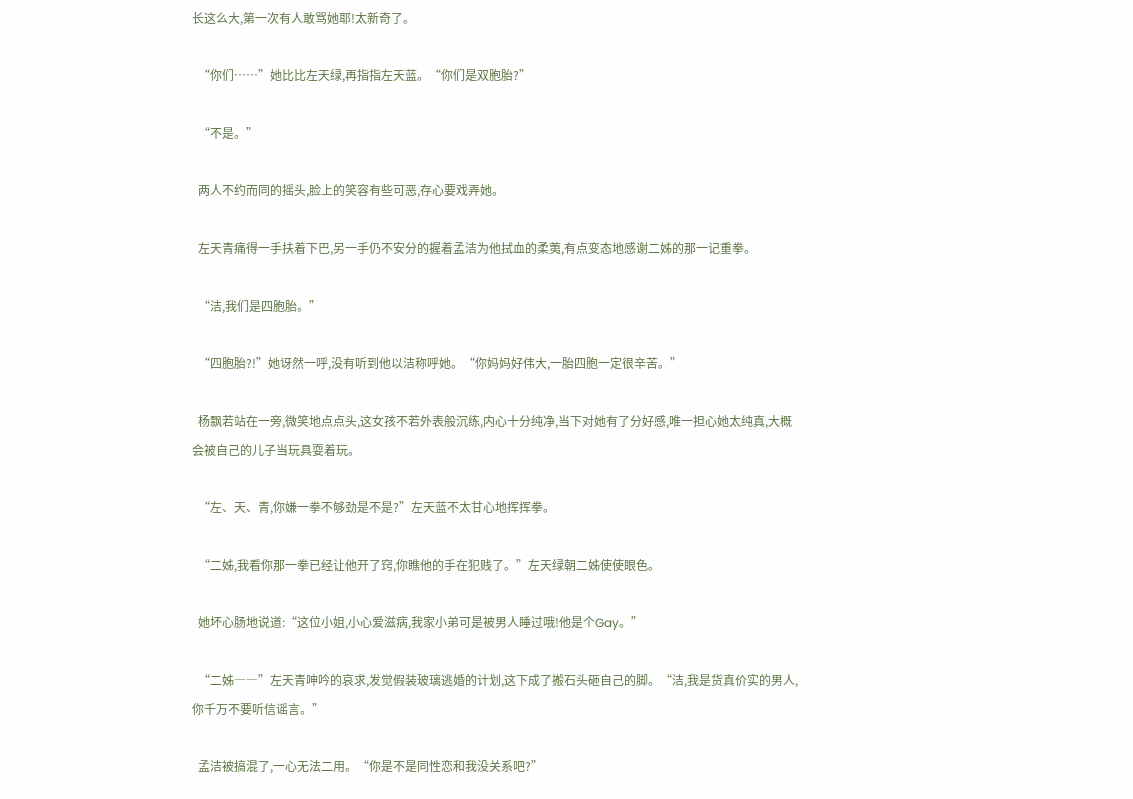长这么大,第一次有人敢骂她耶!太新奇了。

  “你们……”她比比左天绿,再指指左天蓝。“你们是双胞胎?”

  “不是。”

  两人不约而同的摇头,脸上的笑容有些可恶,存心要戏弄她。

  左天青痛得一手扶着下巴,另一手仍不安分的握着孟洁为他拭血的柔荑,有点变态地感谢二姊的那一记重拳。

  “洁,我们是四胞胎。”

  “四胞胎?!”她讶然一呼,没有听到他以洁称呼她。“你妈妈好伟大,一胎四胞一定很辛苦。”

  杨飘若站在一旁,微笑地点点头,这女孩不若外表般沉练,内心十分纯净,当下对她有了分好感,唯一担心她太纯真,大概会被自己的儿子当玩具耍着玩。

  “左、天、青,你嫌一拳不够劲是不是?”左天蓝不太甘心地挥挥拳。

  “二姊,我看你那一拳已经让他开了窍,你瞧他的手在犯贱了。”左天绿朝二姊使使眼色。

  她坏心肠地说道:“这位小姐,小心爱滋病,我家小弟可是被男人睡过哦!他是个Gay。”

  “二姊――”左天青呻吟的哀求,发觉假装玻璃逃婚的计划,这下成了搬石头砸自己的脚。“洁,我是货真价实的男人,你千万不要听信谣言。”

  孟洁被搞混了,一心无法二用。“你是不是同性恋和我没关系吧?”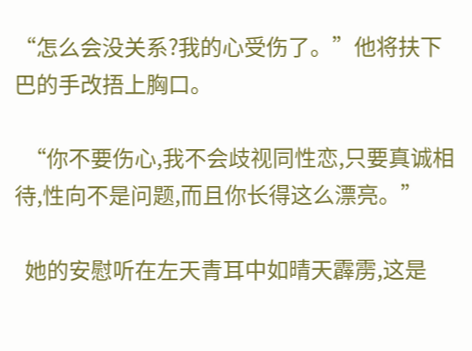“怎么会没关系?我的心受伤了。”他将扶下巴的手改捂上胸口。

  “你不要伤心,我不会歧视同性恋,只要真诚相待,性向不是问题,而且你长得这么漂亮。”

  她的安慰听在左天青耳中如晴天霹雳,这是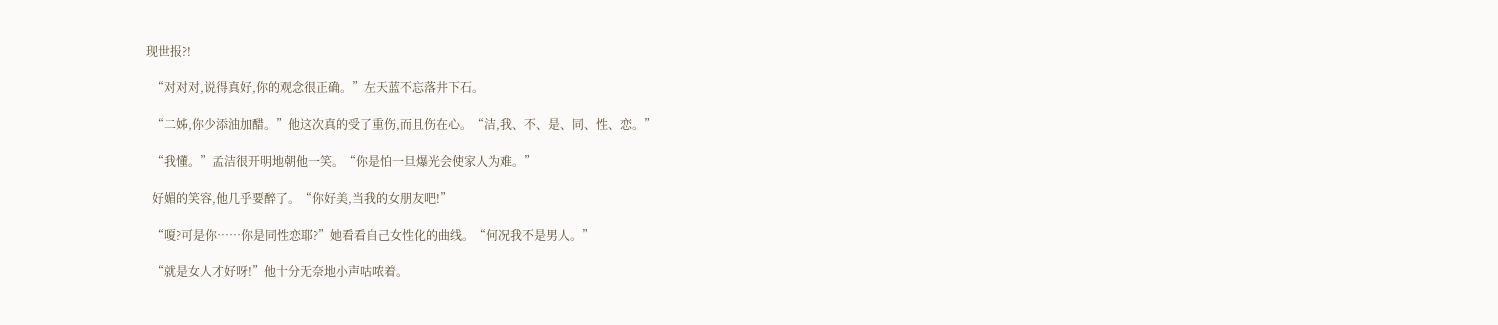现世报?!

  “对对对,说得真好,你的观念很正确。”左天蓝不忘落井下石。

  “二姊,你少添油加醋。”他这次真的受了重伤,而且伤在心。“洁,我、不、是、同、性、恋。”

  “我懂。”孟洁很开明地朝他一笑。“你是怕一旦爆光会使家人为难。”

  好媚的笑容,他几乎要醉了。“你好美,当我的女朋友吧!”

  “嗄?可是你……你是同性恋耶?”她看看自己女性化的曲线。“何况我不是男人。”

  “就是女人才好呀!”他十分无奈地小声咕哝着。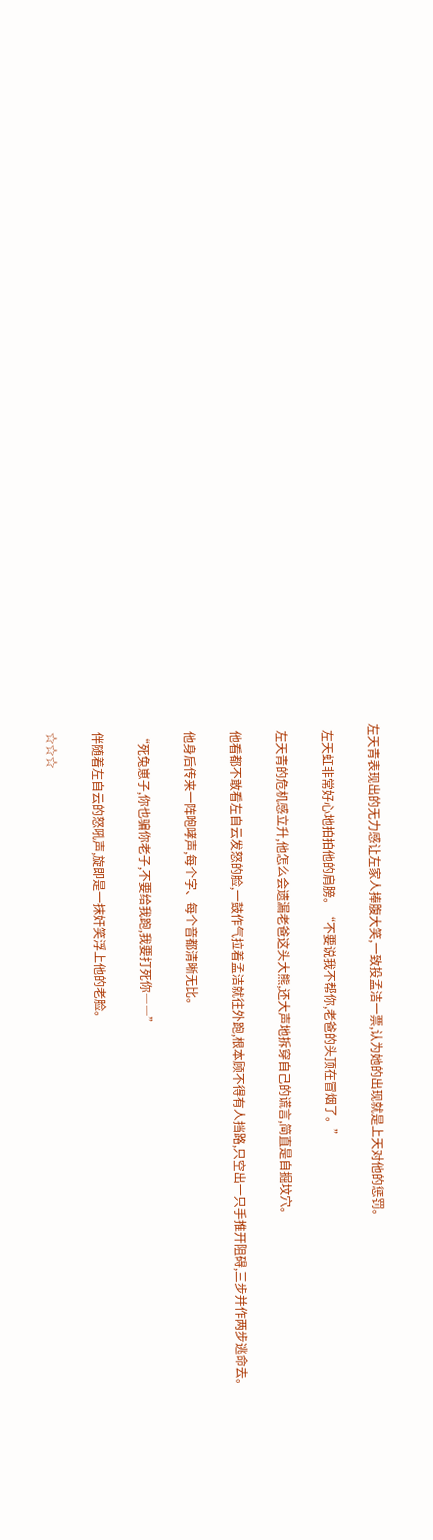左天青表现出的无力感让左家人捧腹大笑,一致投孟洁一票,认为她的出现就是上天对他的惩罚。

  左天虹非常好心地拍拍他的肩膀。“不要说我不帮你,老爸的头顶在冒烟了。”

  左天青的危机感立升,他怎么会遗漏老爸这头大熊,还大声地拆穿自己的谎言,简直是自掘坟穴。

  他看都不敢看左自云发怒的脸,一鼓作气拉着孟洁就往外跑,根本顾不得有人挡路,只空出一只手推开阻碍,三步并作两步逃命去。

  他身后传来一阵咆哮声,每个字、每个音都清晰无比。

  “死兔崽子,你也骗你老子,不要给我跑,我要打死你――”

  伴随着左自云的怒吼声,旋即是一抹奸笑浮上他的老脸。

  ☆☆☆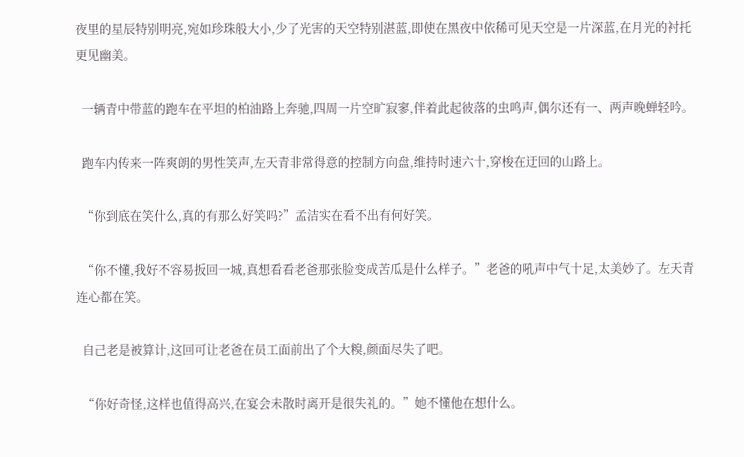夜里的星辰特别明亮,宛如珍珠般大小,少了光害的天空特别湛蓝,即使在黑夜中依稀可见天空是一片深蓝,在月光的衬托更见幽美。

  一辆青中带蓝的跑车在平坦的柏油路上奔驰,四周一片空旷寂寥,伴着此起彼落的虫鸣声,偶尔还有一、两声晚蝉轻吟。

  跑车内传来一阵爽朗的男性笑声,左天青非常得意的控制方向盘,维持时速六十,穿梭在迂回的山路上。

  “你到底在笑什么,真的有那么好笑吗?”孟洁实在看不出有何好笑。

  “你不懂,我好不容易扳回一城,真想看看老爸那张脸变成苦瓜是什么样子。”老爸的吼声中气十足,太美妙了。左天青连心都在笑。

  自己老是被算计,这回可让老爸在员工面前出了个大糗,颜面尽失了吧。

  “你好奇怪,这样也值得高兴,在宴会未散时离开是很失礼的。”她不懂他在想什么。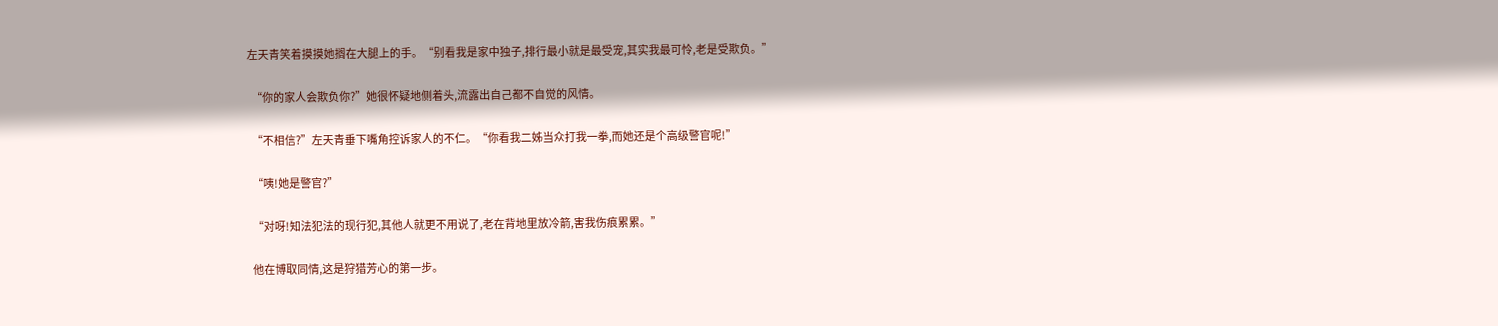左天青笑着摸摸她搁在大腿上的手。“别看我是家中独子,排行最小就是最受宠,其实我最可怜,老是受欺负。”

  “你的家人会欺负你?”她很怀疑地侧着头,流露出自己都不自觉的风情。

  “不相信?”左天青垂下嘴角控诉家人的不仁。“你看我二姊当众打我一拳,而她还是个高级警官呢!”

  “咦!她是警官?”

  “对呀!知法犯法的现行犯,其他人就更不用说了,老在背地里放冷箭,害我伤痕累累。”

  他在博取同情,这是狩猎芳心的第一步。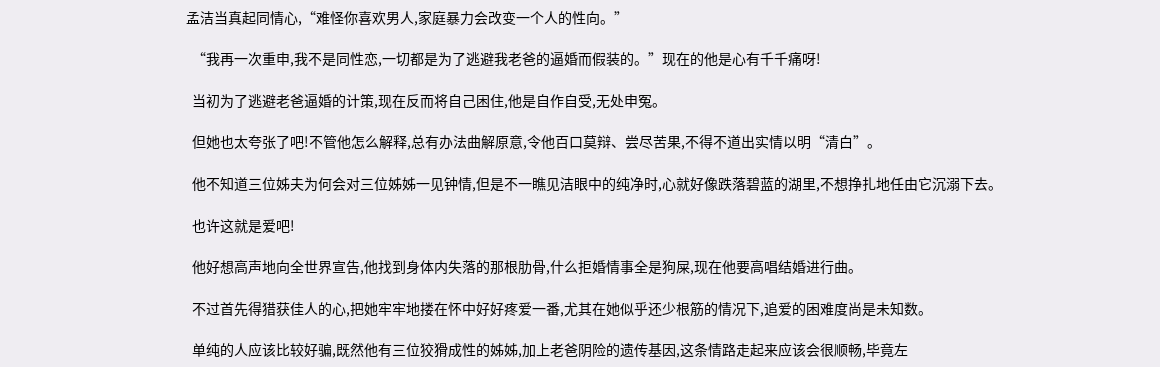孟洁当真起同情心,“难怪你喜欢男人,家庭暴力会改变一个人的性向。”

  “我再一次重申,我不是同性恋,一切都是为了逃避我老爸的逼婚而假装的。”现在的他是心有千千痛呀!

  当初为了逃避老爸逼婚的计策,现在反而将自己困住,他是自作自受,无处申冤。

  但她也太夸张了吧!不管他怎么解释,总有办法曲解原意,令他百口莫辩、尝尽苦果,不得不道出实情以明“清白”。

  他不知道三位姊夫为何会对三位姊姊一见钟情,但是不一瞧见洁眼中的纯净时,心就好像跌落碧蓝的湖里,不想挣扎地任由它沉溺下去。

  也许这就是爱吧!

  他好想高声地向全世界宣告,他找到身体内失落的那根肋骨,什么拒婚情事全是狗屎,现在他要高唱结婚进行曲。

  不过首先得猎获佳人的心,把她牢牢地搂在怀中好好疼爱一番,尤其在她似乎还少根筋的情况下,追爱的困难度尚是未知数。

  单纯的人应该比较好骗,既然他有三位狡猾成性的姊姊,加上老爸阴险的遗传基因,这条情路走起来应该会很顺畅,毕竟左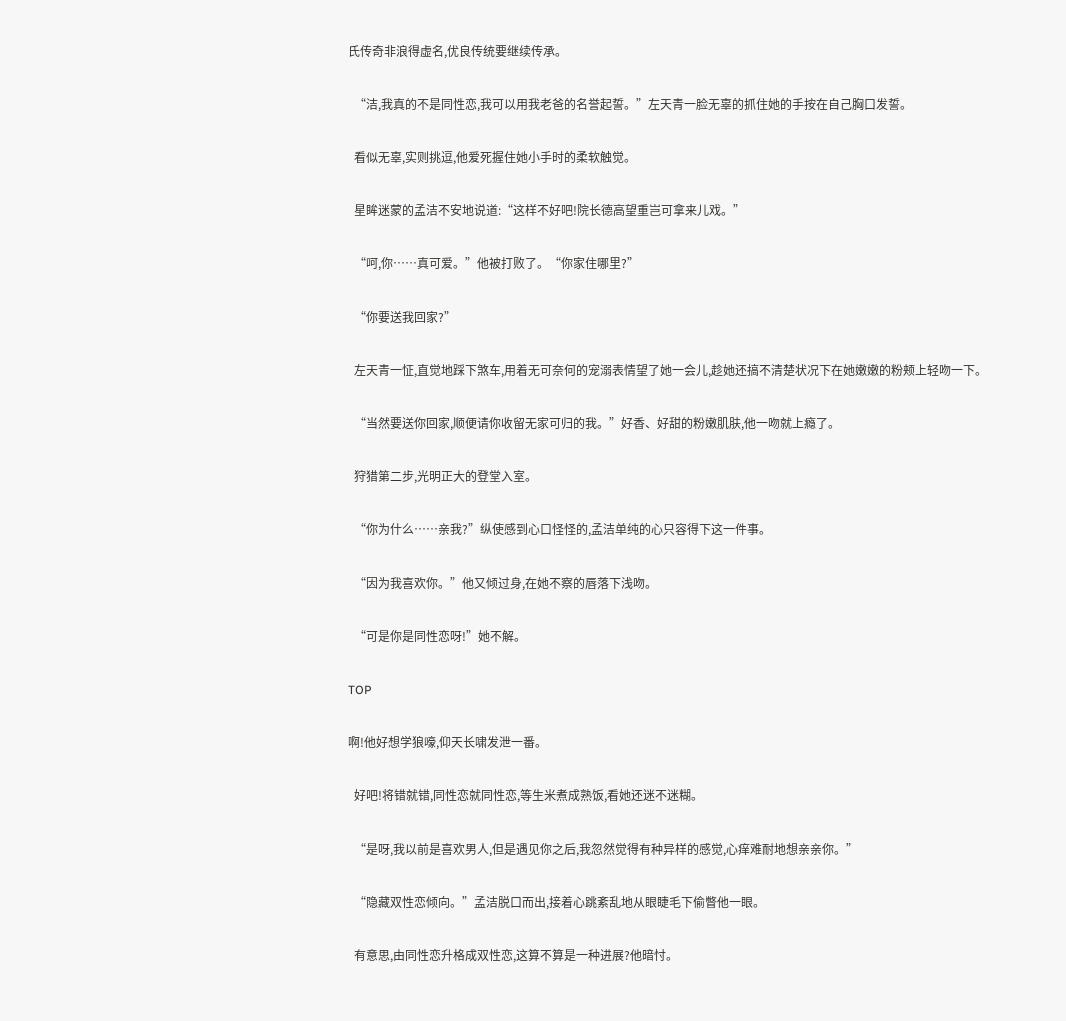氏传奇非浪得虚名,优良传统要继续传承。

  “洁,我真的不是同性恋,我可以用我老爸的名誉起誓。”左天青一脸无辜的抓住她的手按在自己胸口发誓。

  看似无辜,实则挑逗,他爱死握住她小手时的柔软触觉。

  星眸迷蒙的孟洁不安地说道:“这样不好吧!院长德高望重岂可拿来儿戏。”

  “呵,你……真可爱。”他被打败了。“你家住哪里?”

  “你要送我回家?”

  左天青一怔,直觉地踩下煞车,用着无可奈何的宠溺表情望了她一会儿,趁她还搞不清楚状况下在她嫩嫩的粉颊上轻吻一下。

  “当然要送你回家,顺便请你收留无家可归的我。”好香、好甜的粉嫩肌肤,他一吻就上瘾了。

  狩猎第二步,光明正大的登堂入室。

  “你为什么……亲我?”纵使感到心口怪怪的,孟洁单纯的心只容得下这一件事。

  “因为我喜欢你。”他又倾过身,在她不察的唇落下浅吻。

  “可是你是同性恋呀!”她不解。

TOP

啊!他好想学狼嚎,仰天长啸发泄一番。

  好吧!将错就错,同性恋就同性恋,等生米煮成熟饭,看她还迷不迷糊。

  “是呀,我以前是喜欢男人,但是遇见你之后,我忽然觉得有种异样的感觉,心痒难耐地想亲亲你。”

  “隐藏双性恋倾向。”孟洁脱口而出,接着心跳紊乱地从眼睫毛下偷瞥他一眼。

  有意思,由同性恋升格成双性恋,这算不算是一种进展?他暗忖。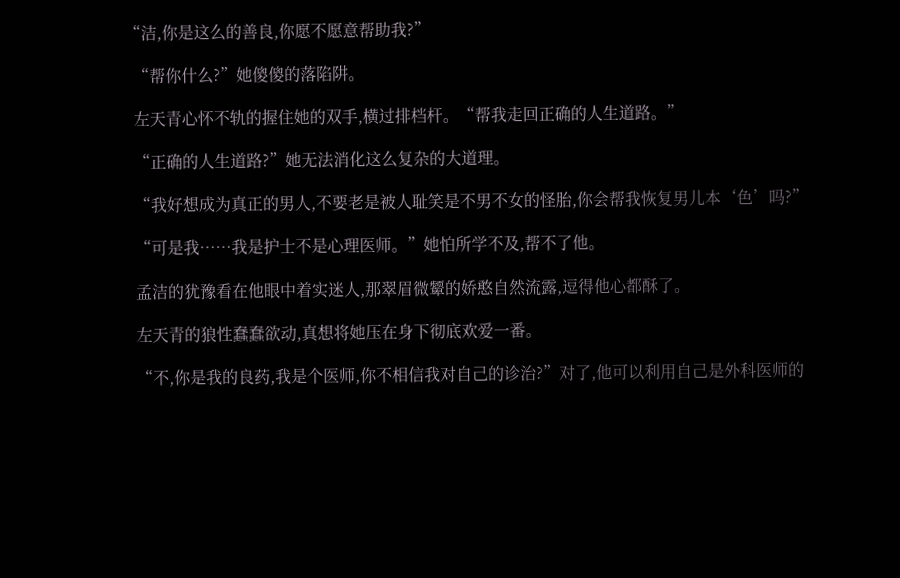“洁,你是这么的善良,你愿不愿意帮助我?”

  “帮你什么?”她傻傻的落陷阱。

  左天青心怀不轨的握住她的双手,横过排档杆。“帮我走回正确的人生道路。”

  “正确的人生道路?”她无法消化这么复杂的大道理。

  “我好想成为真正的男人,不要老是被人耻笑是不男不女的怪胎,你会帮我恢复男儿本‘色’吗?”

  “可是我……我是护士不是心理医师。”她怕所学不及,帮不了他。

  孟洁的犹豫看在他眼中着实迷人,那翠眉微颦的娇憨自然流露,逗得他心都酥了。

  左天青的狼性蠢蠢欲动,真想将她压在身下彻底欢爱一番。

  “不,你是我的良药,我是个医师,你不相信我对自己的诊治?”对了,他可以利用自己是外科医师的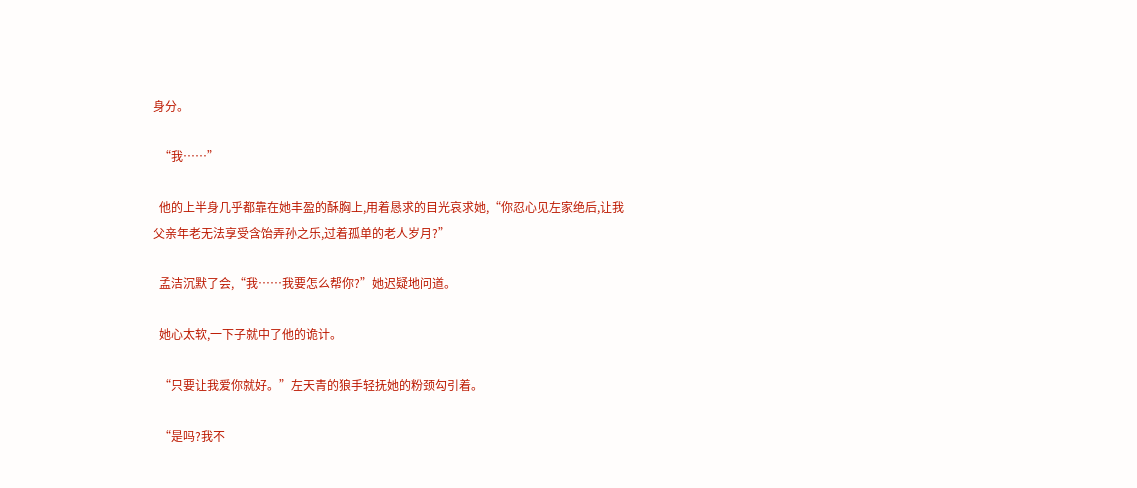身分。

  “我……”

  他的上半身几乎都靠在她丰盈的酥胸上,用着恳求的目光哀求她,“你忍心见左家绝后,让我父亲年老无法享受含饴弄孙之乐,过着孤单的老人岁月?”

  孟洁沉默了会,“我……我要怎么帮你?”她迟疑地问道。

  她心太软,一下子就中了他的诡计。

  “只要让我爱你就好。”左天青的狼手轻抚她的粉颈勾引着。

  “是吗?我不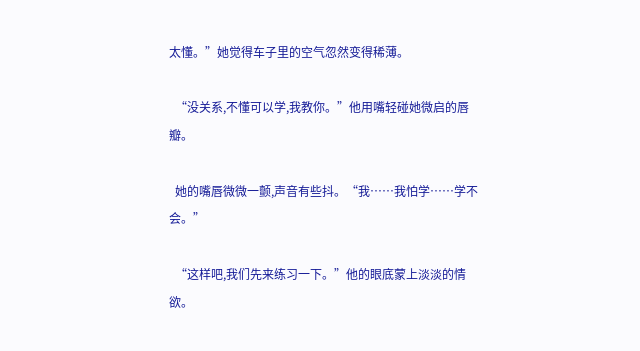太懂。”她觉得车子里的空气忽然变得稀薄。

  “没关系,不懂可以学,我教你。”他用嘴轻碰她微启的唇瓣。

  她的嘴唇微微一颤,声音有些抖。“我……我怕学……学不会。”

  “这样吧,我们先来练习一下。”他的眼底蒙上淡淡的情欲。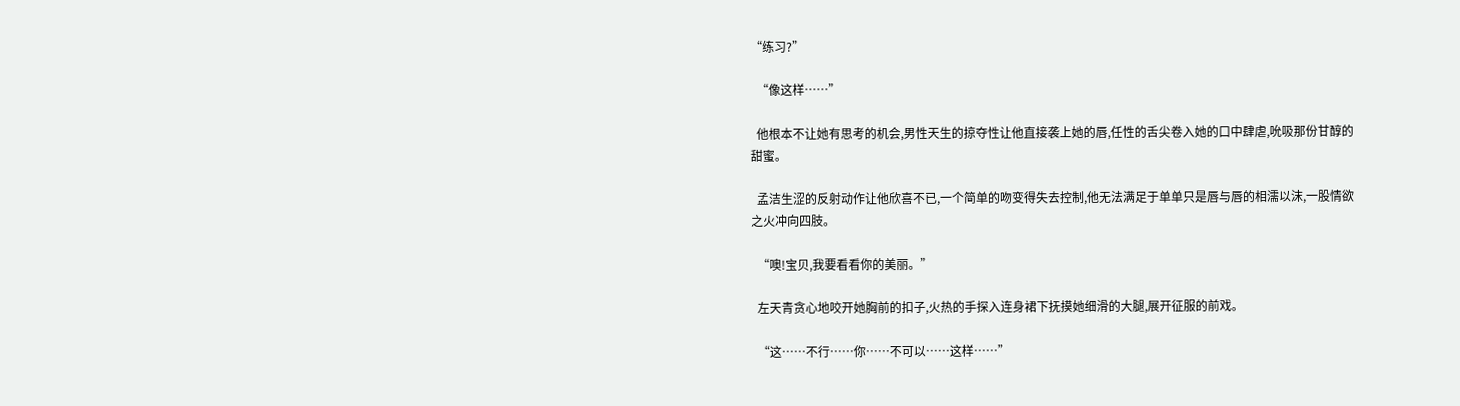“练习?”

  “像这样……”

  他根本不让她有思考的机会,男性天生的掠夺性让他直接袭上她的唇,任性的舌尖卷入她的口中肆虐,吮吸那份甘醇的甜蜜。

  孟洁生涩的反射动作让他欣喜不已,一个简单的吻变得失去控制,他无法满足于单单只是唇与唇的相濡以沫,一股情欲之火冲向四肢。

  “噢!宝贝,我要看看你的美丽。”

  左天青贪心地咬开她胸前的扣子,火热的手探入连身裙下抚摸她细滑的大腿,展开征服的前戏。

  “这……不行……你……不可以……这样……”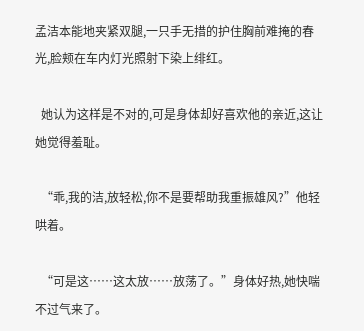孟洁本能地夹紧双腿,一只手无措的护住胸前难掩的春光,脸颊在车内灯光照射下染上绯红。

  她认为这样是不对的,可是身体却好喜欢他的亲近,这让她觉得羞耻。

  “乖,我的洁,放轻松,你不是要帮助我重振雄风?”他轻哄着。

  “可是这……这太放……放荡了。”身体好热,她快喘不过气来了。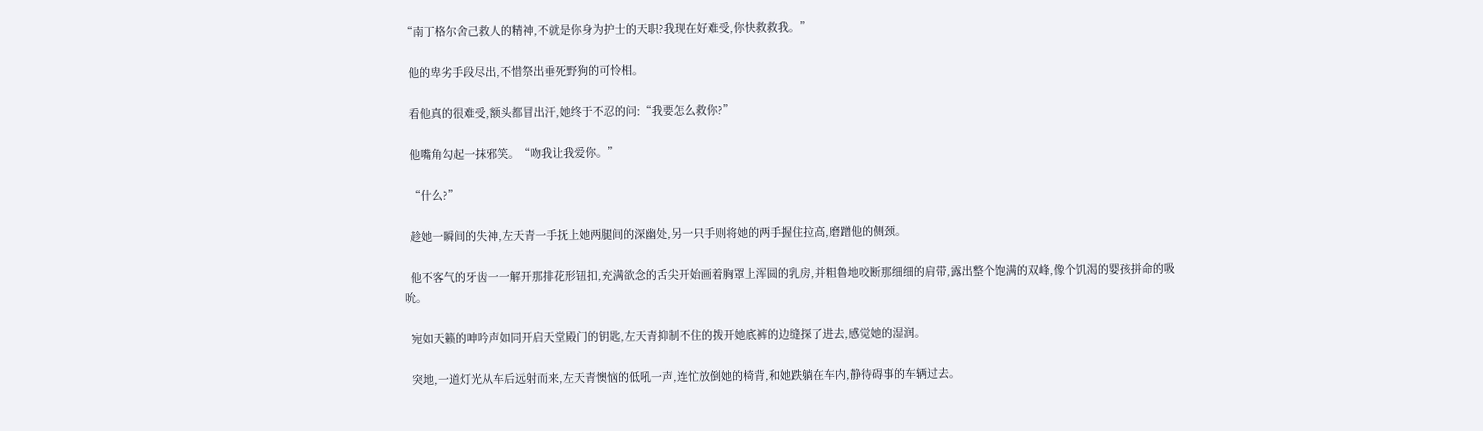“南丁格尔舍己救人的精神,不就是你身为护士的天职?我现在好难受,你快救救我。”

  他的卑劣手段尽出,不惜祭出垂死野狗的可怜相。

  看他真的很难受,额头都冒出汗,她终于不忍的问:“我要怎么救你?”

  他嘴角勾起一抹邪笑。“吻我让我爱你。”

  “什么?”

  趁她一瞬间的失神,左天青一手抚上她两腿间的深幽处,另一只手则将她的两手握住拉高,磨蹭他的侧颈。

  他不客气的牙齿一一解开那排花形钮扣,充满欲念的舌尖开始画着胸罩上浑圆的乳房,并粗鲁地咬断那细细的肩带,露出整个饱满的双峰,像个饥渴的婴孩拼命的吸吮。

  宛如天籁的呻吟声如同开启天堂殿门的钥匙,左天青抑制不住的拨开她底裤的边缝探了进去,感觉她的湿润。

  突地,一道灯光从车后远射而来,左天青懊恼的低吼一声,连忙放倒她的椅背,和她跌躺在车内,静待碍事的车辆过去。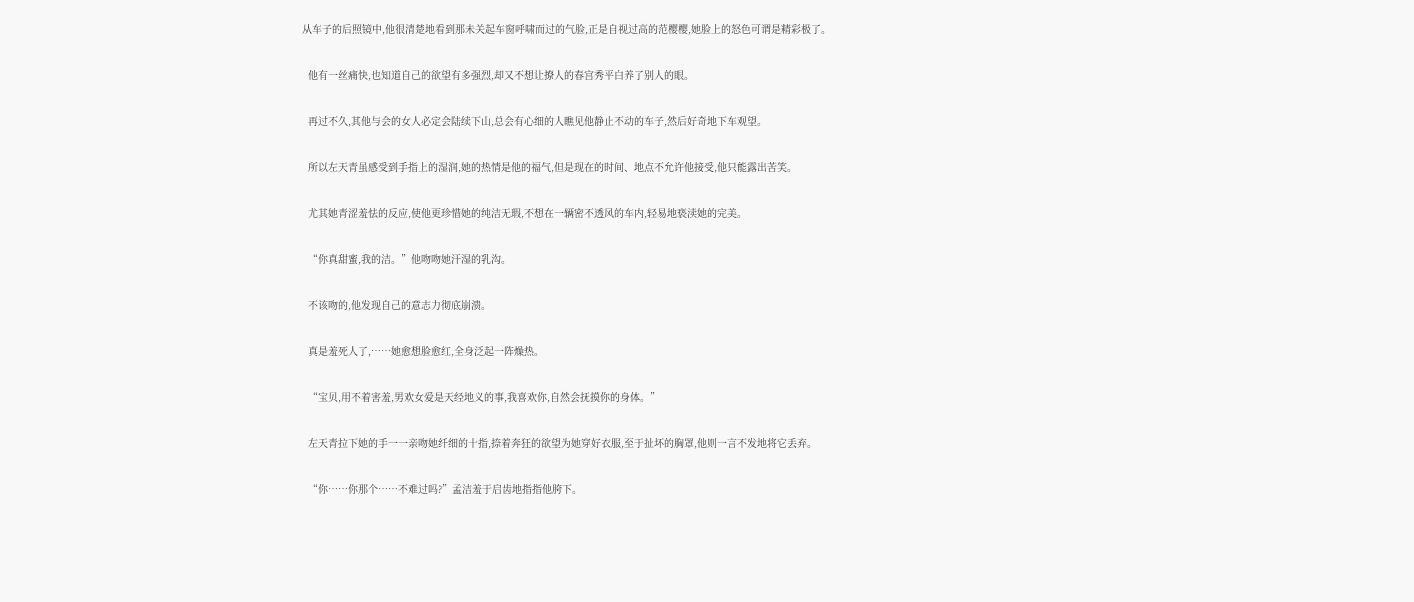从车子的后照镜中,他很清楚地看到那未关起车窗呼啸而过的气脸,正是自视过高的范樱樱,她脸上的怒色可谓是精彩极了。

  他有一丝痛快,也知道自己的欲望有多强烈,却又不想让撩人的春宫秀平白养了别人的眼。

  再过不久,其他与会的女人必定会陆续下山,总会有心细的人瞧见他静止不动的车子,然后好奇地下车观望。

  所以左天青虽感受到手指上的湿润,她的热情是他的福气,但是现在的时间、地点不允许他接受,他只能露出苦笑。

  尤其她青涩羞怯的反应,使他更珍惜她的纯洁无瑕,不想在一辆密不透风的车内,轻易地亵渎她的完美。

  “你真甜蜜,我的洁。”他吻吻她汗湿的乳沟。

  不该吻的,他发现自己的意志力彻底崩溃。

  真是羞死人了,……她愈想脸愈红,全身泛起一阵燥热。

  “宝贝,用不着害羞,男欢女爱是天经地义的事,我喜欢你,自然会抚摸你的身体。”

  左天青拉下她的手一一亲吻她纤细的十指,捺着奔狂的欲望为她穿好衣服,至于扯坏的胸罩,他则一言不发地将它丢弃。

  “你……你那个……不难过吗?”孟洁羞于启齿地指指他胯下。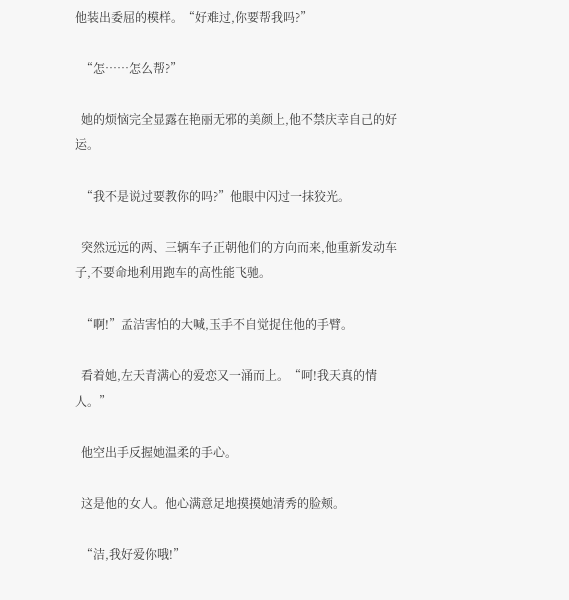他装出委屈的模样。“好难过,你要帮我吗?”

  “怎……怎么帮?”

  她的烦恼完全显露在艳丽无邪的美颜上,他不禁庆幸自己的好运。

  “我不是说过要教你的吗?”他眼中闪过一抹狡光。

  突然远远的两、三辆车子正朝他们的方向而来,他重新发动车子,不要命地利用跑车的高性能飞驰。

  “啊!”孟洁害怕的大喊,玉手不自觉捉住他的手臂。

  看着她,左天青满心的爱恋又一涌而上。“呵!我天真的情人。”

  他空出手反握她温柔的手心。

  这是他的女人。他心满意足地摸摸她清秀的脸颊。

  “洁,我好爱你哦!”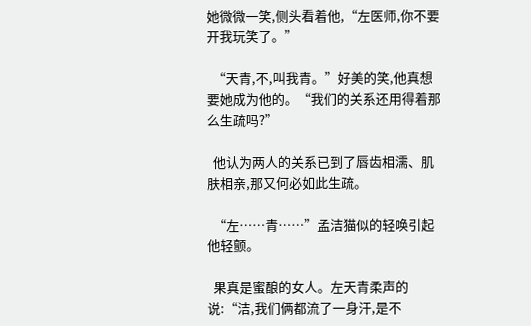她微微一笑,侧头看着他,“左医师,你不要开我玩笑了。”

  “天青,不,叫我青。”好美的笑,他真想要她成为他的。“我们的关系还用得着那么生疏吗?”

  他认为两人的关系已到了唇齿相濡、肌肤相亲,那又何必如此生疏。

  “左……青……”孟洁猫似的轻唤引起他轻颤。

  果真是蜜酿的女人。左天青柔声的说:“洁,我们俩都流了一身汗,是不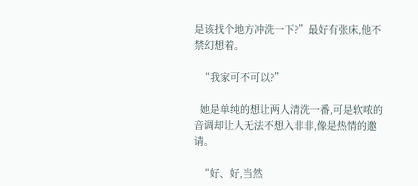是该找个地方冲洗一下?”最好有张床,他不禁幻想着。

  “我家可不可以?”

  她是单纯的想让两人清洗一番,可是软哝的音调却让人无法不想入非非,像是热情的邀请。

  “好、好,当然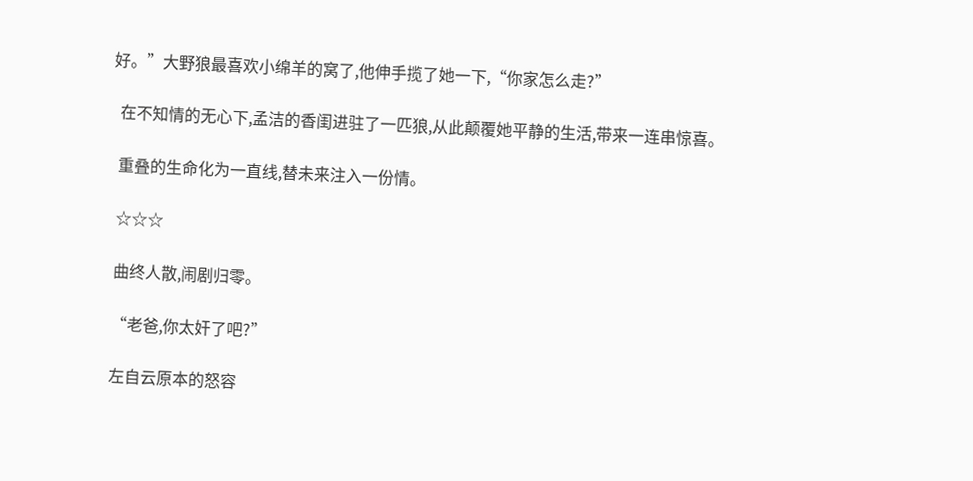好。”大野狼最喜欢小绵羊的窝了,他伸手揽了她一下,“你家怎么走?”

  在不知情的无心下,孟洁的香闺进驻了一匹狼,从此颠覆她平静的生活,带来一连串惊喜。

  重叠的生命化为一直线,替未来注入一份情。

  ☆☆☆

  曲终人散,闹剧归零。

  “老爸,你太奸了吧?”

  左自云原本的怒容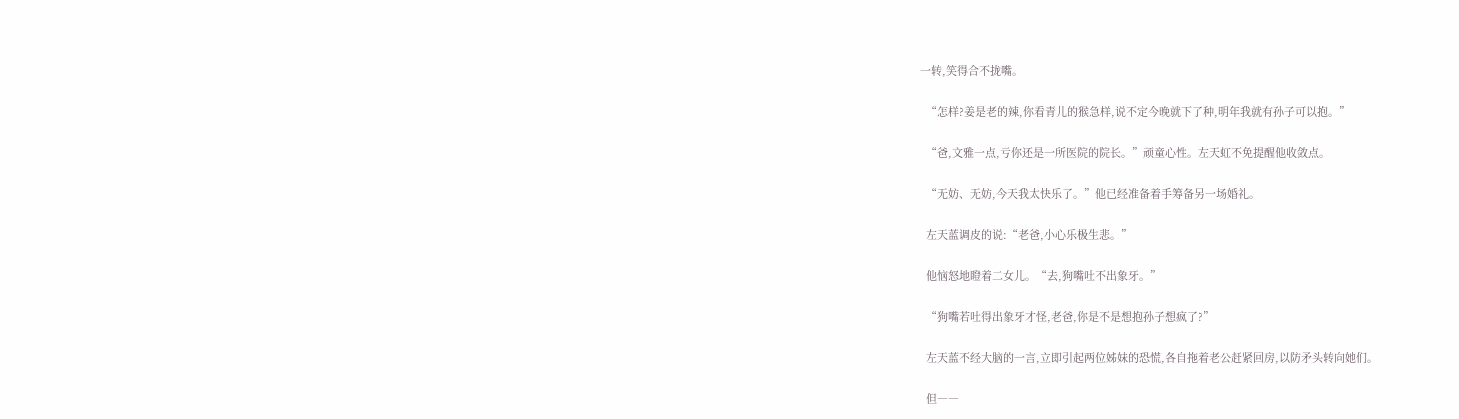一转,笑得合不拢嘴。

  “怎样?姜是老的辣,你看青儿的猴急样,说不定今晚就下了种,明年我就有孙子可以抱。”

  “爸,文雅一点,亏你还是一所医院的院长。”顽童心性。左天虹不免提醒他收敛点。

  “无妨、无妨,今天我太快乐了。”他已经准备着手筹备另一场婚礼。

  左天蓝调皮的说:“老爸,小心乐极生悲。”

  他恼怒地瞪着二女儿。“去,狗嘴吐不出象牙。”

  “狗嘴若吐得出象牙才怪,老爸,你是不是想抱孙子想疯了?”

  左天蓝不经大脑的一言,立即引起两位姊妹的恐慌,各自拖着老公赶紧回房,以防矛头转向她们。

  但――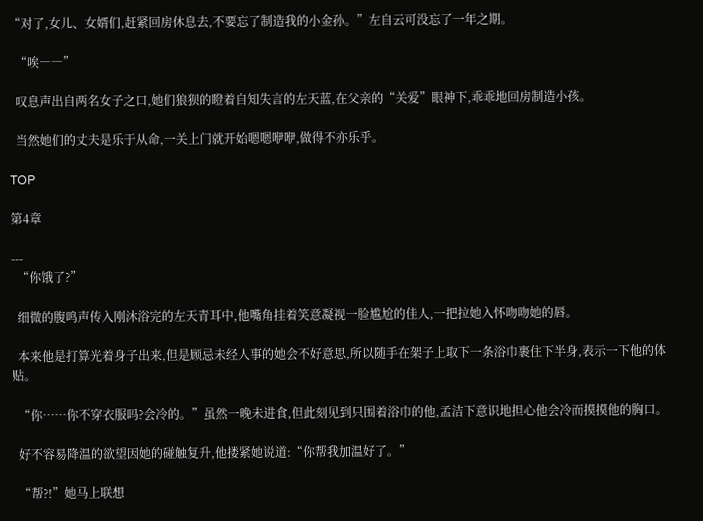“对了,女儿、女婿们,赶紧回房休息去,不要忘了制造我的小金孙。”左自云可没忘了一年之期。

  “唉――”

  叹息声出自两名女子之口,她们狼狈的瞪着自知失言的左天蓝,在父亲的“关爱”眼神下,乖乖地回房制造小孩。

  当然她们的丈夫是乐于从命,一关上门就开始嗯嗯咿咿,做得不亦乐乎。

TOP

第4章

---
  “你饿了?”

  细微的腹鸣声传入刚沐浴完的左天青耳中,他嘴角挂着笑意凝视一脸尴尬的佳人,一把拉她入怀吻吻她的唇。

  本来他是打算光着身子出来,但是顾忌未经人事的她会不好意思,所以随手在架子上取下一条浴巾裹住下半身,表示一下他的体贴。

  “你……你不穿衣服吗?会冷的。”虽然一晚未进食,但此刻见到只围着浴巾的他,孟洁下意识地担心他会冷而摸摸他的胸口。

  好不容易降温的欲望因她的碰触复升,他搂紧她说道:“你帮我加温好了。”

  “帮?!”她马上联想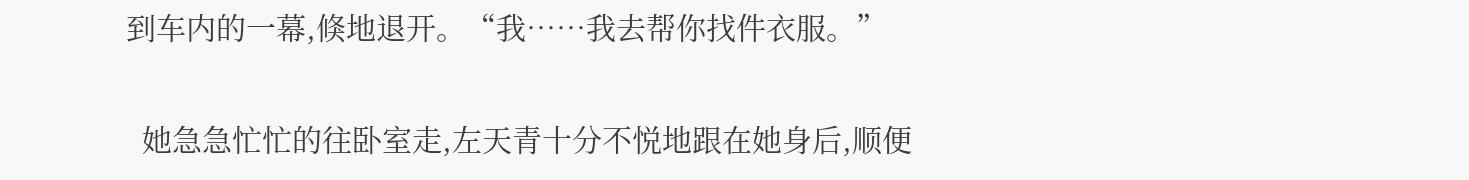到车内的一幕,倏地退开。“我……我去帮你找件衣服。”

  她急急忙忙的往卧室走,左天青十分不悦地跟在她身后,顺便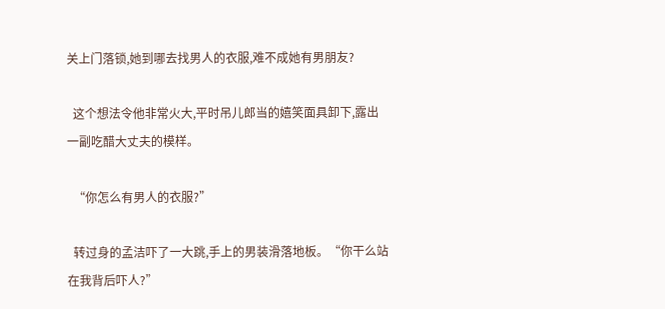关上门落锁,她到哪去找男人的衣服,难不成她有男朋友?

  这个想法令他非常火大,平时吊儿郎当的嬉笑面具卸下,露出一副吃醋大丈夫的模样。

  “你怎么有男人的衣服?”

  转过身的孟洁吓了一大跳,手上的男装滑落地板。“你干么站在我背后吓人?”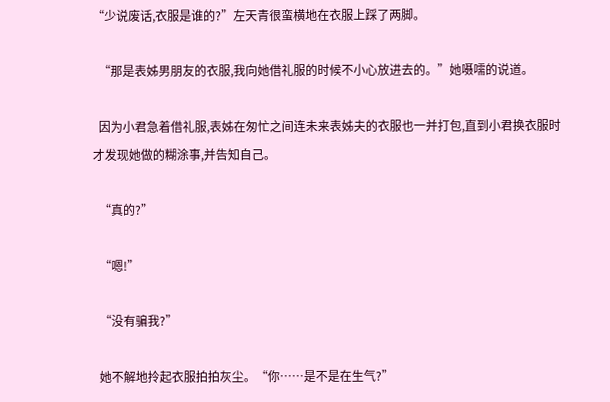“少说废话,衣服是谁的?”左天青很蛮横地在衣服上踩了两脚。

  “那是表姊男朋友的衣服,我向她借礼服的时候不小心放进去的。”她嗫嚅的说道。

  因为小君急着借礼服,表姊在匆忙之间连未来表姊夫的衣服也一并打包,直到小君换衣服时才发现她做的糊涂事,并告知自己。

  “真的?”

  “嗯!”

  “没有骗我?”

  她不解地拎起衣服拍拍灰尘。“你……是不是在生气?”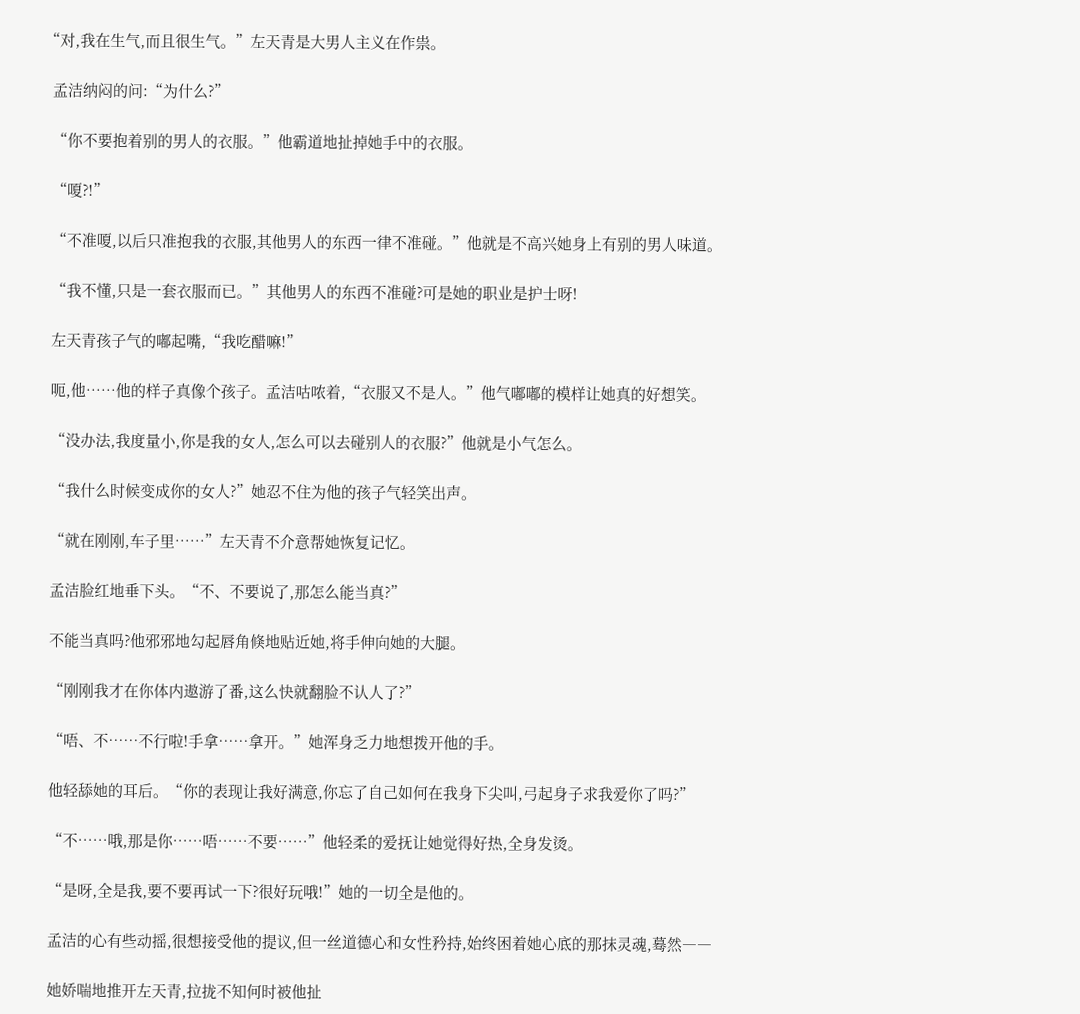“对,我在生气,而且很生气。”左天青是大男人主义在作祟。

  孟洁纳闷的问:“为什么?”

  “你不要抱着别的男人的衣服。”他霸道地扯掉她手中的衣服。

  “嗄?!”

  “不准嗄,以后只准抱我的衣服,其他男人的东西一律不准碰。”他就是不高兴她身上有别的男人味道。

  “我不懂,只是一套衣服而已。”其他男人的东西不准碰?可是她的职业是护士呀!

  左天青孩子气的嘟起嘴,“我吃醋嘛!”

  呃,他……他的样子真像个孩子。孟洁咕哝着,“衣服又不是人。”他气嘟嘟的模样让她真的好想笑。

  “没办法,我度量小,你是我的女人,怎么可以去碰别人的衣服?”他就是小气怎么。

  “我什么时候变成你的女人?”她忍不住为他的孩子气轻笑出声。

  “就在刚刚,车子里……”左天青不介意帮她恢复记忆。

  孟洁脸红地垂下头。“不、不要说了,那怎么能当真?”

  不能当真吗?他邪邪地勾起唇角倏地贴近她,将手伸向她的大腿。

  “刚刚我才在你体内遨游了番,这么快就翻脸不认人了?”

  “唔、不……不行啦!手拿……拿开。”她浑身乏力地想拨开他的手。

  他轻舔她的耳后。“你的表现让我好满意,你忘了自己如何在我身下尖叫,弓起身子求我爱你了吗?”

  “不……哦,那是你……唔……不要……”他轻柔的爱抚让她觉得好热,全身发烫。

  “是呀,全是我,要不要再试一下?很好玩哦!”她的一切全是他的。

  孟洁的心有些动摇,很想接受他的提议,但一丝道德心和女性矜持,始终困着她心底的那抹灵魂,蓦然――

  她娇喘地推开左天青,拉拢不知何时被他扯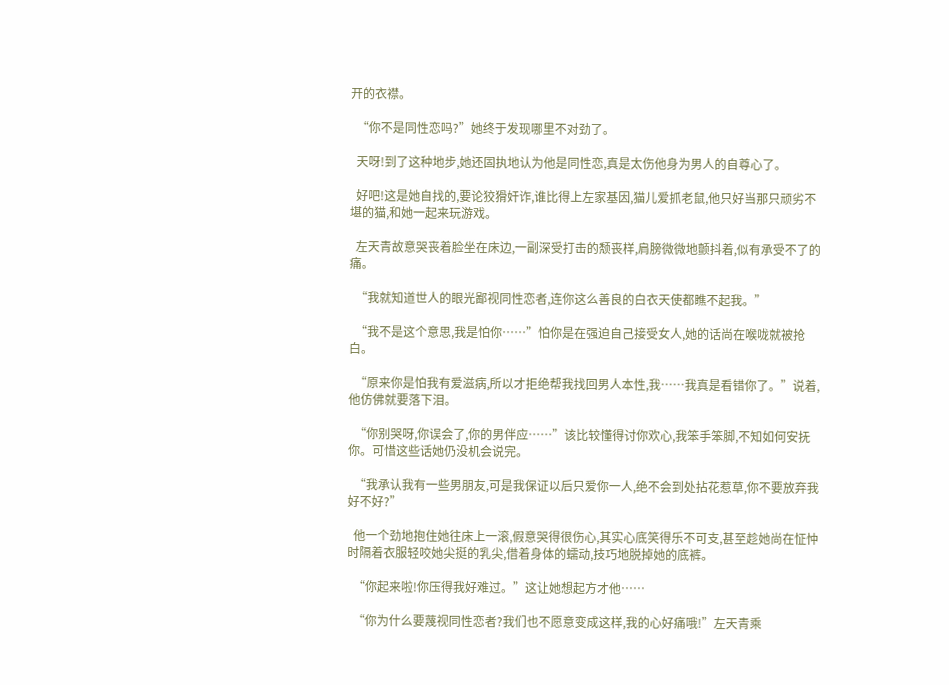开的衣襟。

  “你不是同性恋吗?”她终于发现哪里不对劲了。

  天呀!到了这种地步,她还固执地认为他是同性恋,真是太伤他身为男人的自尊心了。

  好吧!这是她自找的,要论狡猾奸诈,谁比得上左家基因,猫儿爱抓老鼠,他只好当那只顽劣不堪的猫,和她一起来玩游戏。

  左天青故意哭丧着脸坐在床边,一副深受打击的颓丧样,肩膀微微地颤抖着,似有承受不了的痛。

  “我就知道世人的眼光鄙视同性恋者,连你这么善良的白衣天使都瞧不起我。”

  “我不是这个意思,我是怕你……”怕你是在强迫自己接受女人,她的话尚在喉咙就被抢白。

  “原来你是怕我有爱滋病,所以才拒绝帮我找回男人本性,我……我真是看错你了。”说着,他仿佛就要落下泪。

  “你别哭呀,你误会了,你的男伴应……”该比较懂得讨你欢心,我笨手笨脚,不知如何安抚你。可惜这些话她仍没机会说完。

  “我承认我有一些男朋友,可是我保证以后只爱你一人,绝不会到处拈花惹草,你不要放弃我好不好?”

  他一个劲地抱住她往床上一滚,假意哭得很伤心,其实心底笑得乐不可支,甚至趁她尚在怔忡时隔着衣服轻咬她尖挺的乳尖,借着身体的蠕动,技巧地脱掉她的底裤。

  “你起来啦!你压得我好难过。”这让她想起方才他……

  “你为什么要蔑视同性恋者?我们也不愿意变成这样,我的心好痛哦!”左天青乘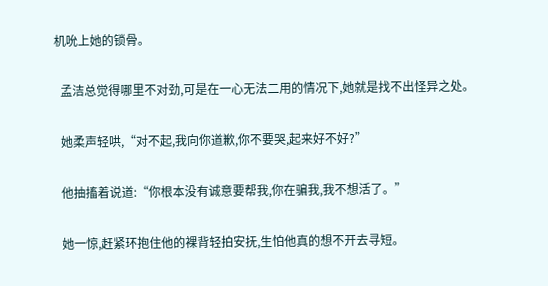机吮上她的锁骨。

  孟洁总觉得哪里不对劲,可是在一心无法二用的情况下,她就是找不出怪异之处。

  她柔声轻哄,“对不起,我向你道歉,你不要哭,起来好不好?”

  他抽搐着说道:“你根本没有诚意要帮我,你在骗我,我不想活了。”

  她一惊,赶紧环抱住他的裸背轻拍安抚,生怕他真的想不开去寻短。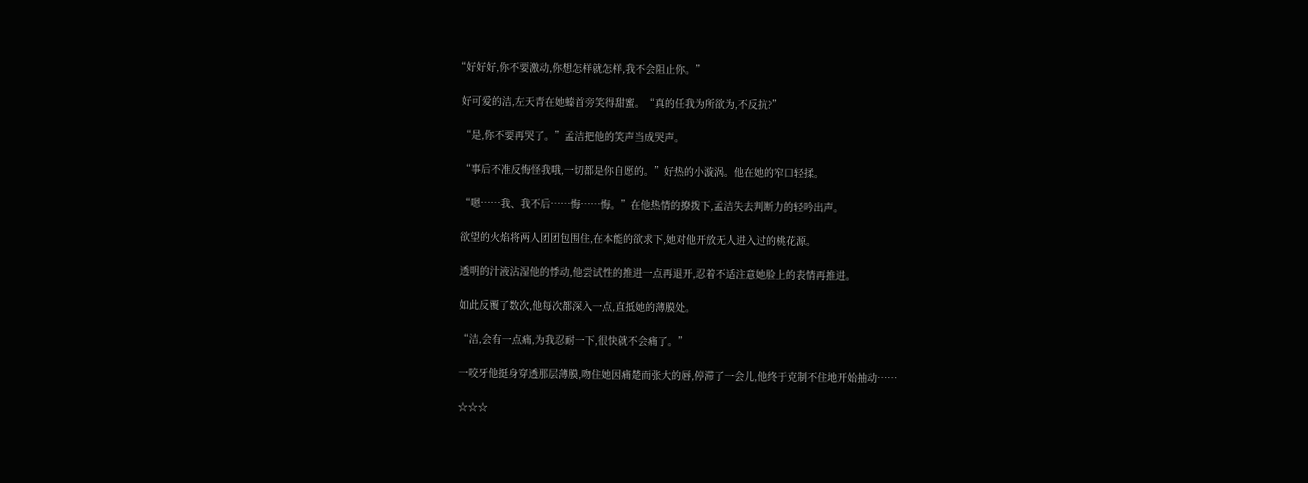“好好好,你不要激动,你想怎样就怎样,我不会阻止你。”

  好可爱的洁,左天青在她螓首旁笑得甜蜜。“真的任我为所欲为,不反抗?”

  “是,你不要再哭了。”孟洁把他的笑声当成哭声。

  “事后不准反悔怪我哦,一切都是你自愿的。”好热的小漩涡。他在她的窄口轻揉。

  “嗯……我、我不后……悔……悔。”在他热情的撩拨下,孟洁失去判断力的轻吟出声。

  欲望的火焰将两人团团包围住,在本能的欲求下,她对他开放无人进入过的桃花源。

  透明的汁液沾湿他的悸动,他尝试性的推进一点再退开,忍着不适注意她脸上的表情再推进。

  如此反覆了数次,他每次都深入一点,直抵她的薄膜处。

  “洁,会有一点痛,为我忍耐一下,很快就不会痛了。”

  一咬牙他挺身穿透那层薄膜,吻住她因痛楚而张大的唇,停滞了一会儿,他终于克制不住地开始抽动……

  ☆☆☆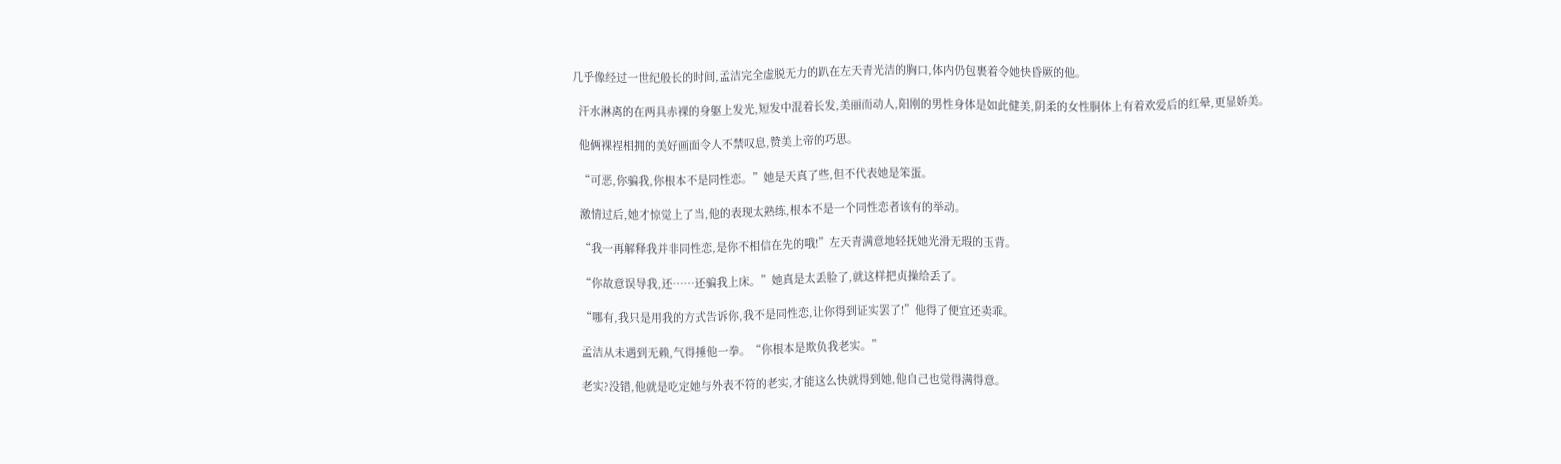几乎像经过一世纪般长的时间,孟洁完全虚脱无力的趴在左天青光洁的胸口,体内仍包裹着令她快昏厥的他。

  汗水淋离的在两具赤裸的身躯上发光,短发中混着长发,美丽而动人,阳刚的男性身体是如此健美,阴柔的女性胴体上有着欢爱后的红晕,更显娇美。

  他俩裸裎相拥的美好画面令人不禁叹息,赞美上帝的巧思。

  “可恶,你骗我,你根本不是同性恋。”她是天真了些,但不代表她是笨蛋。

  激情过后,她才惊觉上了当,他的表现太熟练,根本不是一个同性恋者该有的举动。

  “我一再解释我并非同性恋,是你不相信在先的哦!”左天青满意地轻抚她光滑无瑕的玉背。

  “你故意误导我,还……还骗我上床。”她真是太丢脸了,就这样把贞操给丢了。

  “哪有,我只是用我的方式告诉你,我不是同性恋,让你得到证实罢了!”他得了便宜还卖乖。

  孟洁从未遇到无赖,气得捶他一拳。“你根本是欺负我老实。”

  老实?没错,他就是吃定她与外表不符的老实,才能这么快就得到她,他自己也觉得满得意。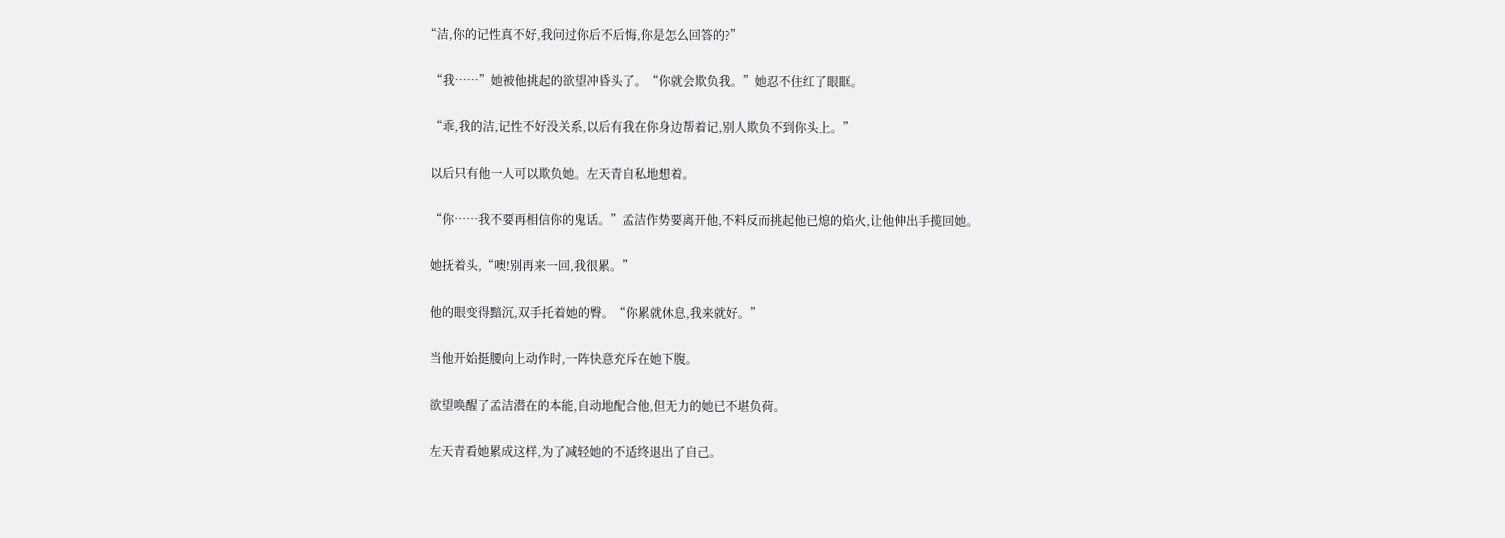“洁,你的记性真不好,我问过你后不后悔,你是怎么回答的?”

  “我……”她被他挑起的欲望冲昏头了。“你就会欺负我。”她忍不住红了眼眶。

  “乖,我的洁,记性不好没关系,以后有我在你身边帮着记,别人欺负不到你头上。”

  以后只有他一人可以欺负她。左天青自私地想着。

  “你……我不要再相信你的鬼话。”孟洁作势要离开他,不料反而挑起他已熄的焰火,让他伸出手揽回她。

  她抚着头,“噢!别再来一回,我很累。”

  他的眼变得黯沉,双手托着她的臀。“你累就休息,我来就好。”

  当他开始挺腰向上动作时,一阵快意充斥在她下腹。

  欲望唤醒了孟洁潜在的本能,自动地配合他,但无力的她已不堪负荷。

  左天青看她累成这样,为了减轻她的不适终退出了自己。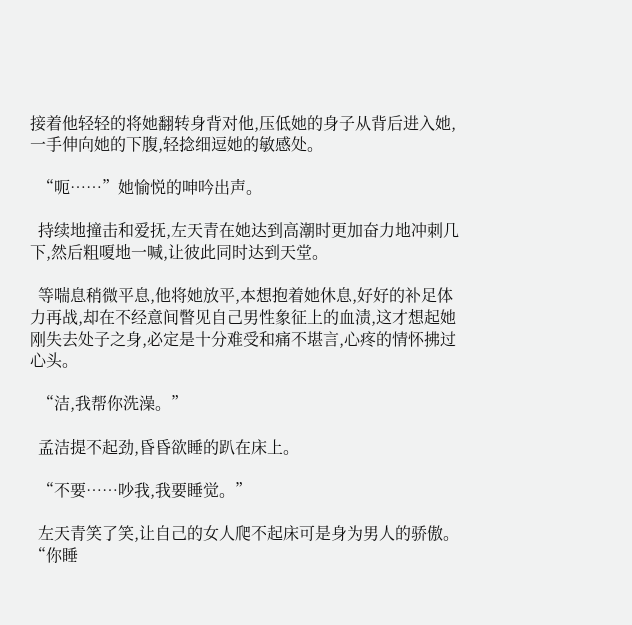接着他轻轻的将她翻转身背对他,压低她的身子从背后进入她,一手伸向她的下腹,轻捻细逗她的敏感处。

  “呃……”她愉悦的呻吟出声。

  持续地撞击和爱抚,左天青在她达到高潮时更加奋力地冲刺几下,然后粗嗄地一喊,让彼此同时达到天堂。

  等喘息稍微平息,他将她放平,本想抱着她休息,好好的补足体力再战,却在不经意间瞥见自己男性象征上的血渍,这才想起她刚失去处子之身,必定是十分难受和痛不堪言,心疼的情怀拂过心头。

  “洁,我帮你洗澡。”

  孟洁提不起劲,昏昏欲睡的趴在床上。

  “不要……吵我,我要睡觉。”

  左天青笑了笑,让自己的女人爬不起床可是身为男人的骄傲。“你睡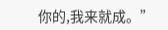你的,我来就成。”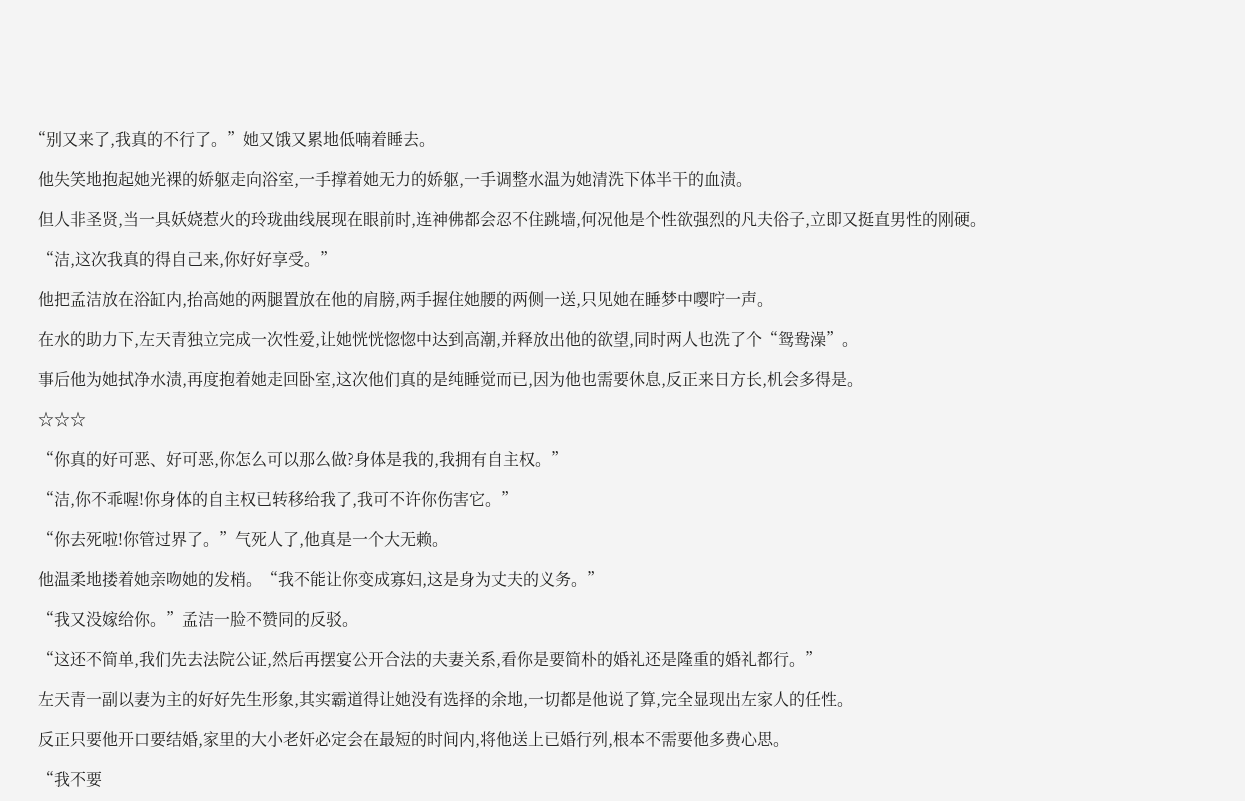“别又来了,我真的不行了。”她又饿又累地低喃着睡去。

  他失笑地抱起她光裸的娇躯走向浴室,一手撑着她无力的娇躯,一手调整水温为她清洗下体半干的血渍。

  但人非圣贤,当一具妖娆惹火的玲珑曲线展现在眼前时,连神佛都会忍不住跳墙,何况他是个性欲强烈的凡夫俗子,立即又挺直男性的刚硬。

  “洁,这次我真的得自己来,你好好享受。”

  他把孟洁放在浴缸内,抬高她的两腿置放在他的肩膀,两手握住她腰的两侧一送,只见她在睡梦中嘤咛一声。

  在水的助力下,左天青独立完成一次性爱,让她恍恍惚惚中达到高潮,并释放出他的欲望,同时两人也洗了个“鸳鸯澡”。

  事后他为她拭净水渍,再度抱着她走回卧室,这次他们真的是纯睡觉而已,因为他也需要休息,反正来日方长,机会多得是。

  ☆☆☆

  “你真的好可恶、好可恶,你怎么可以那么做?身体是我的,我拥有自主权。”

  “洁,你不乖喔!你身体的自主权已转移给我了,我可不许你伤害它。”

  “你去死啦!你管过界了。”气死人了,他真是一个大无赖。

  他温柔地搂着她亲吻她的发梢。“我不能让你变成寡妇,这是身为丈夫的义务。”

  “我又没嫁给你。”孟洁一脸不赞同的反驳。

  “这还不简单,我们先去法院公证,然后再摆宴公开合法的夫妻关系,看你是要简朴的婚礼还是隆重的婚礼都行。”

  左天青一副以妻为主的好好先生形象,其实霸道得让她没有选择的余地,一切都是他说了算,完全显现出左家人的任性。

  反正只要他开口要结婚,家里的大小老奸必定会在最短的时间内,将他送上已婚行列,根本不需要他多费心思。

  “我不要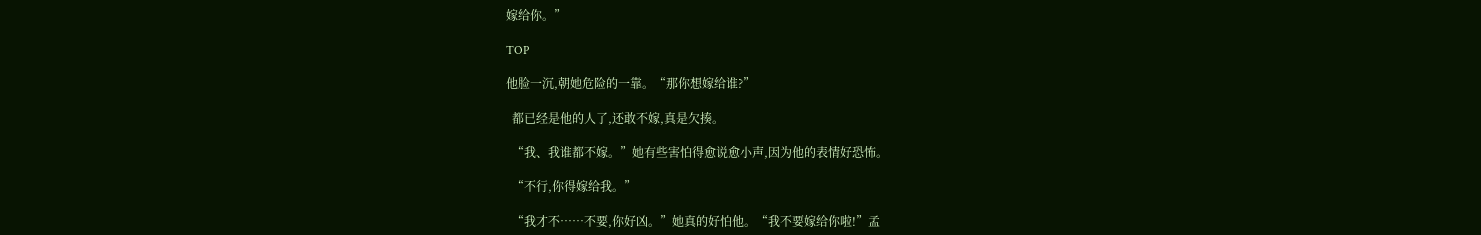嫁给你。”

TOP

他脸一沉,朝她危险的一靠。“那你想嫁给谁?”

  都已经是他的人了,还敢不嫁,真是欠揍。

  “我、我谁都不嫁。”她有些害怕得愈说愈小声,因为他的表情好恐怖。

  “不行,你得嫁给我。”

  “我才不……不要,你好凶。”她真的好怕他。“我不要嫁给你啦!”孟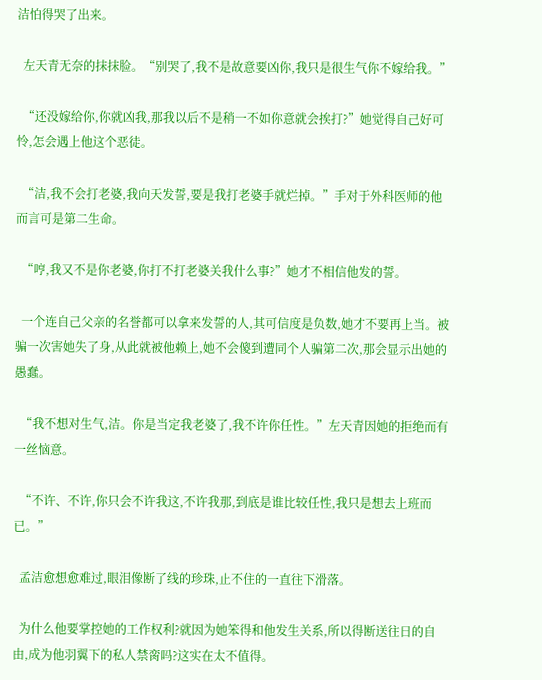洁怕得哭了出来。

  左天青无奈的抹抹脸。“别哭了,我不是故意要凶你,我只是很生气你不嫁给我。”

  “还没嫁给你,你就凶我,那我以后不是稍一不如你意就会挨打?”她觉得自己好可怜,怎会遇上他这个恶徒。

  “洁,我不会打老婆,我向天发誓,要是我打老婆手就烂掉。”手对于外科医师的他而言可是第二生命。

  “哼,我又不是你老婆,你打不打老婆关我什么事?”她才不相信他发的誓。

  一个连自己父亲的名誉都可以拿来发誓的人,其可信度是负数,她才不要再上当。被骗一次害她失了身,从此就被他赖上,她不会傻到遭同个人骗第二次,那会显示出她的愚蠢。

  “我不想对生气,洁。你是当定我老婆了,我不许你任性。”左天青因她的拒绝而有一丝恼意。

  “不许、不许,你只会不许我这,不许我那,到底是谁比较任性,我只是想去上班而已。”

  孟洁愈想愈难过,眼泪像断了线的珍珠,止不住的一直往下滑落。

  为什么他要掌控她的工作权利?就因为她笨得和他发生关系,所以得断送往日的自由,成为他羽翼下的私人禁脔吗?这实在太不值得。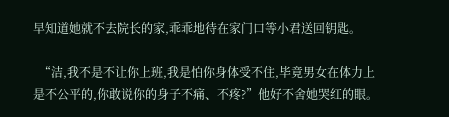早知道她就不去院长的家,乖乖地待在家门口等小君送回钥匙。

  “洁,我不是不让你上班,我是怕你身体受不住,毕竟男女在体力上是不公平的,你敢说你的身子不痛、不疼?”他好不舍她哭红的眼。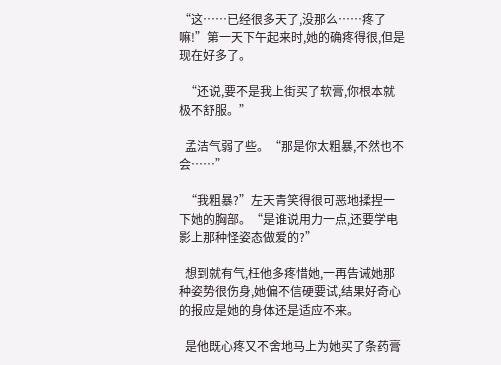“这……已经很多天了,没那么……疼了嘛!”第一天下午起来时,她的确疼得很,但是现在好多了。

  “还说,要不是我上街买了软膏,你根本就极不舒服。”

  孟洁气弱了些。“那是你太粗暴,不然也不会……”

  “我粗暴?”左天青笑得很可恶地揉捏一下她的胸部。“是谁说用力一点,还要学电影上那种怪姿态做爱的?”

  想到就有气,枉他多疼惜她,一再告诫她那种姿势很伤身,她偏不信硬要试,结果好奇心的报应是她的身体还是适应不来。

  是他既心疼又不舍地马上为她买了条药膏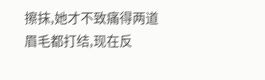擦抹,她才不致痛得两道眉毛都打结,现在反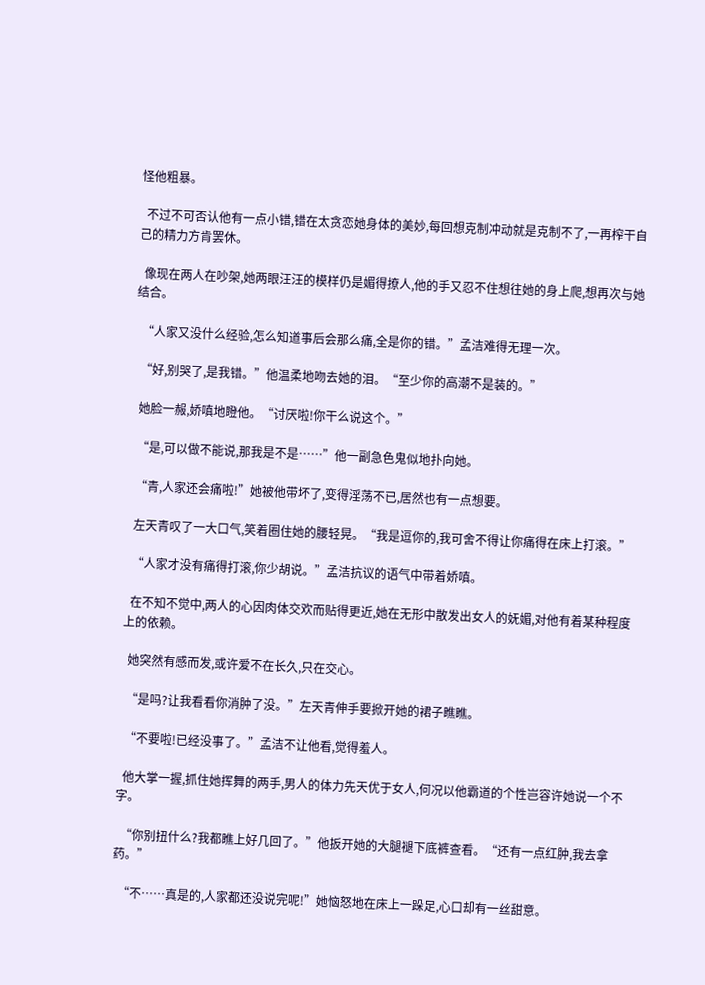怪他粗暴。

  不过不可否认他有一点小错,错在太贪恋她身体的美妙,每回想克制冲动就是克制不了,一再榨干自己的精力方肯罢休。

  像现在两人在吵架,她两眼汪汪的模样仍是媚得撩人,他的手又忍不住想往她的身上爬,想再次与她结合。

  “人家又没什么经验,怎么知道事后会那么痛,全是你的错。”孟洁难得无理一次。

  “好,别哭了,是我错。”他温柔地吻去她的泪。“至少你的高潮不是装的。”

  她脸一赧,娇嗔地瞪他。“讨厌啦!你干么说这个。”

  “是,可以做不能说,那我是不是……”他一副急色鬼似地扑向她。

  “青,人家还会痛啦!”她被他带坏了,变得淫荡不已,居然也有一点想要。

  左天青叹了一大口气,笑着圈住她的腰轻晃。“我是逗你的,我可舍不得让你痛得在床上打滚。”

  “人家才没有痛得打滚,你少胡说。”孟洁抗议的语气中带着娇嗔。

  在不知不觉中,两人的心因肉体交欢而贴得更近,她在无形中散发出女人的妩媚,对他有着某种程度上的依赖。

  她突然有感而发,或许爱不在长久,只在交心。

  “是吗?让我看看你消肿了没。”左天青伸手要掀开她的裙子瞧瞧。

  “不要啦!已经没事了。”孟洁不让他看,觉得羞人。

  他大掌一握,抓住她挥舞的两手,男人的体力先天优于女人,何况以他霸道的个性岂容许她说一个不字。

  “你别扭什么?我都瞧上好几回了。”他扳开她的大腿褪下底裤查看。“还有一点红肿,我去拿药。”

  “不……真是的,人家都还没说完呢!”她恼怒地在床上一跺足,心口却有一丝甜意。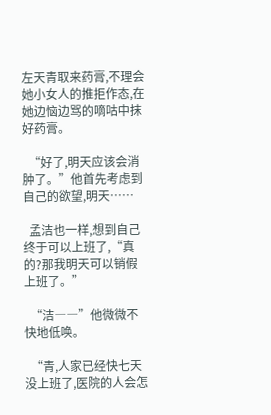左天青取来药膏,不理会她小女人的推拒作态,在她边恼边骂的嘀咕中抹好药膏。

  “好了,明天应该会消肿了。”他首先考虑到自己的欲望,明天……

  孟洁也一样,想到自己终于可以上班了,“真的?那我明天可以销假上班了。”

  “洁――”他微微不快地低唤。

  “青,人家已经快七天没上班了,医院的人会怎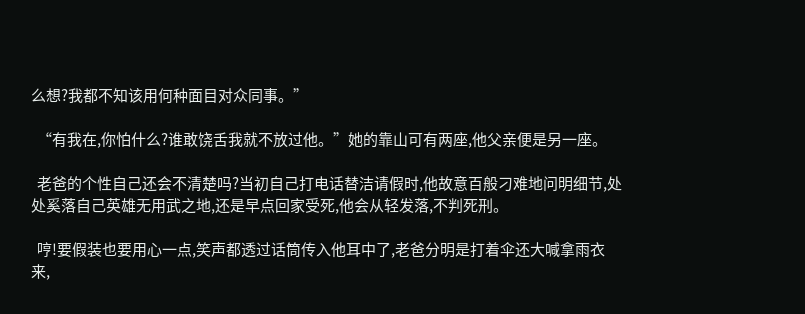么想?我都不知该用何种面目对众同事。”

  “有我在,你怕什么?谁敢饶舌我就不放过他。”她的靠山可有两座,他父亲便是另一座。

  老爸的个性自己还会不清楚吗?当初自己打电话替洁请假时,他故意百般刁难地问明细节,处处奚落自己英雄无用武之地,还是早点回家受死,他会从轻发落,不判死刑。

  哼!要假装也要用心一点,笑声都透过话筒传入他耳中了,老爸分明是打着伞还大喊拿雨衣来,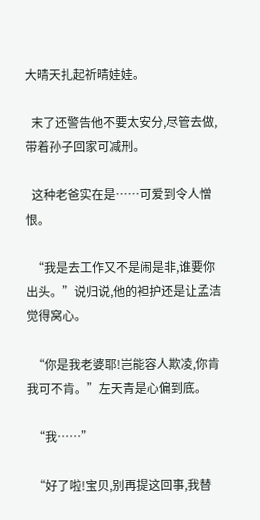大晴天扎起祈晴娃娃。

  末了还警告他不要太安分,尽管去做,带着孙子回家可减刑。

  这种老爸实在是……可爱到令人憎恨。

  “我是去工作又不是闹是非,谁要你出头。”说归说,他的袒护还是让孟洁觉得窝心。

  “你是我老婆耶!岂能容人欺凌,你肯我可不肯。”左天青是心偏到底。

  “我……”

  “好了啦!宝贝,别再提这回事,我替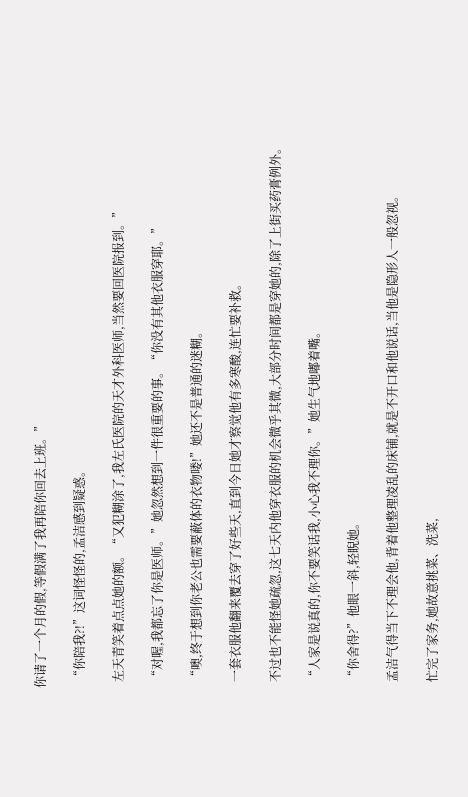你请了一个月的假,等假满了我再陪你回去上班。”

  “你陪我?!”这词怪怪的,孟洁感到疑惑。

  左天青笑着点点她的额。“又犯糊涂了,我左氏医院的天才外科医师,当然要回医院报到。”

  “对喔,我都忘了你是医师。”她忽然想到一件很重要的事。“你没有其他衣服穿耶。”

  “噢,终于想到你老公也需要蔽体的衣物喽!”她还不是普通的迷糊。

  一套衣服他翻来覆去穿了好些天,直到今日她才察觉他有多寒酸,连忙要补救。

  不过也不能怪她疏忽,这七天内他穿衣服的机会微乎其微,大部分时间都是穿她的,除了上街买药膏例外。

  “人家是说真的,你不要笑话我,小心我不理你。”她生气地嘟着嘴。

  “你舍得?”他眼一斜,轻睨她。

  孟洁气得当下不理会他,背着他整理凌乱的床铺,就是不开口和他说话,当他是隐形人一般忽视。

  忙完了家务,她故意挑菜、洗菜,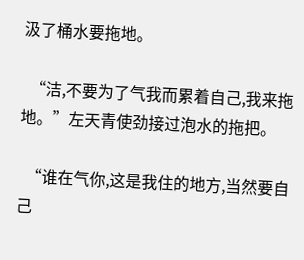汲了桶水要拖地。

  “洁,不要为了气我而累着自己,我来拖地。”左天青使劲接过泡水的拖把。

  “谁在气你,这是我住的地方,当然要自己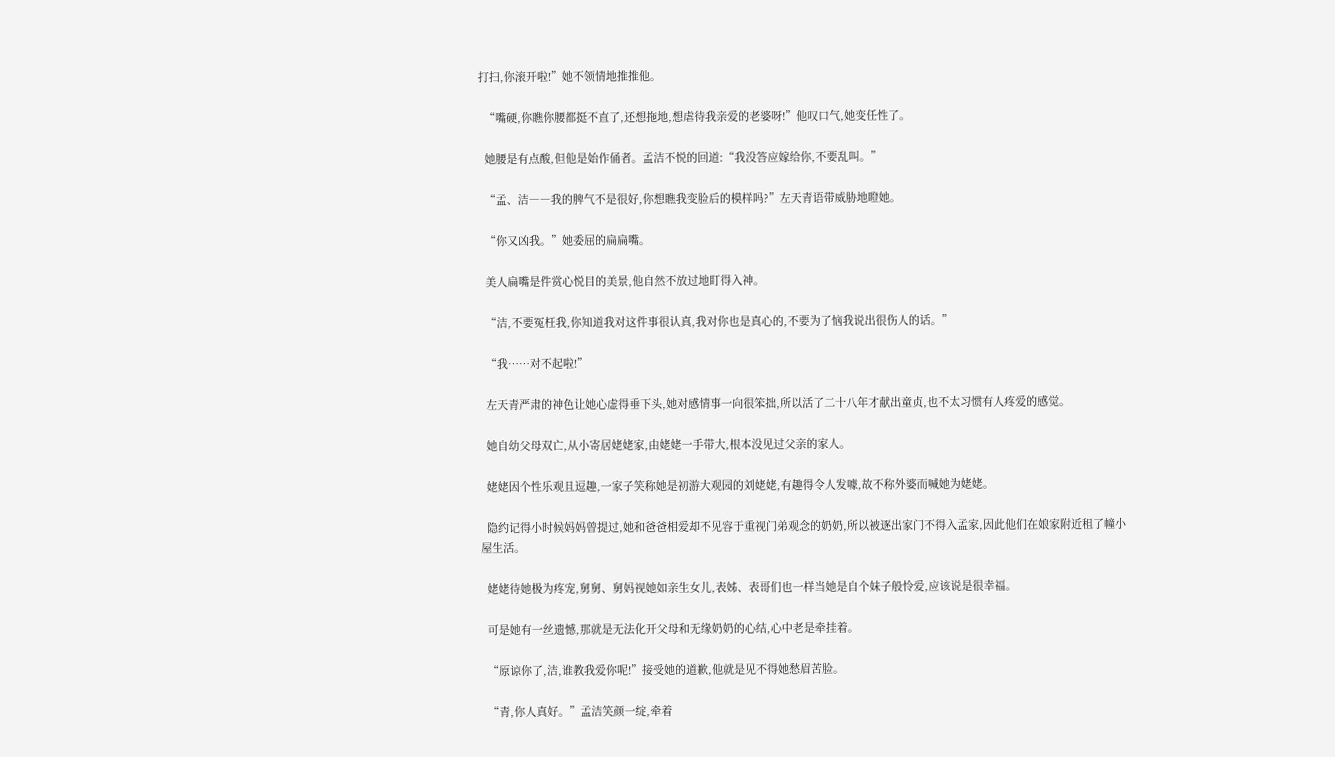打扫,你滚开啦!”她不领情地推推他。

  “嘴硬,你瞧你腰都挺不直了,还想拖地,想虐待我亲爱的老婆呀!”他叹口气,她变任性了。

  她腰是有点酸,但他是始作俑者。孟洁不悦的回道:“我没答应嫁给你,不要乱叫。”

  “孟、洁――我的脾气不是很好,你想瞧我变脸后的模样吗?”左天青语带威胁地瞪她。

  “你又凶我。”她委屈的扁扁嘴。

  美人扁嘴是件赏心悦目的美景,他自然不放过地盯得入神。

  “洁,不要冤枉我,你知道我对这件事很认真,我对你也是真心的,不要为了恼我说出很伤人的话。”

  “我……对不起啦!”

  左天青严肃的神色让她心虚得垂下头,她对感情事一向很笨拙,所以活了二十八年才献出童贞,也不太习惯有人疼爱的感觉。

  她自幼父母双亡,从小寄居姥姥家,由姥姥一手带大,根本没见过父亲的家人。

  姥姥因个性乐观且逗趣,一家子笑称她是初游大观园的刘姥姥,有趣得令人发噱,故不称外婆而喊她为姥姥。

  隐约记得小时候妈妈曾提过,她和爸爸相爱却不见容于重视门弟观念的奶奶,所以被逐出家门不得入孟家,因此他们在娘家附近租了幢小屋生活。

  姥姥待她极为疼宠,舅舅、舅妈视她如亲生女儿,表姊、表哥们也一样当她是自个妹子般怜爱,应该说是很幸福。

  可是她有一丝遗憾,那就是无法化开父母和无缘奶奶的心结,心中老是牵挂着。

  “原谅你了,洁,谁教我爱你呢!”接受她的道歉,他就是见不得她愁眉苦脸。

  “青,你人真好。”孟洁笑颜一绽,牵着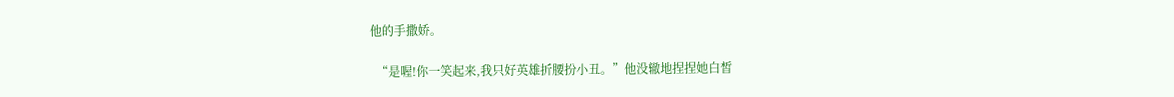他的手撒娇。

  “是喔!你一笑起来,我只好英雄折腰扮小丑。”他没辙地捏捏她白皙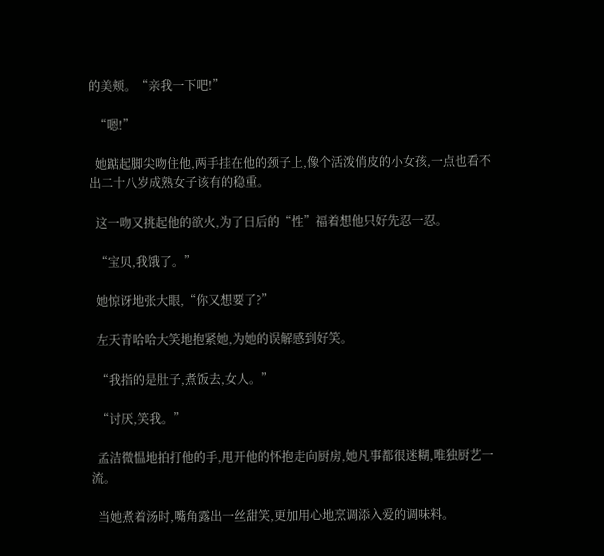的美颊。“亲我一下吧!”

  “嗯!”

  她踮起脚尖吻住他,两手挂在他的颈子上,像个活泼俏皮的小女孩,一点也看不出二十八岁成熟女子该有的稳重。

  这一吻又挑起他的欲火,为了日后的“性”福着想他只好先忍一忍。

  “宝贝,我饿了。”

  她惊讶地张大眼,“你又想要了?”

  左天青哈哈大笑地抱紧她,为她的误解感到好笑。

  “我指的是肚子,煮饭去,女人。”

  “讨厌,笑我。”

  孟洁微愠地拍打他的手,甩开他的怀抱走向厨房,她凡事都很迷糊,唯独厨艺一流。

  当她煮着汤时,嘴角露出一丝甜笑,更加用心地烹调添入爱的调味料。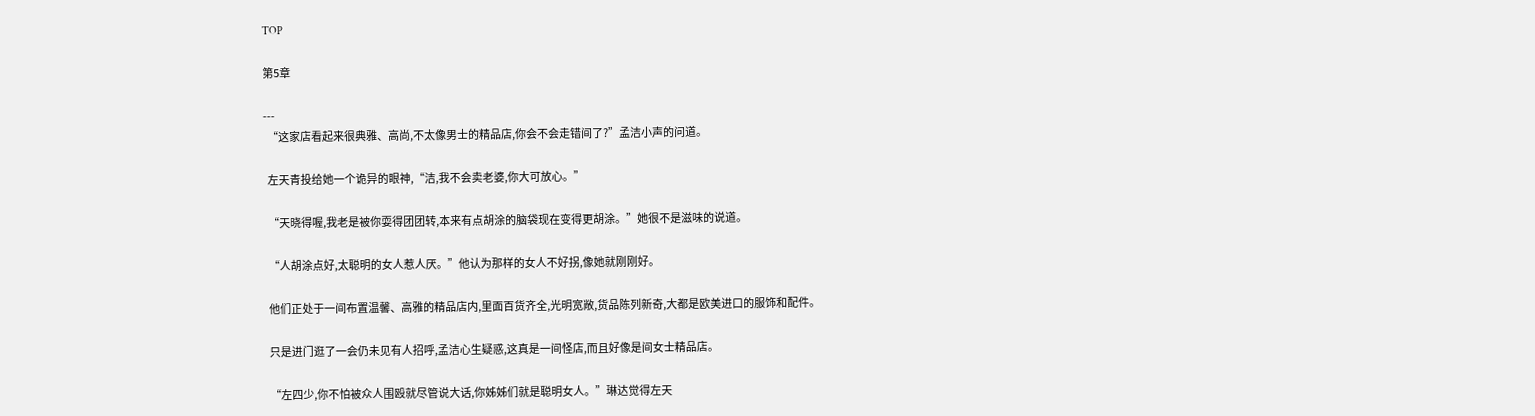TOP

第5章

---
  “这家店看起来很典雅、高尚,不太像男士的精品店,你会不会走错间了?”孟洁小声的问道。

  左天青投给她一个诡异的眼神,“洁,我不会卖老婆,你大可放心。”

  “天晓得喔,我老是被你耍得团团转,本来有点胡涂的脑袋现在变得更胡涂。”她很不是滋味的说道。

  “人胡涂点好,太聪明的女人惹人厌。”他认为那样的女人不好拐,像她就刚刚好。

  他们正处于一间布置温馨、高雅的精品店内,里面百货齐全,光明宽敞,货品陈列新奇,大都是欧美进口的服饰和配件。

  只是进门逛了一会仍未见有人招呼,孟洁心生疑惑,这真是一间怪店,而且好像是间女士精品店。

  “左四少,你不怕被众人围殴就尽管说大话,你姊姊们就是聪明女人。”琳达觉得左天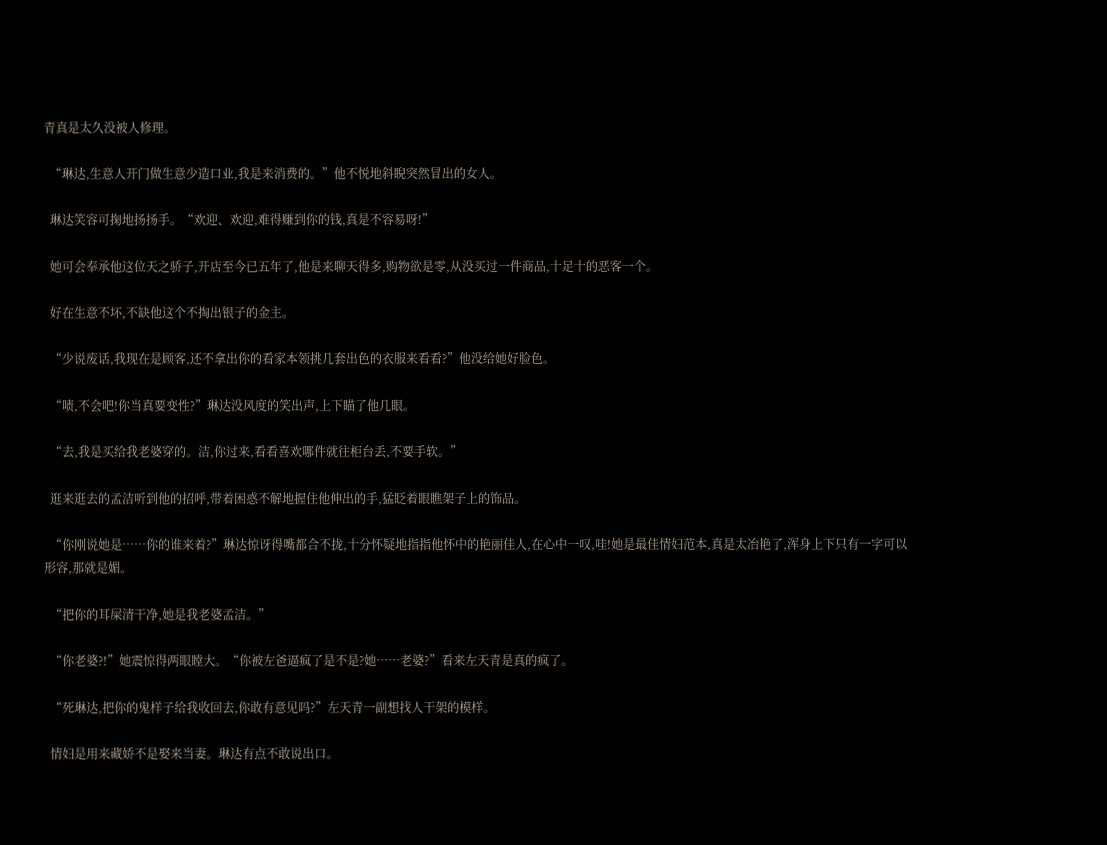青真是太久没被人修理。

  “琳达,生意人开门做生意少造口业,我是来消费的。”他不悦地斜睨突然冒出的女人。

  琳达笑容可掬地扬扬手。“欢迎、欢迎,难得赚到你的钱,真是不容易呀!”

  她可会奉承他这位天之骄子,开店至今已五年了,他是来聊天得多,购物欲是零,从没买过一件商品,十足十的恶客一个。

  好在生意不坏,不缺他这个不掏出银子的金主。

  “少说废话,我现在是顾客,还不拿出你的看家本领挑几套出色的衣服来看看?”他没给她好脸色。

  “啧,不会吧!你当真要变性?”琳达没风度的笑出声,上下瞄了他几眼。

  “去,我是买给我老婆穿的。洁,你过来,看看喜欢哪件就往柜台丢,不要手软。”

  逛来逛去的孟洁听到他的招呼,带着困惑不解地握住他伸出的手,猛眨着眼瞧架子上的饰品。

  “你刚说她是……你的谁来着?”琳达惊讶得嘴都合不拢,十分怀疑地指指他怀中的艳丽佳人,在心中一叹,哇!她是最佳情妇范本,真是太冶艳了,浑身上下只有一字可以形容,那就是媚。

  “把你的耳屎清干净,她是我老婆孟洁。”

  “你老婆?!”她震惊得两眼瞠大。“你被左爸逼疯了是不是?她……老婆?”看来左天青是真的疯了。

  “死琳达,把你的鬼样子给我收回去,你敢有意见吗?”左天青一副想找人干架的模样。

  情妇是用来藏娇不是娶来当妻。琳达有点不敢说出口。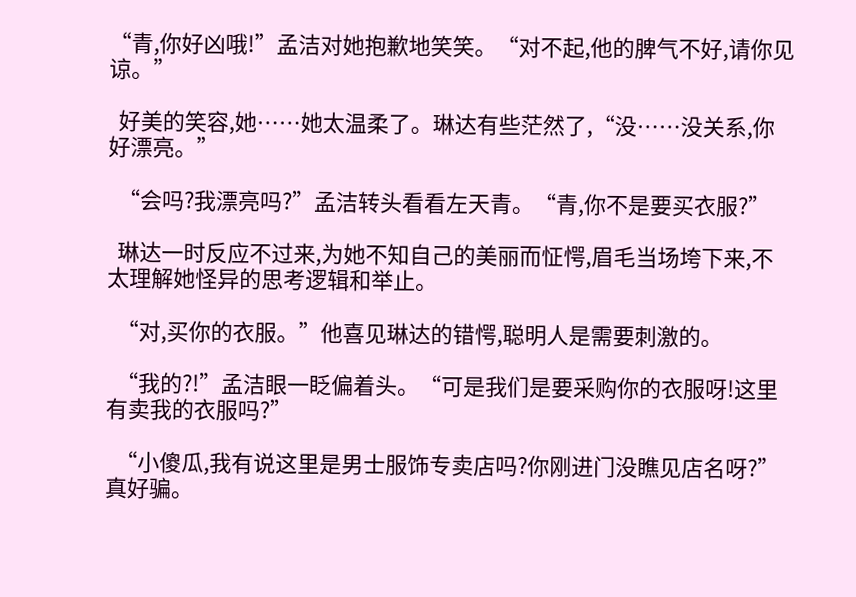“青,你好凶哦!”孟洁对她抱歉地笑笑。“对不起,他的脾气不好,请你见谅。”

  好美的笑容,她……她太温柔了。琳达有些茫然了,“没……没关系,你好漂亮。”

  “会吗?我漂亮吗?”孟洁转头看看左天青。“青,你不是要买衣服?”

  琳达一时反应不过来,为她不知自己的美丽而怔愕,眉毛当场垮下来,不太理解她怪异的思考逻辑和举止。

  “对,买你的衣服。”他喜见琳达的错愕,聪明人是需要刺激的。

  “我的?!”孟洁眼一眨偏着头。“可是我们是要采购你的衣服呀!这里有卖我的衣服吗?”

  “小傻瓜,我有说这里是男士服饰专卖店吗?你刚进门没瞧见店名呀?”真好骗。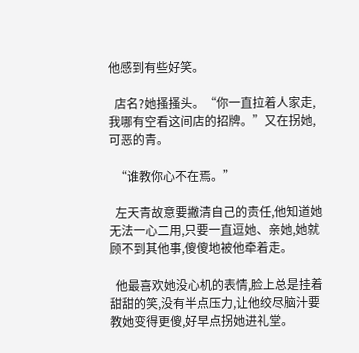他感到有些好笑。

  店名?她搔搔头。“你一直拉着人家走,我哪有空看这间店的招牌。”又在拐她,可恶的青。

  “谁教你心不在焉。”

  左天青故意要撇清自己的责任,他知道她无法一心二用,只要一直逗她、亲她,她就顾不到其他事,傻傻地被他牵着走。

  他最喜欢她没心机的表情,脸上总是挂着甜甜的笑,没有半点压力,让他绞尽脑汁要教她变得更傻,好早点拐她进礼堂。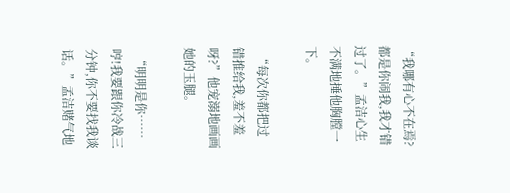“我哪有心不在焉?都是你闹我,我才错过了。”孟洁心生不满地捶他胸膛一下。

  “每次你都把过错推给我,羞不羞呀?”他宠溺地画画她的玉腿。

  “明明是你……哼!我要跟你冷战三分钟,你不要找我谈话。”孟洁赌气地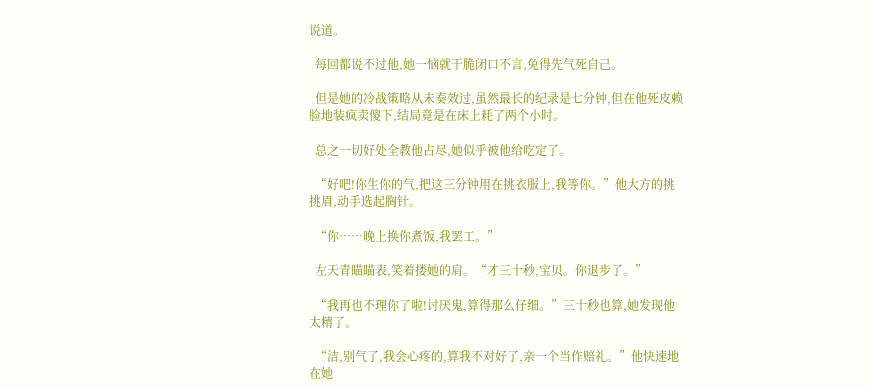说道。

  每回都说不过他,她一恼就干脆闭口不言,免得先气死自己。

  但是她的冷战策略从未奏效过,虽然最长的纪录是七分钟,但在他死皮赖脸地装疯卖傻下,结局竟是在床上耗了两个小时。

  总之一切好处全教他占尽,她似乎被他给吃定了。

  “好吧!你生你的气,把这三分钟用在挑衣服上,我等你。”他大方的挑挑眉,动手选起胸针。

  “你……晚上换你煮饭,我罢工。”

  左天青瞄瞄表,笑着搂她的肩。“才三十秒,宝贝。你退步了。”

  “我再也不理你了啦!讨厌鬼,算得那么仔细。”三十秒也算,她发现他太精了。

  “洁,别气了,我会心疼的,算我不对好了,亲一个当作赔礼。”他快速地在她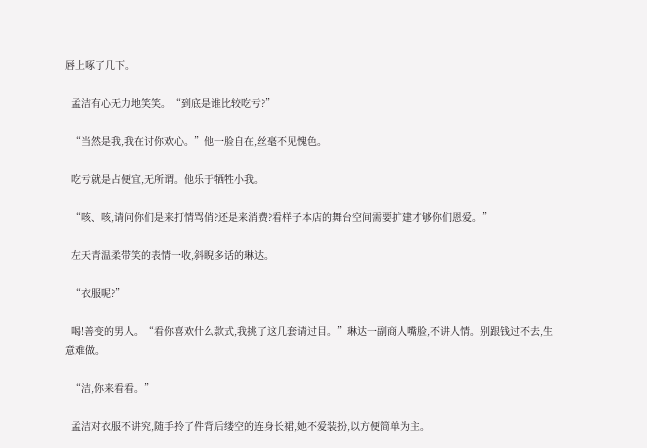唇上啄了几下。

  孟洁有心无力地笑笑。“到底是谁比较吃亏?”

  “当然是我,我在讨你欢心。”他一脸自在,丝毫不见愧色。

  吃亏就是占便宜,无所谓。他乐于牺牲小我。

  “咳、咳,请问你们是来打情骂俏?还是来消费?看样子本店的舞台空间需要扩建才够你们恩爱。”

  左天青温柔带笑的表情一收,斜睨多话的琳达。

  “衣服呢?”

  喝!善变的男人。“看你喜欢什么款式,我挑了这几套请过目。”琳达一副商人嘴脸,不讲人情。别跟钱过不去,生意难做。

  “洁,你来看看。”

  孟洁对衣服不讲究,随手拎了件背后缕空的连身长裙,她不爱装扮,以方便简单为主。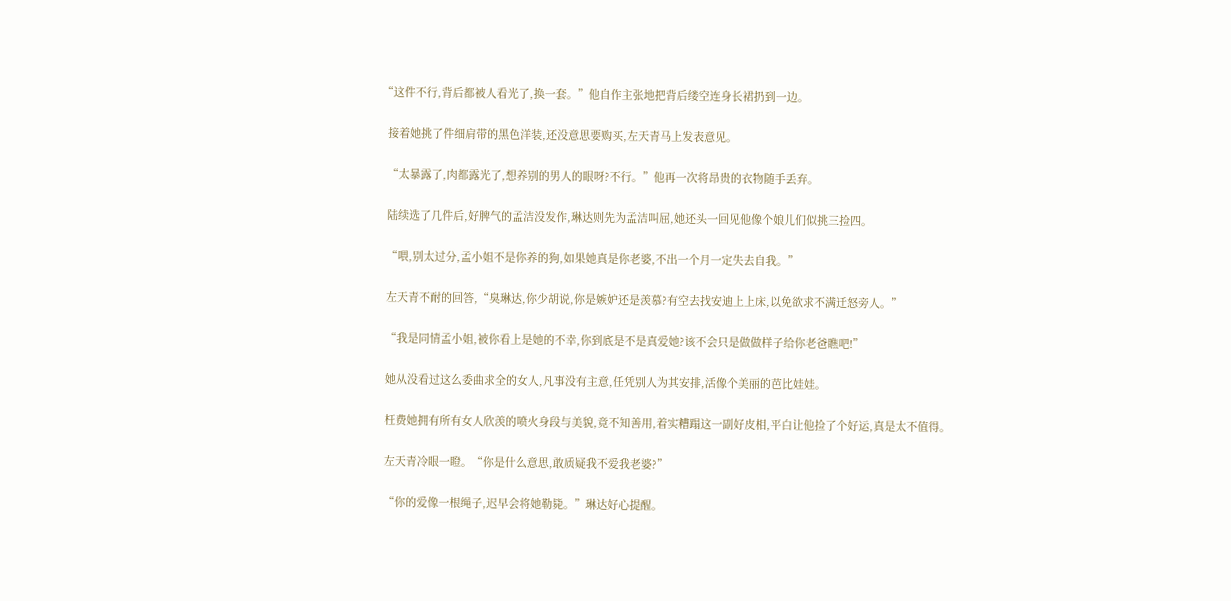“这件不行,背后都被人看光了,换一套。”他自作主张地把背后缕空连身长裙扔到一边。

  接着她挑了件细肩带的黑色洋装,还没意思要购买,左天青马上发表意见。

  “太暴露了,肉都露光了,想养别的男人的眼呀?不行。”他再一次将昂贵的衣物随手丢弃。

  陆续选了几件后,好脾气的孟洁没发作,琳达则先为孟洁叫屈,她还头一回见他像个娘儿们似挑三捡四。

  “喂,别太过分,孟小姐不是你养的狗,如果她真是你老婆,不出一个月一定失去自我。”

  左天青不耐的回答,“臭琳达,你少胡说,你是嫉妒还是羡慕?有空去找安迪上上床,以免欲求不满迁怒旁人。”

  “我是同情孟小姐,被你看上是她的不幸,你到底是不是真爱她?该不会只是做做样子给你老爸瞧吧!”

  她从没看过这么委曲求全的女人,凡事没有主意,任凭别人为其安排,活像个美丽的芭比娃娃。

  枉费她拥有所有女人欣羡的喷火身段与美貌,竟不知善用,着实糟蹋这一副好皮相,平白让他捡了个好运,真是太不值得。

  左天青冷眼一瞪。“你是什么意思,敢质疑我不爱我老婆?”

  “你的爱像一根绳子,迟早会将她勒毙。”琳达好心提醒。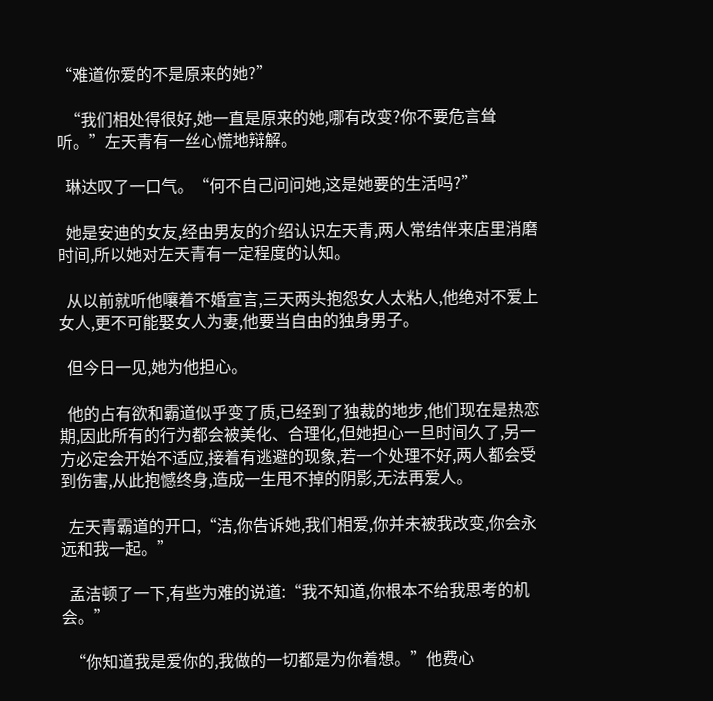“难道你爱的不是原来的她?”

  “我们相处得很好,她一直是原来的她,哪有改变?你不要危言耸听。”左天青有一丝心慌地辩解。

  琳达叹了一口气。“何不自己问问她,这是她要的生活吗?”

  她是安迪的女友,经由男友的介绍认识左天青,两人常结伴来店里消磨时间,所以她对左天青有一定程度的认知。

  从以前就听他嚷着不婚宣言,三天两头抱怨女人太粘人,他绝对不爱上女人,更不可能娶女人为妻,他要当自由的独身男子。

  但今日一见,她为他担心。

  他的占有欲和霸道似乎变了质,已经到了独裁的地步,他们现在是热恋期,因此所有的行为都会被美化、合理化,但她担心一旦时间久了,另一方必定会开始不适应,接着有逃避的现象,若一个处理不好,两人都会受到伤害,从此抱憾终身,造成一生甩不掉的阴影,无法再爱人。

  左天青霸道的开口,“洁,你告诉她,我们相爱,你并未被我改变,你会永远和我一起。”

  孟洁顿了一下,有些为难的说道:“我不知道,你根本不给我思考的机会。”

  “你知道我是爱你的,我做的一切都是为你着想。”他费心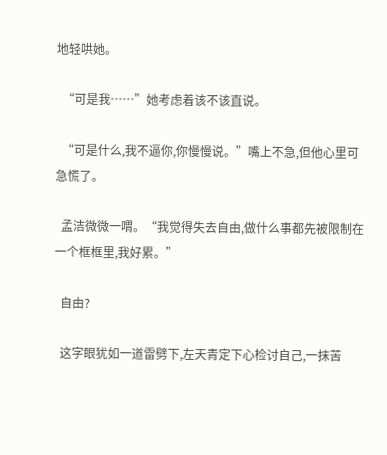地轻哄她。

  “可是我……”她考虑着该不该直说。

  “可是什么,我不逼你,你慢慢说。”嘴上不急,但他心里可急慌了。

  孟洁微微一喟。“我觉得失去自由,做什么事都先被限制在一个框框里,我好累。”

  自由?

  这字眼犹如一道雷劈下,左天青定下心检讨自己,一抹苦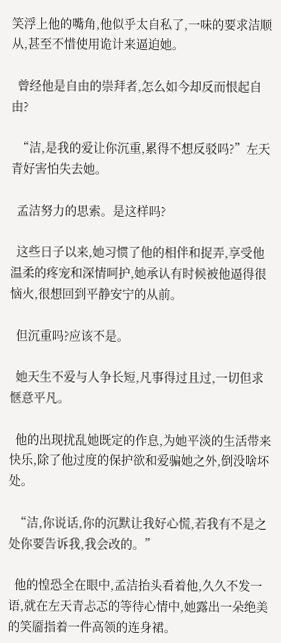笑浮上他的嘴角,他似乎太自私了,一味的要求洁顺从,甚至不惜使用诡计来逼迫她。

  曾经他是自由的崇拜者,怎么如今却反而恨起自由?

  “洁,是我的爱让你沉重,累得不想反驳吗?”左天青好害怕失去她。

  孟洁努力的思索。是这样吗?

  这些日子以来,她习惯了他的相伴和捉弄,享受他温柔的疼宠和深情呵护,她承认有时候被他逼得很恼火,很想回到平静安宁的从前。

  但沉重吗?应该不是。

  她天生不爱与人争长短,凡事得过且过,一切但求惬意平凡。

  他的出现扰乱她既定的作息,为她平淡的生活带来快乐,除了他过度的保护欲和爱骗她之外,倒没啥坏处。

  “洁,你说话,你的沉默让我好心慌,若我有不是之处你要告诉我,我会改的。”

  他的惶恐全在眼中,孟洁抬头看着他,久久不发一语,就在左天青忐忑的等待心情中,她露出一朵绝美的笑靥指着一件高领的连身裙。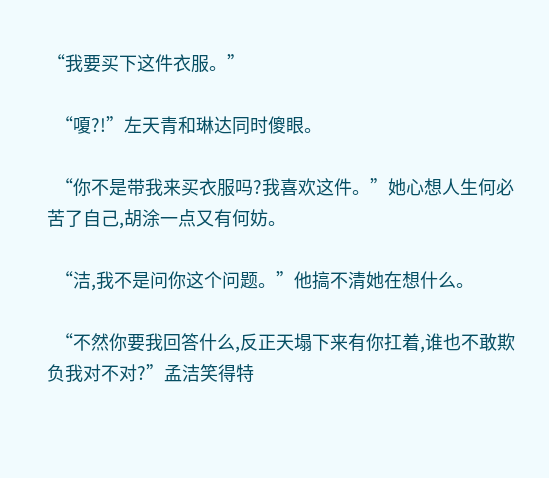“我要买下这件衣服。”

  “嗄?!”左天青和琳达同时傻眼。

  “你不是带我来买衣服吗?我喜欢这件。”她心想人生何必苦了自己,胡涂一点又有何妨。

  “洁,我不是问你这个问题。”他搞不清她在想什么。

  “不然你要我回答什么,反正天塌下来有你扛着,谁也不敢欺负我对不对?”孟洁笑得特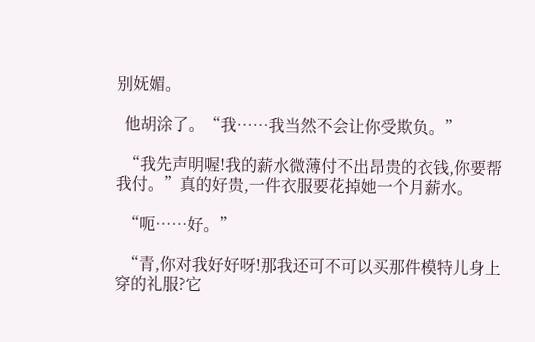别妩媚。

  他胡涂了。“我……我当然不会让你受欺负。”

  “我先声明喔!我的薪水微薄付不出昂贵的衣钱,你要帮我付。”真的好贵,一件衣服要花掉她一个月薪水。

  “呃……好。”

  “青,你对我好好呀!那我还可不可以买那件模特儿身上穿的礼服?它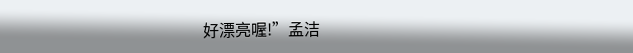好漂亮喔!”孟洁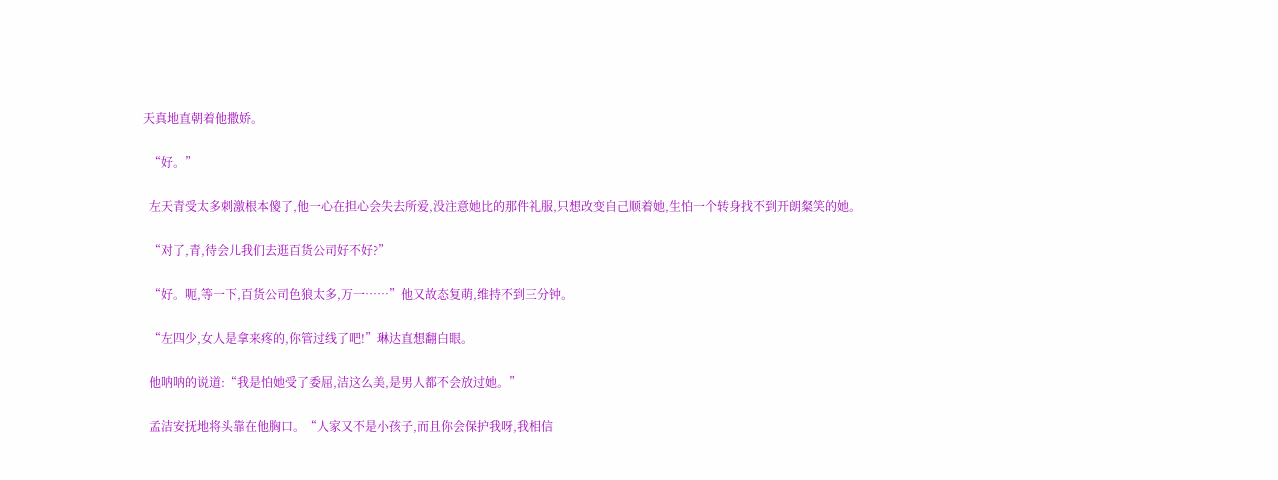天真地直朝着他撒娇。

  “好。”

  左天青受太多刺激根本傻了,他一心在担心会失去所爱,没注意她比的那件礼服,只想改变自己顺着她,生怕一个转身找不到开朗粲笑的她。

  “对了,青,待会儿我们去逛百货公司好不好?”

  “好。呃,等一下,百货公司色狼太多,万一……”他又故态复萌,维持不到三分钟。

  “左四少,女人是拿来疼的,你管过线了吧!”琳达直想翻白眼。

  他呐呐的说道:“我是怕她受了委屈,洁这么美,是男人都不会放过她。”

  孟洁安抚地将头靠在他胸口。“人家又不是小孩子,而且你会保护我呀,我相信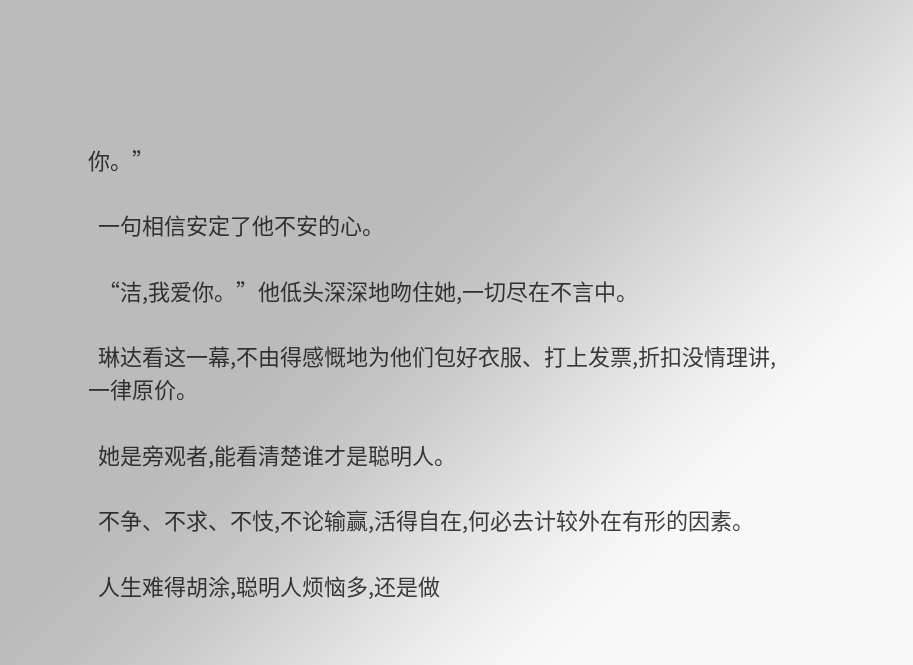你。”

  一句相信安定了他不安的心。

  “洁,我爱你。”他低头深深地吻住她,一切尽在不言中。

  琳达看这一幕,不由得感慨地为他们包好衣服、打上发票,折扣没情理讲,一律原价。

  她是旁观者,能看清楚谁才是聪明人。

  不争、不求、不忮,不论输赢,活得自在,何必去计较外在有形的因素。

  人生难得胡涂,聪明人烦恼多,还是做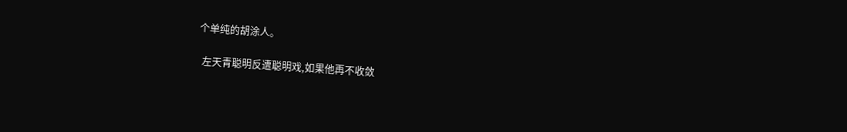个单纯的胡涂人。

  左天青聪明反遭聪明戏,如果他再不收敛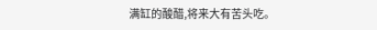满缸的酸醋,将来大有苦头吃。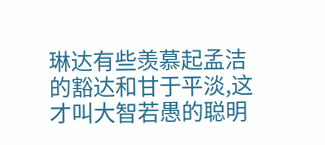琳达有些羡慕起孟洁的豁达和甘于平淡,这才叫大智若愚的聪明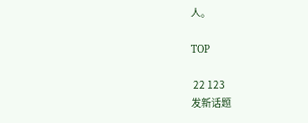人。

TOP

 22 123
发新话题